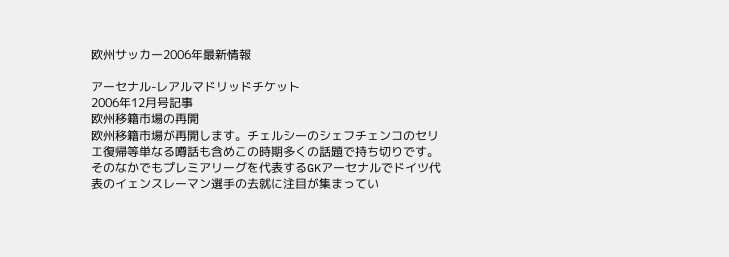欧州サッカー2006年最新情報

アーセナル-レアルマドリッドチケット
2006年12月号記事
欧州移籍市場の再開
欧州移籍市場が再開します。チェルシーのシェフチェンコのセリエ復帰等単なる噂話も含めこの時期多くの話題で持ち切りです。そのなかでもプレミアリーグを代表するGKアーセナルでドイツ代表のイェンスレーマン選手の去就に注目が集まってい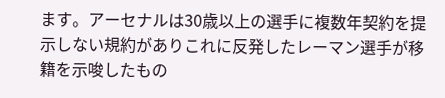ます。アーセナルは30歳以上の選手に複数年契約を提示しない規約がありこれに反発したレーマン選手が移籍を示唆したもの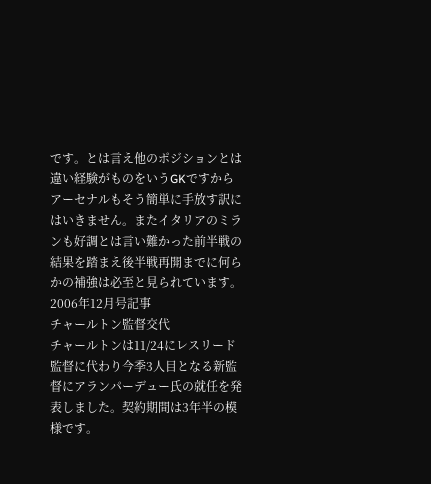です。とは言え他のポジションとは違い経験がものをいうGKですからアーセナルもそう簡単に手放す訳にはいきません。またイタリアのミランも好調とは言い難かった前半戦の結果を踏まえ後半戦再開までに何らかの補強は必至と見られています。
2006年12月号記事
チャールトン監督交代
チャールトンは11/24にレスリード監督に代わり今季3人目となる新監督にアランパーデュー氏の就任を発表しました。契約期間は3年半の模様です。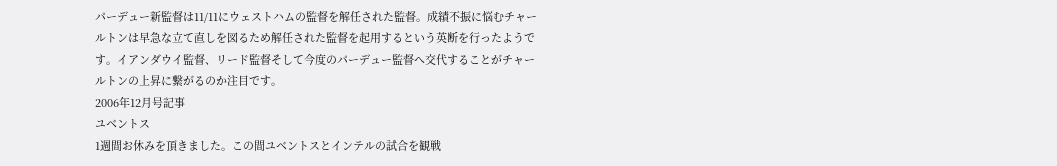パーデュー新監督は11/11にウェストハムの監督を解任された監督。成績不振に悩むチャールトンは早急な立て直しを図るため解任された監督を起用するという英断を行ったようです。イアンダウイ監督、リード監督そして今度のパーデュー監督へ交代することがチャールトンの上昇に繋がるのか注目です。
2006年12月号記事
ユベントス
1週間お休みを頂きました。この間ユベントスとインテルの試合を観戦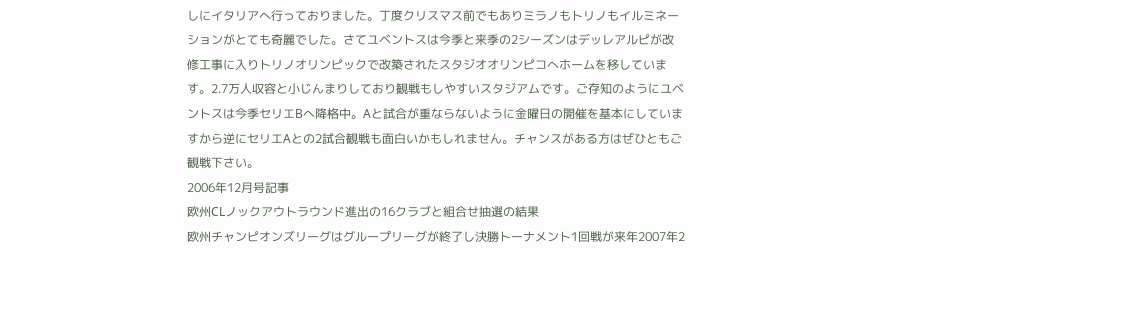しにイタリアへ行っておりました。丁度クリスマス前でもありミラノもトリノもイルミネーションがとても奇麗でした。さてユベントスは今季と来季の2シーズンはデッレアルピが改修工事に入りトリノオリンピックで改築されたスタジオオリンピコへホームを移しています。2.7万人収容と小じんまりしており観戦もしやすいスタジアムです。ご存知のようにユベントスは今季セリエBへ降格中。Aと試合が重ならないように金曜日の開催を基本にしていますから逆にセリエAとの2試合観戦も面白いかもしれません。チャンスがある方はぜひともご観戦下さい。
2006年12月号記事
欧州CLノックアウトラウンド進出の16クラブと組合せ抽選の結果
欧州チャンピオンズリーグはグループリーグが終了し決勝トーナメント1回戦が来年2007年2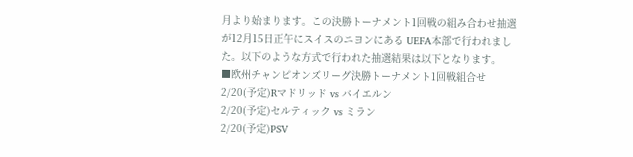月より始まります。この決勝トーナメント1回戦の組み合わせ抽選が12月15日正午にスイスのニヨンにある UEFA本部で行われました。以下のような方式で行われた抽選結果は以下となります。
■欧州チャンピオンズリーグ決勝トーナメント1回戦組合せ
2/20(予定)Rマドリッド vs バイエルン
2/20(予定)セルティック vs ミラン
2/20(予定)PSV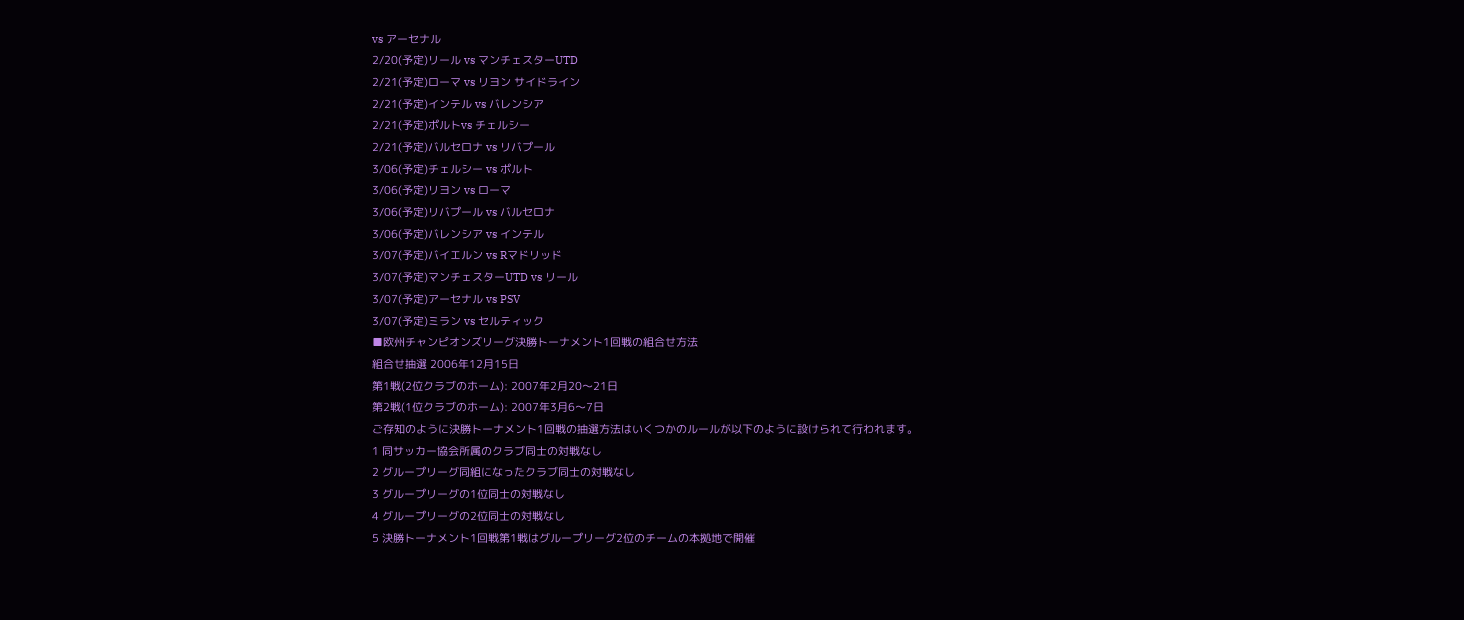vs アーセナル
2/20(予定)リール vs マンチェスターUTD
2/21(予定)ローマ vs リヨン サイドライン
2/21(予定)インテル vs バレンシア
2/21(予定)ポルトvs チェルシー
2/21(予定)バルセロナ vs リバプール
3/06(予定)チェルシー vs ポルト
3/06(予定)リヨン vs ローマ
3/06(予定)リバプール vs バルセロナ
3/06(予定)バレンシア vs インテル
3/07(予定)バイエルン vs Rマドリッド
3/07(予定)マンチェスターUTD vs リール
3/07(予定)アーセナル vs PSV
3/07(予定)ミラン vs セルティック
■欧州チャンピオンズリーグ決勝トーナメント1回戦の組合せ方法
組合せ抽選 2006年12月15日
第1戦(2位クラブのホーム): 2007年2月20〜21日
第2戦(1位クラブのホーム): 2007年3月6〜7日
ご存知のように決勝トーナメント1回戦の抽選方法はいくつかのルールが以下のように設けられて行われます。
1 同サッカー協会所属のクラブ同士の対戦なし
2 グループリーグ同組になったクラブ同士の対戦なし
3 グループリーグの1位同士の対戦なし
4 グループリーグの2位同士の対戦なし
5 決勝トーナメント1回戦第1戦はグループリーグ2位のチームの本拠地で開催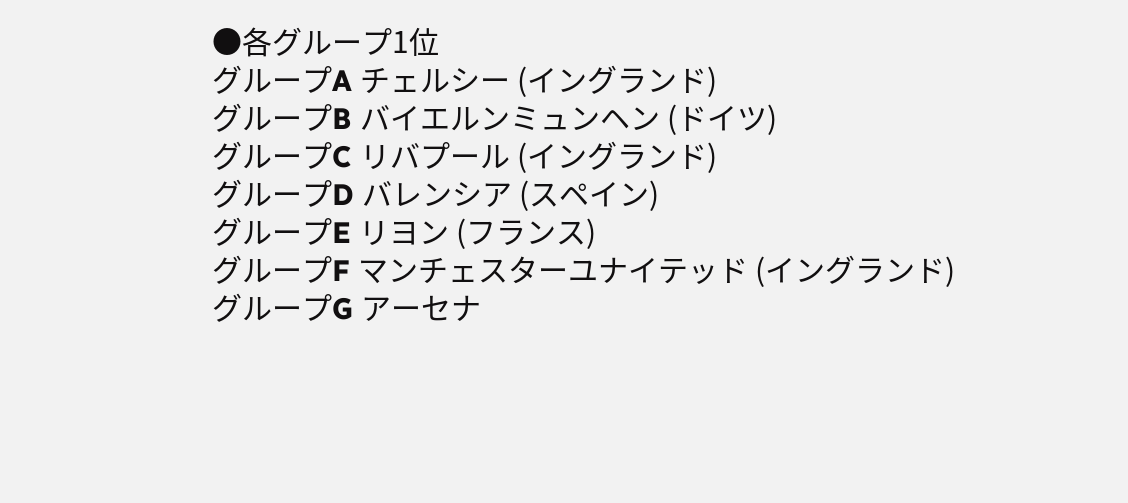●各グループ1位
グループA チェルシー (イングランド)
グループB バイエルンミュンヘン (ドイツ)
グループC リバプール (イングランド)
グループD バレンシア (スペイン)
グループE リヨン (フランス)
グループF マンチェスターユナイテッド (イングランド)
グループG アーセナ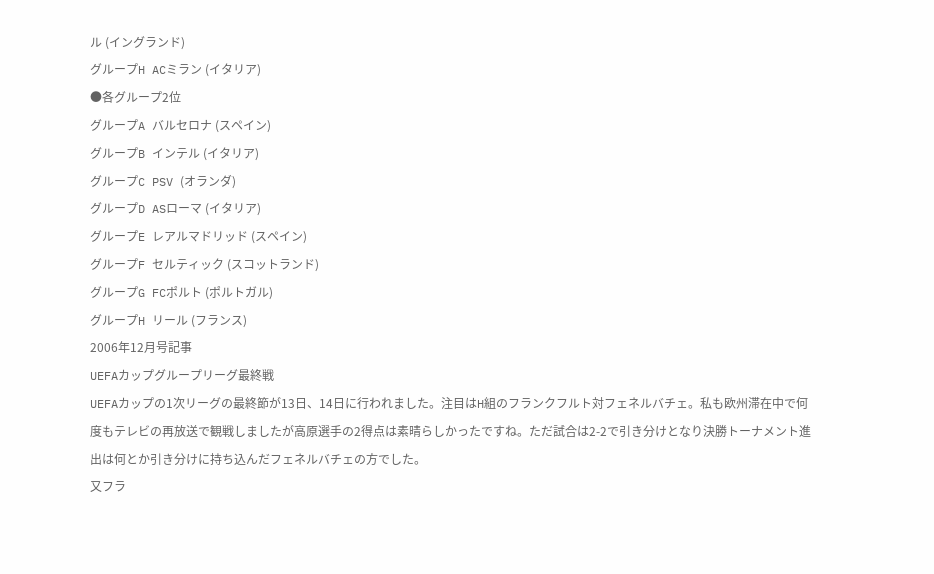ル (イングランド)
グループH ACミラン (イタリア)
●各グループ2位
グループA バルセロナ (スペイン)
グループB インテル (イタリア)
グループC PSV (オランダ)
グループD ASローマ (イタリア)
グループE レアルマドリッド (スペイン)
グループF セルティック (スコットランド)
グループG FCポルト (ポルトガル)
グループH リール (フランス)
2006年12月号記事
UEFAカップグループリーグ最終戦
UEFAカップの1次リーグの最終節が13日、14日に行われました。注目はH組のフランクフルト対フェネルバチェ。私も欧州滞在中で何度もテレビの再放送で観戦しましたが高原選手の2得点は素晴らしかったですね。ただ試合は2-2で引き分けとなり決勝トーナメント進出は何とか引き分けに持ち込んだフェネルバチェの方でした。
又フラ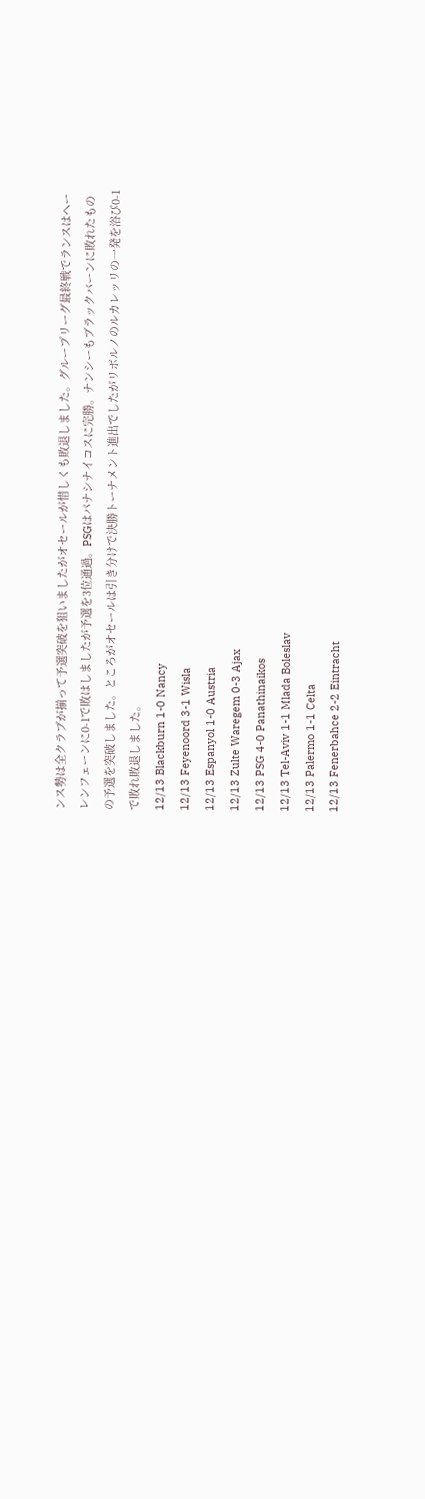ンス勢は全クラブが揃って予選突破を狙いましたがオセールが惜しくも敗退しました。グループリーグ最終戦でランスはヘーレンフェーンに0-1で敗はしましたが予選を3位通過。PSGはパナシナイコスに完勝。ナンシーもブラックバーンに敗れたものの予選を突破しました。ところがオセールは引き分けで決勝トーナメント進出でしたがリボルノのルカレッリの一発を浴び0-1で敗れ敗退しました。
12/13 Blackburn 1-0 Nancy
12/13 Feyenoord 3-1 Wisla
12/13 Espanyol 1-0 Austria
12/13 Zulte Waregem 0-3 Ajax
12/13 PSG 4-0 Panathinaikos
12/13 Tel-Aviv 1-1 Mlada Boleslav
12/13 Palermo 1-1 Celta
12/13 Fenerbahce 2-2 Eintracht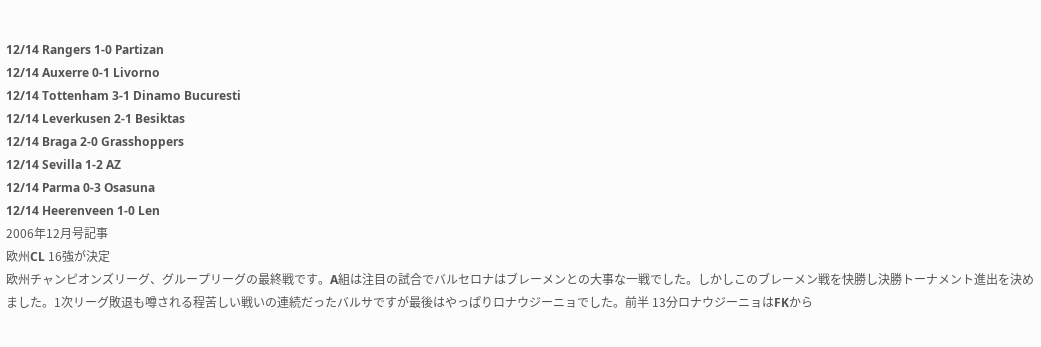12/14 Rangers 1-0 Partizan
12/14 Auxerre 0-1 Livorno
12/14 Tottenham 3-1 Dinamo Bucuresti
12/14 Leverkusen 2-1 Besiktas
12/14 Braga 2-0 Grasshoppers
12/14 Sevilla 1-2 AZ
12/14 Parma 0-3 Osasuna
12/14 Heerenveen 1-0 Len
2006年12月号記事
欧州CL 16強が決定
欧州チャンピオンズリーグ、グループリーグの最終戦です。A組は注目の試合でバルセロナはブレーメンとの大事な一戦でした。しかしこのブレーメン戦を快勝し決勝トーナメント進出を決めました。1次リーグ敗退も噂される程苦しい戦いの連続だったバルサですが最後はやっぱりロナウジーニョでした。前半 13分ロナウジーニョはFKから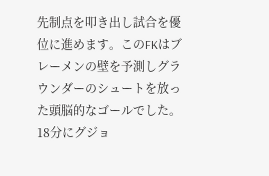先制点を叩き出し試合を優位に進めます。このFKはブレーメンの壁を予測しグラウンダーのシュートを放った頭脳的なゴールでした。18分にグジョ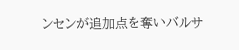ンセンが追加点を奪いバルサ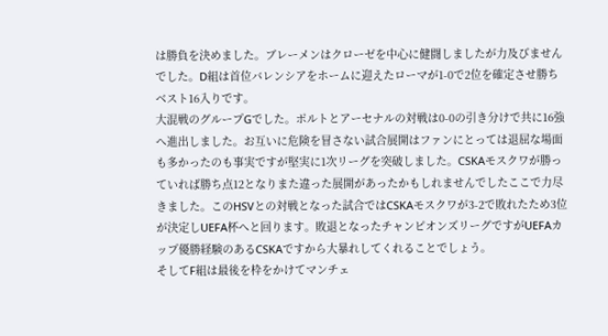は勝負を決めました。ブレーメンはクローゼを中心に健闘しましたが力及びませんでした。D組は首位バレンシアをホームに迎えたローマが1-0で2位を確定させ勝ちベスト16入りです。
大混戦のグループGでした。ポルトとアーセナルの対戦は0-0の引き分けで共に16強へ進出しました。お互いに危険を冒さない試合展開はファンにとっては退屈な場面も多かったのも事実ですが堅実に1次リーグを突破しました。CSKAモスクワが勝っていれば勝ち点12となりまた違った展開があったかもしれませんでしたここで力尽きました。このHSVとの対戦となった試合ではCSKAモスクワが3-2で敗れたため3位が決定しUEFA杯へと回ります。敗退となったチャンピオンズリーグですがUEFAカップ優勝経験のあるCSKAですから大暴れしてくれることでしょう。
そしてF組は最後を枠をかけてマンチェ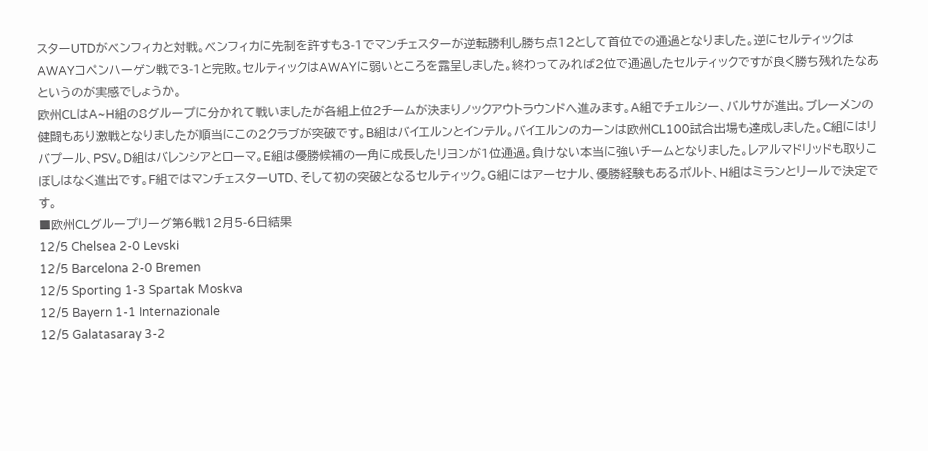スターUTDがベンフィカと対戦。ベンフィカに先制を許すも3-1でマンチェスターが逆転勝利し勝ち点12として首位での通過となりました。逆にセルティックはAWAYコペンハーゲン戦で3-1と完敗。セルティックはAWAYに弱いところを露呈しました。終わってみれば2位で通過したセルティックですが良く勝ち残れたなあというのが実感でしょうか。
欧州CLはA~H組の8グループに分かれて戦いましたが各組上位2チームが決まりノックアウトラウンドへ進みます。A組でチェルシー、バルサが進出。ブレーメンの健闘もあり激戦となりましたが順当にこの2クラブが突破です。B組はバイエルンとインテル。バイエルンのカーンは欧州CL100試合出場も達成しました。C組にはリバプール、PSV。D組はバレンシアとローマ。E組は優勝候補の一角に成長したリヨンが1位通過。負けない本当に強いチームとなりました。レアルマドリッドも取りこぼしはなく進出です。F組ではマンチェスターUTD、そして初の突破となるセルティック。G組にはアーセナル、優勝経験もあるポルト、H組はミランとリールで決定です。
■欧州CLグループリーグ第6戦12月5-6日結果
12/5 Chelsea 2-0 Levski
12/5 Barcelona 2-0 Bremen
12/5 Sporting 1-3 Spartak Moskva
12/5 Bayern 1-1 Internazionale
12/5 Galatasaray 3-2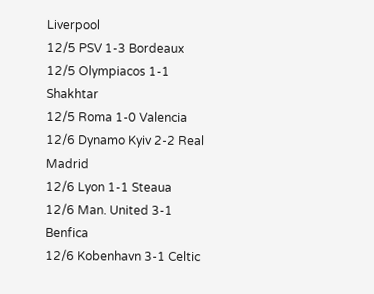Liverpool
12/5 PSV 1-3 Bordeaux
12/5 Olympiacos 1-1 Shakhtar
12/5 Roma 1-0 Valencia
12/6 Dynamo Kyiv 2-2 Real Madrid
12/6 Lyon 1-1 Steaua
12/6 Man. United 3-1 Benfica
12/6 Kobenhavn 3-1 Celtic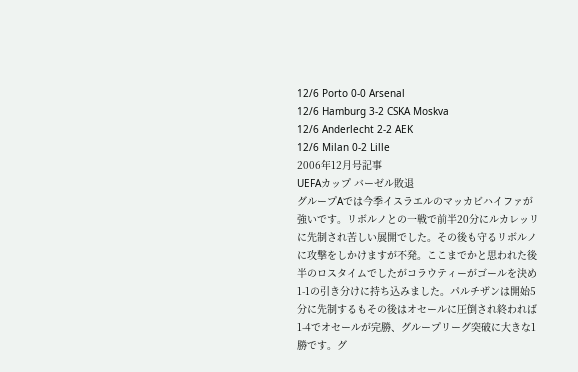12/6 Porto 0-0 Arsenal
12/6 Hamburg 3-2 CSKA Moskva
12/6 Anderlecht 2-2 AEK
12/6 Milan 0-2 Lille
2006年12月号記事
UEFAカップ バーゼル敗退
グループAでは今季イスラエルのマッカビハイファが強いです。リボルノとの一戦で前半20分にルカレッリに先制され苦しい展開でした。その後も守るリボルノに攻撃をしかけますが不発。ここまでかと思われた後半のロスタイムでしたがコラウティーがゴールを決め1-1の引き分けに持ち込みました。パルチザンは開始5分に先制するもその後はオセールに圧倒され終われば1-4でオセールが完勝、グループリーグ突破に大きな1勝です。グ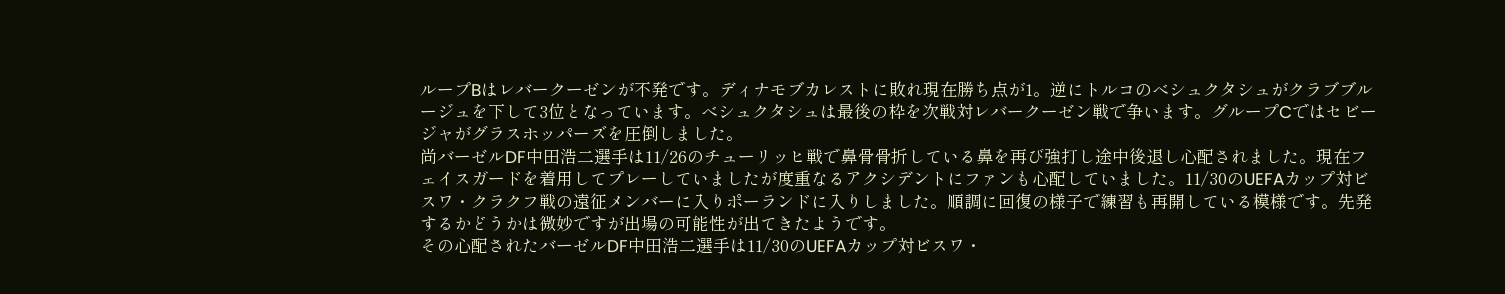ループBはレバークーゼンが不発です。ディナモブカレストに敗れ現在勝ち点が1。逆にトルコのべシュクタシュがクラブブルージュを下して3位となっています。べシュクタシュは最後の枠を次戦対レバークーゼン戦で争います。グループCではセビージャがグラスホッパーズを圧倒しました。
尚バーゼルDF中田浩二選手は11/26のチューリッヒ戦で鼻骨骨折している鼻を再び強打し途中後退し心配されました。現在フェイスガードを着用してプレーしていましたが度重なるアクシデントにファンも心配していました。11/30のUEFAカップ対ビスワ・クラクフ戦の遠征メンバーに入りポーランドに入りしました。順調に回復の様子で練習も再開している模様です。先発するかどうかは微妙ですが出場の可能性が出てきたようです。
その心配されたバーゼルDF中田浩二選手は11/30のUEFAカップ対ビスワ・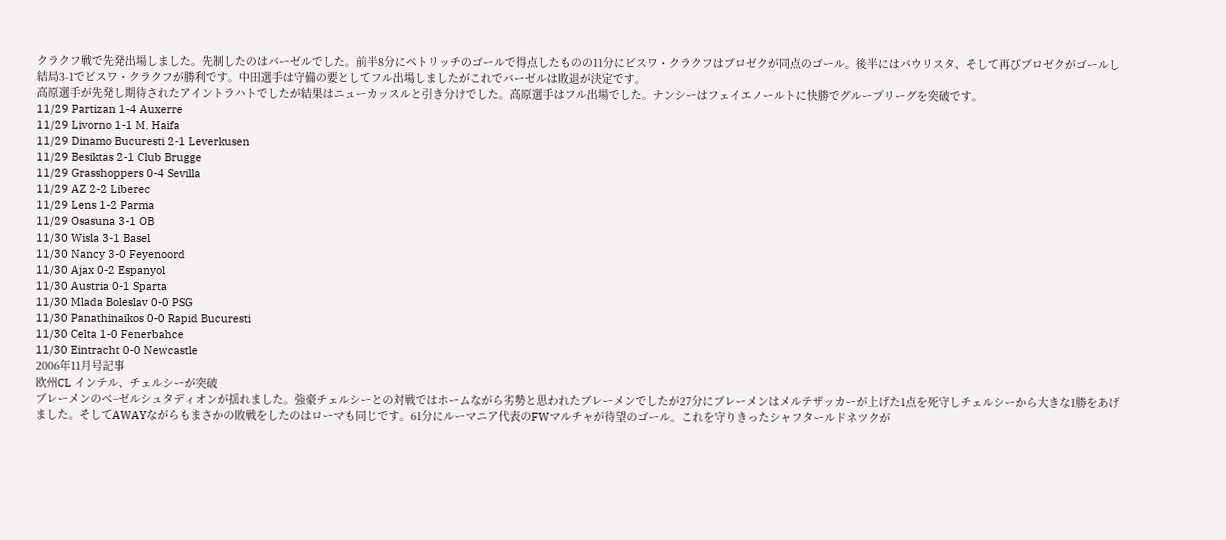クラクフ戦で先発出場しました。先制したのはバーゼルでした。前半8分にペトリッチのゴールで得点したものの11分にビスワ・クラクフはブロゼクが同点のゴール。後半にはパウリスタ、そして再びブロゼクがゴールし結局3-1でビスワ・クラクフが勝利です。中田選手は守備の要としてフル出場しましたがこれでバーゼルは敗退が決定です。
高原選手が先発し期待されたアイントラハトでしたが結果はニューカッスルと引き分けでした。高原選手はフル出場でした。ナンシーはフェイエノールトに快勝でグループリーグを突破です。
11/29 Partizan 1-4 Auxerre
11/29 Livorno 1-1 M. Haifa
11/29 Dinamo Bucuresti 2-1 Leverkusen
11/29 Besiktas 2-1 Club Brugge
11/29 Grasshoppers 0-4 Sevilla
11/29 AZ 2-2 Liberec
11/29 Lens 1-2 Parma
11/29 Osasuna 3-1 OB
11/30 Wisla 3-1 Basel
11/30 Nancy 3-0 Feyenoord
11/30 Ajax 0-2 Espanyol
11/30 Austria 0-1 Sparta
11/30 Mlada Boleslav 0-0 PSG
11/30 Panathinaikos 0-0 Rapid Bucuresti
11/30 Celta 1-0 Fenerbahce
11/30 Eintracht 0-0 Newcastle
2006年11月号記事
欧州CL インテル、チェルシーが突破
ブレーメンのべ−ゼルシュタディオンが揺れました。強豪チェルシーとの対戦ではホームながら劣勢と思われたブレーメンでしたが27分にブレーメンはメルテザッカーが上げた1点を死守しチェルシーから大きな1勝をあげました。そしてAWAYながらもまさかの敗戦をしたのはローマも同じです。61分にルーマニア代表のFWマルチャが待望のゴール。これを守りきったシャフタールドネツクが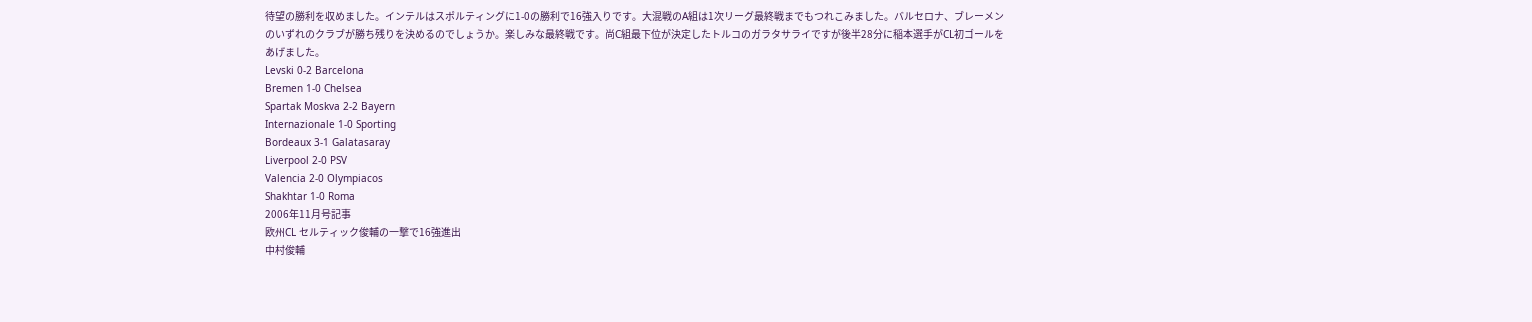待望の勝利を収めました。インテルはスポルティングに1-0の勝利で16強入りです。大混戦のA組は1次リーグ最終戦までもつれこみました。バルセロナ、ブレーメンのいずれのクラブが勝ち残りを決めるのでしょうか。楽しみな最終戦です。尚C組最下位が決定したトルコのガラタサライですが後半28分に稲本選手がCL初ゴールをあげました。
Levski 0-2 Barcelona
Bremen 1-0 Chelsea
Spartak Moskva 2-2 Bayern
Internazionale 1-0 Sporting
Bordeaux 3-1 Galatasaray
Liverpool 2-0 PSV
Valencia 2-0 Olympiacos
Shakhtar 1-0 Roma
2006年11月号記事
欧州CL セルティック俊輔の一撃で16強進出
中村俊輔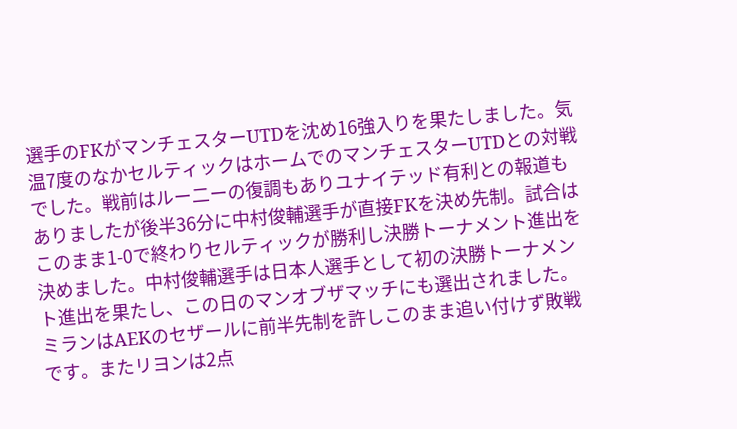選手のFKがマンチェスターUTDを沈め16強入りを果たしました。気温7度のなかセルティックはホームでのマンチェスターUTDとの対戦でした。戦前はルー二ーの復調もありユナイテッド有利との報道もありましたが後半36分に中村俊輔選手が直接FKを決め先制。試合はこのまま1-0で終わりセルティックが勝利し決勝トーナメント進出を決めました。中村俊輔選手は日本人選手として初の決勝トーナメント進出を果たし、この日のマンオブザマッチにも選出されました。ミランはAEKのセザールに前半先制を許しこのまま追い付けず敗戦です。またリヨンは2点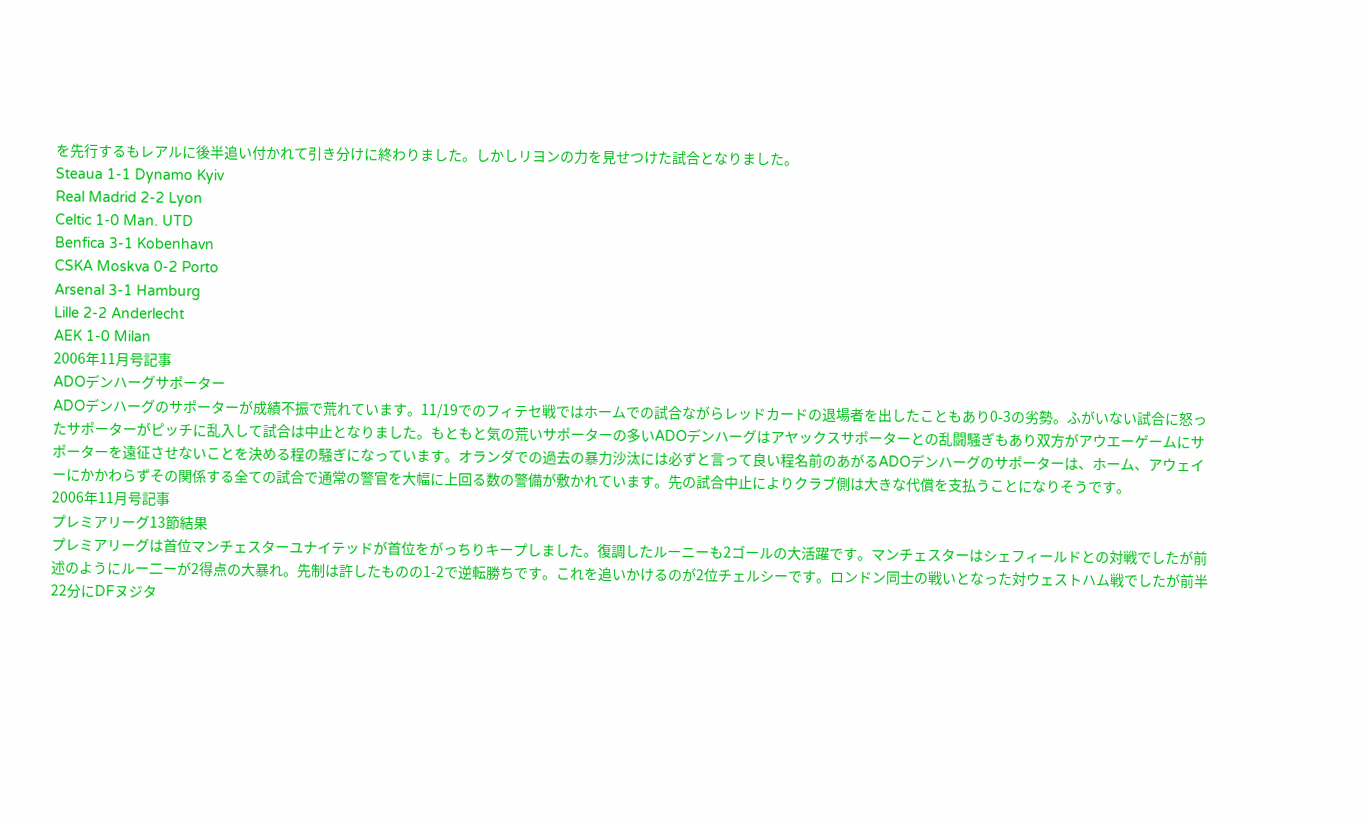を先行するもレアルに後半追い付かれて引き分けに終わりました。しかしリヨンの力を見せつけた試合となりました。
Steaua 1-1 Dynamo Kyiv
Real Madrid 2-2 Lyon
Celtic 1-0 Man. UTD
Benfica 3-1 Kobenhavn
CSKA Moskva 0-2 Porto
Arsenal 3-1 Hamburg
Lille 2-2 Anderlecht
AEK 1-0 Milan
2006年11月号記事
ADOデンハーグサポーター
ADOデンハーグのサポーターが成績不振で荒れています。11/19でのフィテセ戦ではホームでの試合ながらレッドカードの退場者を出したこともあり0-3の劣勢。ふがいない試合に怒ったサポーターがピッチに乱入して試合は中止となりました。もともと気の荒いサポーターの多いADOデンハーグはアヤックスサポーターとの乱闘騒ぎもあり双方がアウエーゲームにサポーターを遠征させないことを決める程の騒ぎになっています。オランダでの過去の暴力沙汰には必ずと言って良い程名前のあがるADOデンハーグのサポーターは、ホーム、アウェイーにかかわらずその関係する全ての試合で通常の警官を大幅に上回る数の警備が敷かれています。先の試合中止によりクラブ側は大きな代償を支払うことになりそうです。
2006年11月号記事
プレミアリーグ13節結果
プレミアリーグは首位マンチェスターユナイテッドが首位をがっちりキープしました。復調したルーニーも2ゴールの大活躍です。マンチェスターはシェフィールドとの対戦でしたが前述のようにルー二ーが2得点の大暴れ。先制は許したものの1-2で逆転勝ちです。これを追いかけるのが2位チェルシーです。ロンドン同士の戦いとなった対ウェストハム戦でしたが前半22分にDFヌジタ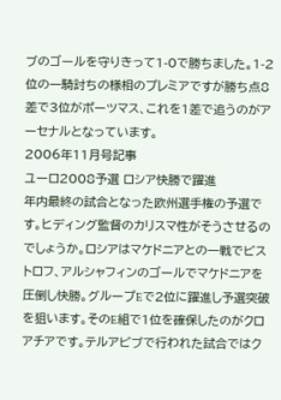ブのゴールを守りきって1-0で勝ちました。1-2位の一騎討ちの様相のプレミアですが勝ち点8差で3位がポーツマス、これを1差で追うのがアーセナルとなっています。
2006年11月号記事
ユーロ2008予選 ロシア快勝で躍進
年内最終の試合となった欧州選手権の予選です。ヒディング監督のカリスマ性がそうさせるのでしょうか。ロシアはマケドニアとの一戦でビストロフ、アルシャフィンのゴールでマケドニアを圧倒し快勝。グループEで2位に躍進し予選突破を狙います。そのE組で1位を確保したのがクロアチアです。テルアビブで行われた試合ではク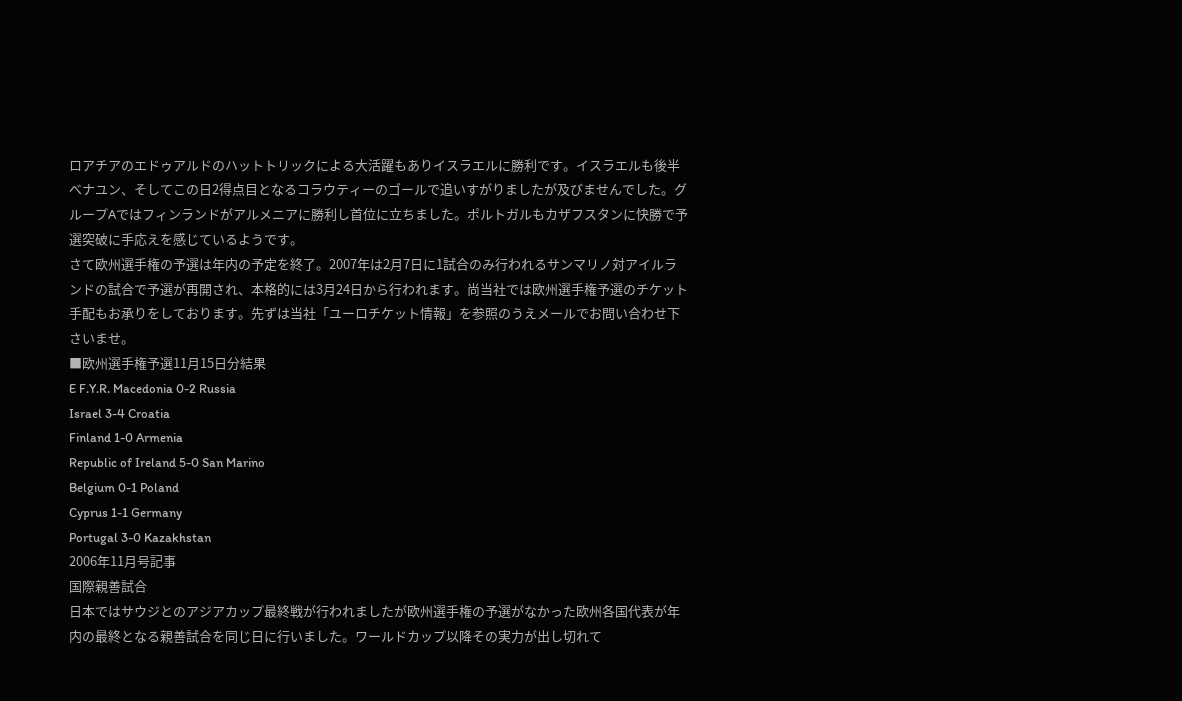ロアチアのエドゥアルドのハットトリックによる大活躍もありイスラエルに勝利です。イスラエルも後半べナユン、そしてこの日2得点目となるコラウティーのゴールで追いすがりましたが及びませんでした。グループAではフィンランドがアルメニアに勝利し首位に立ちました。ポルトガルもカザフスタンに快勝で予選突破に手応えを感じているようです。
さて欧州選手権の予選は年内の予定を終了。2007年は2月7日に1試合のみ行われるサンマリノ対アイルランドの試合で予選が再開され、本格的には3月24日から行われます。尚当社では欧州選手権予選のチケット手配もお承りをしております。先ずは当社「ユーロチケット情報」を参照のうえメールでお問い合わせ下さいませ。
■欧州選手権予選11月15日分結果
E F.Y.R. Macedonia 0-2 Russia
Israel 3-4 Croatia
Finland 1-0 Armenia
Republic of Ireland 5-0 San Marino
Belgium 0-1 Poland
Cyprus 1-1 Germany
Portugal 3-0 Kazakhstan
2006年11月号記事
国際親善試合
日本ではサウジとのアジアカップ最終戦が行われましたが欧州選手権の予選がなかった欧州各国代表が年内の最終となる親善試合を同じ日に行いました。ワールドカップ以降その実力が出し切れて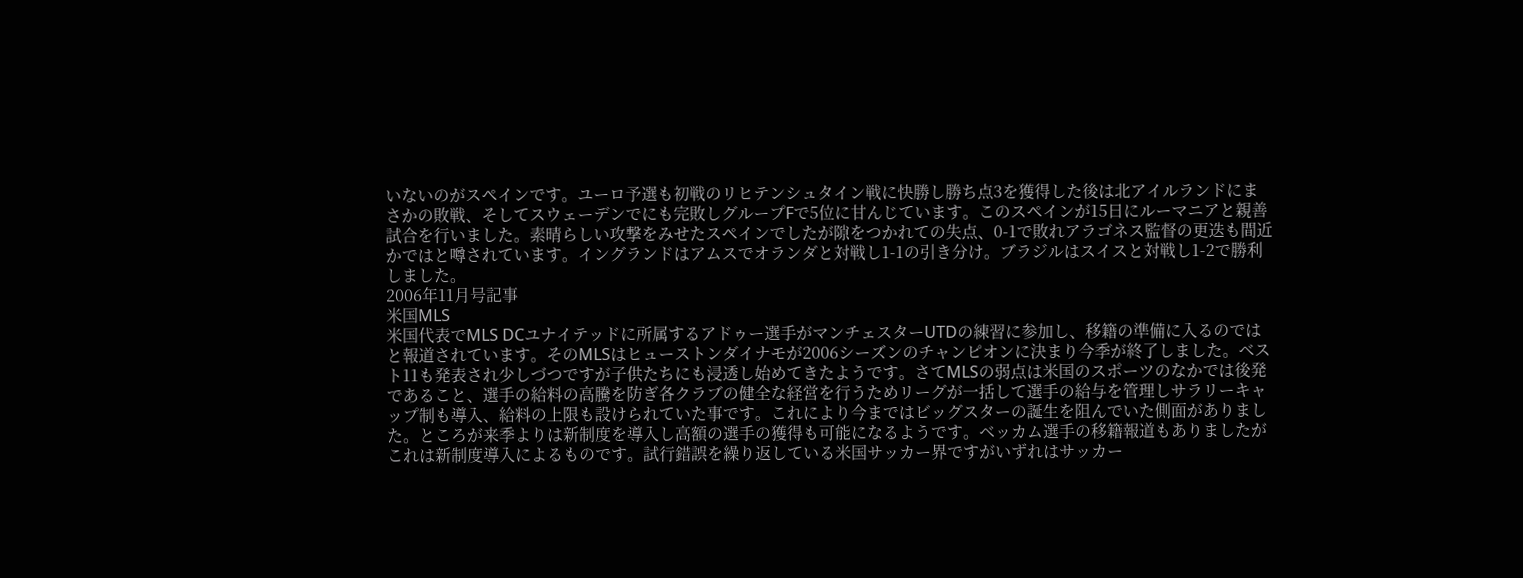いないのがスペインです。ユーロ予選も初戦のリヒテンシュタイン戦に快勝し勝ち点3を獲得した後は北アイルランドにまさかの敗戦、そしてスウェーデンでにも完敗しグループFで5位に甘んじています。このスペインが15日にルーマニアと親善試合を行いました。素晴らしい攻撃をみせたスペインでしたが隙をつかれての失点、0-1で敗れアラゴネス監督の更迭も間近かではと噂されています。イングランドはアムスでオランダと対戦し1-1の引き分け。ブラジルはスイスと対戦し1-2で勝利しました。
2006年11月号記事
米国MLS
米国代表でMLS DCユナイテッドに所属するアドゥー選手がマンチェスターUTDの練習に参加し、移籍の準備に入るのではと報道されています。そのMLSはヒューストンダイナモが2006シーズンのチャンピオンに決まり今季が終了しました。ベスト11も発表され少しづつですが子供たちにも浸透し始めてきたようです。さてMLSの弱点は米国のスポーツのなかでは後発であること、選手の給料の高騰を防ぎ各クラブの健全な経営を行うためリーグが一括して選手の給与を管理しサラリーキャップ制も導入、給料の上限も設けられていた事です。これにより今まではビッグスターの誕生を阻んでいた側面がありました。ところが来季よりは新制度を導入し高額の選手の獲得も可能になるようです。ベッカム選手の移籍報道もありましたがこれは新制度導入によるものです。試行錯誤を繰り返している米国サッカー界ですがいずれはサッカー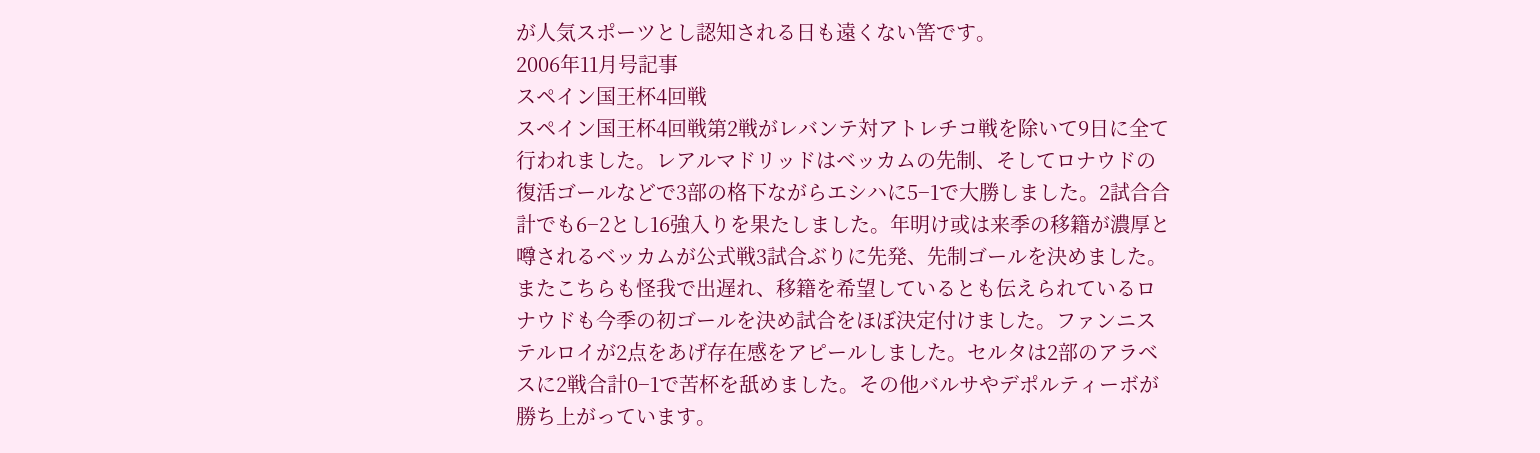が人気スポーツとし認知される日も遠くない筈です。
2006年11月号記事
スペイン国王杯4回戦
スペイン国王杯4回戦第2戦がレバンテ対アトレチコ戦を除いて9日に全て行われました。レアルマドリッドはベッカムの先制、そしてロナウドの復活ゴールなどで3部の格下ながらエシハに5−1で大勝しました。2試合合計でも6−2とし16強入りを果たしました。年明け或は来季の移籍が濃厚と噂されるベッカムが公式戦3試合ぶりに先発、先制ゴールを決めました。またこちらも怪我で出遅れ、移籍を希望しているとも伝えられているロナウドも今季の初ゴールを決め試合をほぼ決定付けました。ファンニステルロイが2点をあげ存在感をアピールしました。セルタは2部のアラベスに2戦合計0−1で苦杯を舐めました。その他バルサやデポルティーボが勝ち上がっています。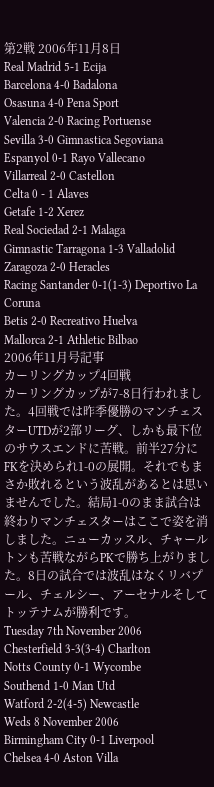第2戦 2006年11月8日
Real Madrid 5-1 Ecija
Barcelona 4-0 Badalona
Osasuna 4-0 Pena Sport
Valencia 2-0 Racing Portuense
Sevilla 3-0 Gimnastica Segoviana
Espanyol 0-1 Rayo Vallecano
Villarreal 2-0 Castellon
Celta 0 - 1 Alaves
Getafe 1-2 Xerez
Real Sociedad 2-1 Malaga
Gimnastic Tarragona 1-3 Valladolid
Zaragoza 2-0 Heracles
Racing Santander 0-1(1-3) Deportivo La Coruna
Betis 2-0 Recreativo Huelva
Mallorca 2-1 Athletic Bilbao
2006年11月号記事
カーリングカップ4回戦
カーリングカップが7-8日行われました。4回戦では昨季優勝のマンチェスターUTDが2部リーグ、しかも最下位のサウスエンドに苦戦。前半27分にFKを決められ1-0の展開。それでもまさか敗れるという波乱があるとは思いませんでした。結局1-0のまま試合は終わりマンチェスターはここで姿を消しました。ニューカッスル、チャールトンも苦戦ながらPKで勝ち上がりました。8日の試合では波乱はなくリバプール、チェルシー、アーセナルそしてトッテナムが勝利です。
Tuesday 7th November 2006
Chesterfield 3-3(3-4) Charlton
Notts County 0-1 Wycombe
Southend 1-0 Man Utd
Watford 2-2(4-5) Newcastle
Weds 8 November 2006
Birmingham City 0-1 Liverpool
Chelsea 4-0 Aston Villa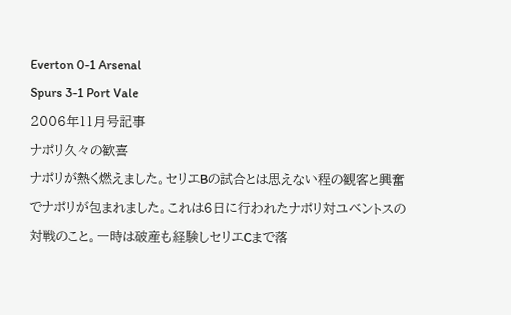Everton 0-1 Arsenal
Spurs 3-1 Port Vale
2006年11月号記事
ナポリ久々の歓喜
ナポリが熱く燃えました。セリエBの試合とは思えない程の観客と興奮でナポリが包まれました。これは6日に行われたナポリ対ユベントスの対戦のこと。一時は破産も経験しセリエCまで落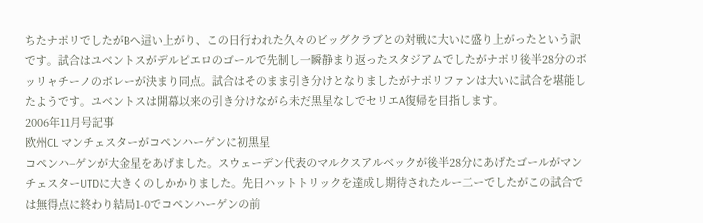ちたナポリでしたがBへ這い上がり、この日行われた久々のビッグクラブとの対戦に大いに盛り上がったという訳です。試合はユベントスがデルピエロのゴールで先制し一瞬静まり返ったスタジアムでしたがナポリ後半28分のボッリャチーノのボレーが決まり同点。試合はそのまま引き分けとなりましたがナポリファンは大いに試合を堪能したようです。ユベントスは開幕以来の引き分けながら未だ黒星なしでセリエA復帰を目指します。
2006年11月号記事
欧州CL マンチェスターがコペンハーゲンに初黒星
コペンハ−ゲンが大金星をあげました。スウェーデン代表のマルクスアルベックが後半28分にあげたゴールがマンチェスターUTDに大きくのしかかりました。先日ハットトリックを達成し期待されたルー二ーでしたがこの試合では無得点に終わり結局1-0でコペンハーゲンの前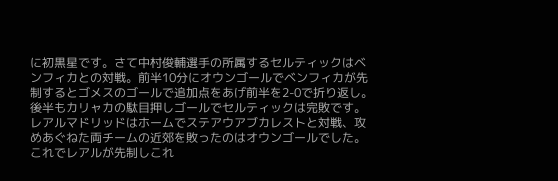に初黒星です。さて中村俊輔選手の所属するセルティックはベンフィカとの対戦。前半10分にオウンゴールでベンフィカが先制するとゴメスのゴールで追加点をあげ前半を2-0で折り返し。後半もカリャカの駄目押しゴールでセルティックは完敗です。
レアルマドリッドはホームでステアウアブカレストと対戦、攻めあぐねた両チームの近郊を敗ったのはオウンゴールでした。これでレアルが先制しこれ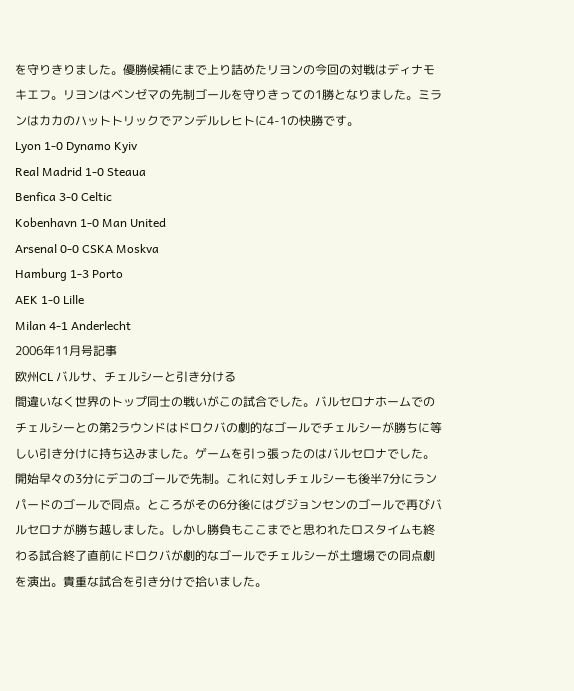を守りきりました。優勝候補にまで上り詰めたリヨンの今回の対戦はディナモキエフ。リヨンはベンゼマの先制ゴールを守りきっての1勝となりました。ミランはカカのハットトリックでアンデルレヒトに4-1の快勝です。
Lyon 1-0 Dynamo Kyiv
Real Madrid 1-0 Steaua
Benfica 3-0 Celtic
Kobenhavn 1-0 Man United
Arsenal 0-0 CSKA Moskva
Hamburg 1-3 Porto
AEK 1-0 Lille
Milan 4-1 Anderlecht
2006年11月号記事
欧州CL バルサ、チェルシーと引き分ける
間違いなく世界のトップ同士の戦いがこの試合でした。バルセロナホームでのチェルシーとの第2ラウンドはドロクバの劇的なゴールでチェルシーが勝ちに等しい引き分けに持ち込みました。ゲームを引っ張ったのはバルセロナでした。開始早々の3分にデコのゴールで先制。これに対しチェルシーも後半7分にランパードのゴールで同点。ところがその6分後にはグジョンセンのゴールで再びバルセロナが勝ち越しました。しかし勝負もここまでと思われたロスタイムも終わる試合終了直前にドロクバが劇的なゴールでチェルシーが土壇場での同点劇を演出。貴重な試合を引き分けで拾いました。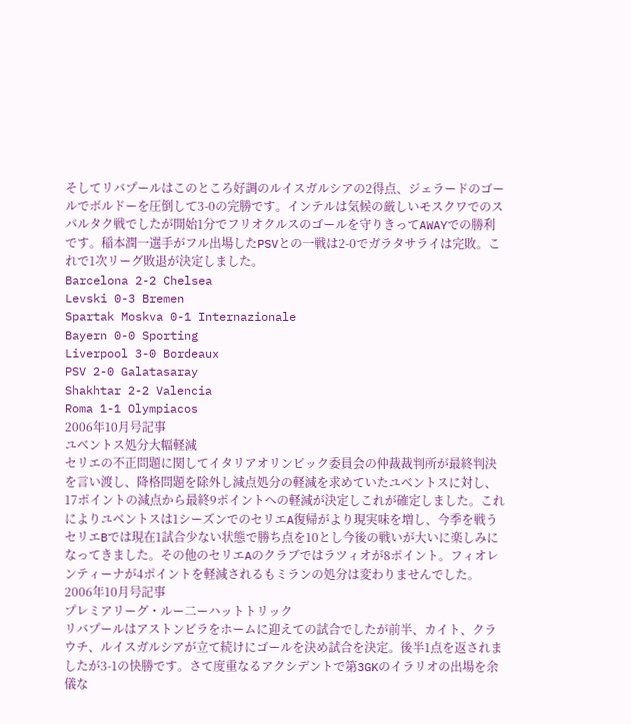そしてリバプールはこのところ好調のルイスガルシアの2得点、ジェラードのゴールでボルドーを圧倒して3-0の完勝です。インテルは気候の厳しいモスクワでのスパルタク戦でしたが開始1分でフリオクルスのゴールを守りきってAWAYでの勝利です。稲本潤一選手がフル出場したPSVとの一戦は2-0でガラタサライは完敗。これで1次リーグ敗退が決定しました。
Barcelona 2-2 Chelsea
Levski 0-3 Bremen
Spartak Moskva 0-1 Internazionale
Bayern 0-0 Sporting
Liverpool 3-0 Bordeaux
PSV 2-0 Galatasaray
Shakhtar 2-2 Valencia
Roma 1-1 Olympiacos
2006年10月号記事
ユベントス処分大幅軽減
セリエの不正問題に関してイタリアオリンピック委員会の仲裁裁判所が最終判決を言い渡し、降格問題を除外し減点処分の軽減を求めていたユベントスに対し、 17ポイントの減点から最終9ポイントへの軽減が決定しこれが確定しました。これによりユベントスは1シーズンでのセリエA復帰がより現実味を増し、今季を戦うセリエBでは現在1試合少ない状態で勝ち点を10とし今後の戦いが大いに楽しみになってきました。その他のセリエAのクラブではラツィオが8ポイント。フィオレンティーナが4ポイントを軽減されるもミランの処分は変わりませんでした。
2006年10月号記事
プレミアリーグ・ルー二ーハットトリック
リバプールはアストンビラをホームに迎えての試合でしたが前半、カイト、クラウチ、ルイスガルシアが立て続けにゴールを決め試合を決定。後半1点を返されましたが3-1の快勝です。さて度重なるアクシデントで第3GKのイラリオの出場を余儀な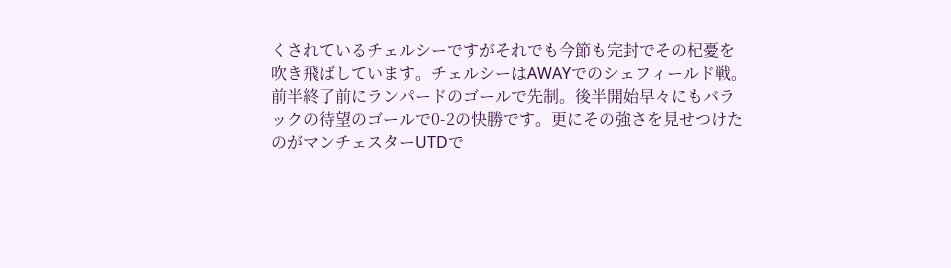くされているチェルシーですがそれでも今節も完封でその杞憂を吹き飛ばしています。チェルシーはAWAYでのシェフィールド戦。前半終了前にランパードのゴールで先制。後半開始早々にもバラックの待望のゴールで0-2の快勝です。更にその強さを見せつけたのがマンチェスターUTDで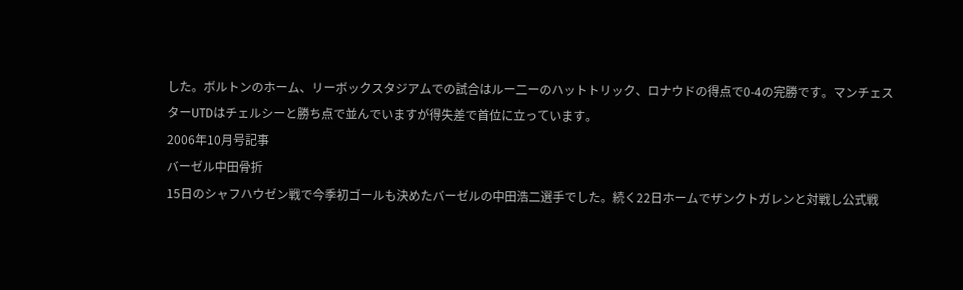した。ボルトンのホーム、リーボックスタジアムでの試合はルー二ーのハットトリック、ロナウドの得点で0-4の完勝です。マンチェスターUTDはチェルシーと勝ち点で並んでいますが得失差で首位に立っています。
2006年10月号記事
バーゼル中田骨折
15日のシャフハウゼン戦で今季初ゴールも決めたバーゼルの中田浩二選手でした。続く22日ホームでザンクトガレンと対戦し公式戦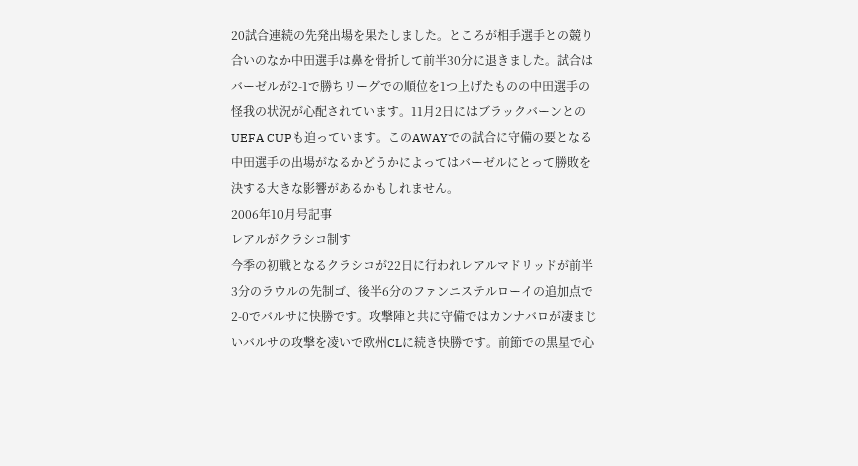20試合連続の先発出場を果たしました。ところが相手選手との競り合いのなか中田選手は鼻を骨折して前半30分に退きました。試合はバーゼルが2-1で勝ちリーグでの順位を1つ上げたものの中田選手の怪我の状況が心配されています。11月2日にはブラックバーンとのUEFA CUPも迫っています。このAWAYでの試合に守備の要となる中田選手の出場がなるかどうかによってはバーゼルにとって勝敗を決する大きな影響があるかもしれません。
2006年10月号記事
レアルがクラシコ制す
今季の初戦となるクラシコが22日に行われレアルマドリッドが前半3分のラウルの先制ゴ、後半6分のファンニステルローイの追加点で2-0でバルサに快勝です。攻撃陣と共に守備ではカンナバロが凄まじいバルサの攻撃を凌いで欧州CLに続き快勝です。前節での黒星で心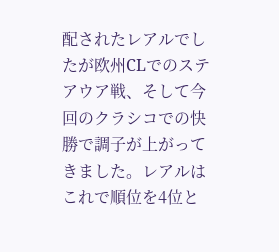配されたレアルでしたが欧州CLでのステアウア戦、そして今回のクラシコでの快勝で調子が上がってきました。レアルはこれで順位を4位と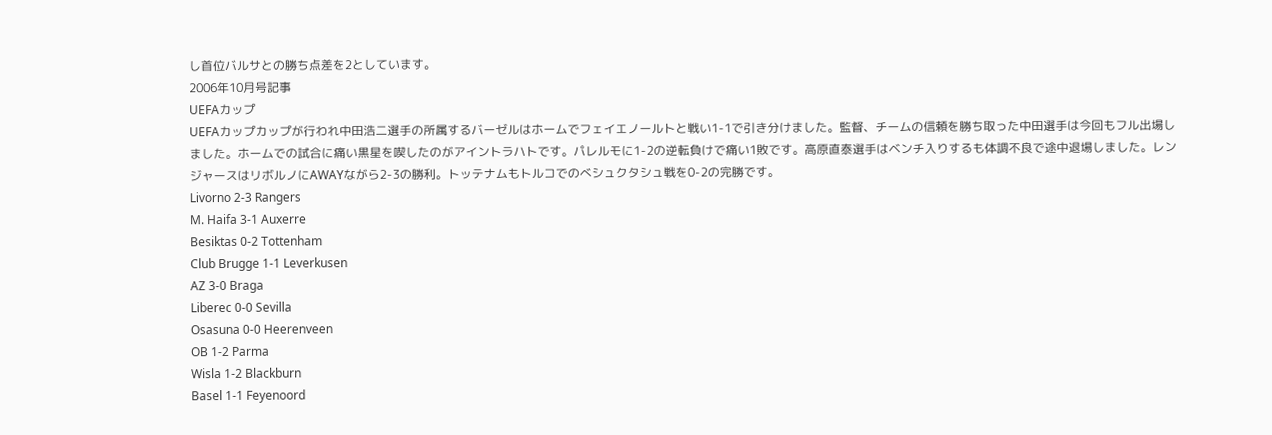し首位バルサとの勝ち点差を2としています。
2006年10月号記事
UEFAカップ
UEFAカップカップが行われ中田浩二選手の所属するバーゼルはホームでフェイエノールトと戦い1-1で引き分けました。監督、チームの信頼を勝ち取った中田選手は今回もフル出場しました。ホームでの試合に痛い黒星を喫したのがアイントラハトです。パレルモに1-2の逆転負けで痛い1敗です。高原直泰選手はベンチ入りするも体調不良で途中退場しました。レンジャースはリボルノにAWAYながら2-3の勝利。トッテナムもトルコでのべシュクタシュ戦を0-2の完勝です。
Livorno 2-3 Rangers
M. Haifa 3-1 Auxerre
Besiktas 0-2 Tottenham
Club Brugge 1-1 Leverkusen
AZ 3-0 Braga
Liberec 0-0 Sevilla
Osasuna 0-0 Heerenveen
OB 1-2 Parma
Wisla 1-2 Blackburn
Basel 1-1 Feyenoord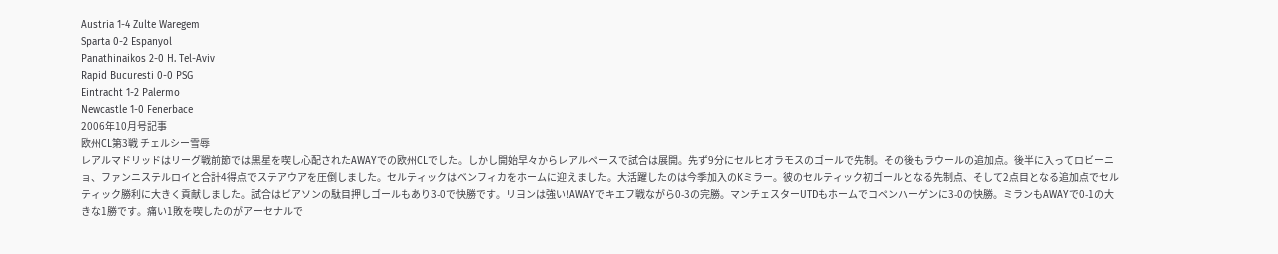Austria 1-4 Zulte Waregem
Sparta 0-2 Espanyol
Panathinaikos 2-0 H. Tel-Aviv
Rapid Bucuresti 0-0 PSG
Eintracht 1-2 Palermo
Newcastle 1-0 Fenerbace
2006年10月号記事
欧州CL第3戦 チェルシー雪辱
レアルマドリッドはリーグ戦前節では黒星を喫し心配されたAWAYでの欧州CLでした。しかし開始早々からレアルペースで試合は展開。先ず9分にセルヒオラモスのゴールで先制。その後もラウールの追加点。後半に入ってロビーニョ、ファンニステルロイと合計4得点でステアウアを圧倒しました。セルティックはベンフィカをホームに迎えました。大活躍したのは今季加入のKミラー。彼のセルティック初ゴールとなる先制点、そして2点目となる追加点でセルティック勝利に大きく貢献しました。試合はピアソンの駄目押しゴールもあり3-0で快勝です。リヨンは強い!AWAYでキエフ戦ながら0-3の完勝。マンチェスターUTDもホームでコペンハーゲンに3-0の快勝。ミランもAWAYで0-1の大きな1勝です。痛い1敗を喫したのがアーセナルで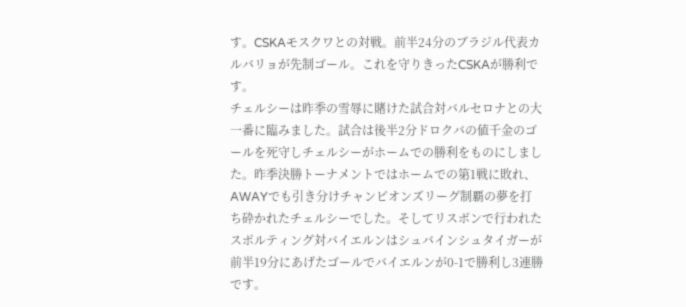す。CSKAモスクワとの対戦。前半24分のブラジル代表カルバリョが先制ゴール。これを守りきったCSKAが勝利です。
チェルシーは昨季の雪辱に賭けた試合対バルセロナとの大一番に臨みました。試合は後半2分ドロクバの値千金のゴールを死守しチェルシーがホームでの勝利をものにしました。昨季決勝トーナメントではホームでの第1戦に敗れ、AWAYでも引き分けチャンピオンズリーグ制覇の夢を打ち砕かれたチェルシーでした。そしてリスボンで行われたスポルティング対バイエルンはシュバインシュタイガーが前半19分にあげたゴールでバイエルンが0-1で勝利し3連勝です。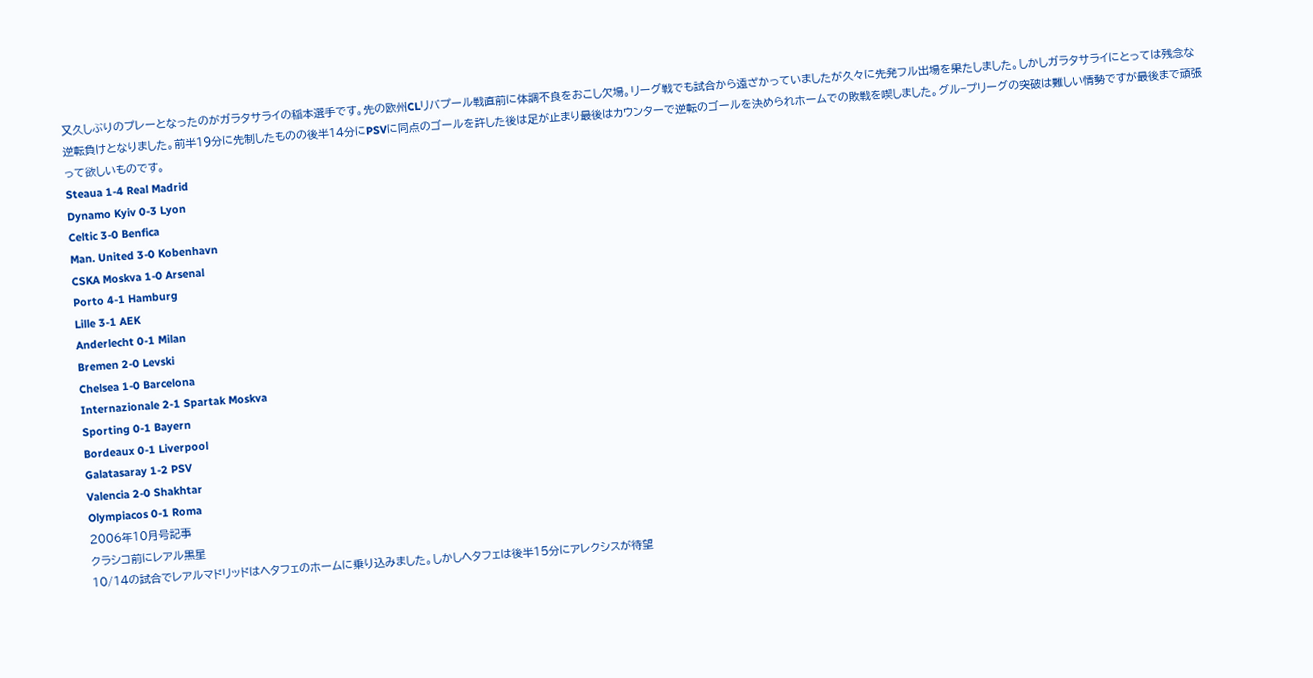又久しぶりのプレーとなったのがガラタサライの稲本選手です。先の欧州CLリバプール戦直前に体調不良をおこし欠場。リーグ戦でも試合から遠ざかっていましたが久々に先発フル出場を果たしました。しかしガラタサライにとっては残念な逆転負けとなりました。前半19分に先制したものの後半14分にPSVに同点のゴールを許した後は足が止まり最後はカウンターで逆転のゴールを決められホームでの敗戦を喫しました。グル−プリーグの突破は難しい情勢ですが最後まで頑張って欲しいものです。
Steaua 1-4 Real Madrid
Dynamo Kyiv 0-3 Lyon
Celtic 3-0 Benfica
Man. United 3-0 Kobenhavn
CSKA Moskva 1-0 Arsenal
Porto 4-1 Hamburg
Lille 3-1 AEK
Anderlecht 0-1 Milan
Bremen 2-0 Levski
Chelsea 1-0 Barcelona
Internazionale 2-1 Spartak Moskva
Sporting 0-1 Bayern
Bordeaux 0-1 Liverpool
Galatasaray 1-2 PSV
Valencia 2-0 Shakhtar
Olympiacos 0-1 Roma
2006年10月号記事
クラシコ前にレアル黒星
10/14の試合でレアルマドリッドはヘタフェのホームに乗り込みました。しかしヘタフェは後半15分にアレクシスが待望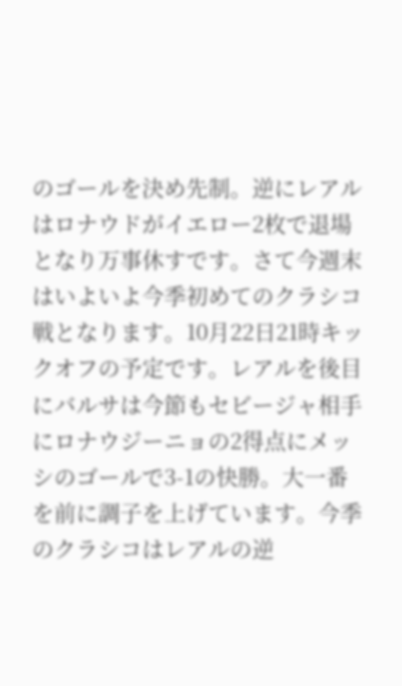のゴールを決め先制。逆にレアルはロナウドがイエロー2枚で退場となり万事休すです。さて今週末はいよいよ今季初めてのクラシコ戦となります。10月22日21時キックオフの予定です。レアルを後目にバルサは今節もセビージャ相手にロナウジーニョの2得点にメッシのゴールで3-1の快勝。大一番を前に調子を上げています。今季のクラシコはレアルの逆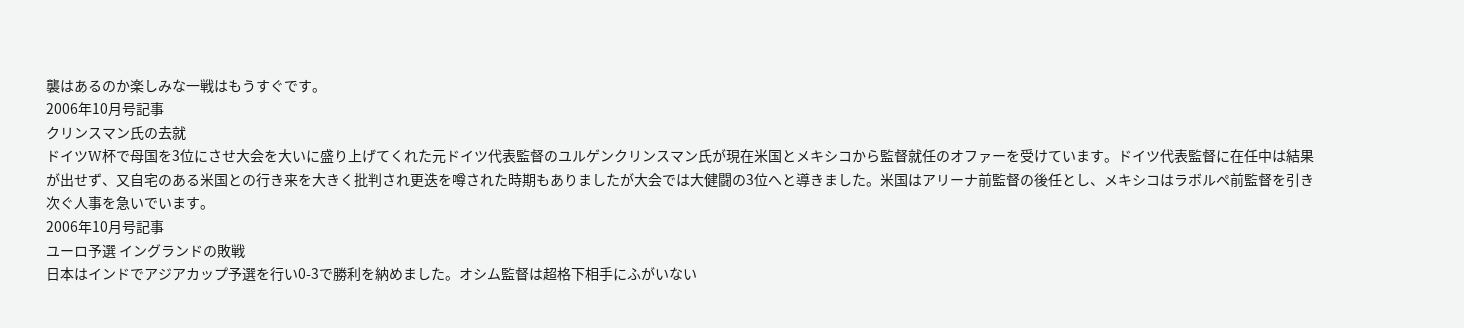襲はあるのか楽しみな一戦はもうすぐです。
2006年10月号記事
クリンスマン氏の去就
ドイツW杯で母国を3位にさせ大会を大いに盛り上げてくれた元ドイツ代表監督のユルゲンクリンスマン氏が現在米国とメキシコから監督就任のオファーを受けています。ドイツ代表監督に在任中は結果が出せず、又自宅のある米国との行き来を大きく批判され更迭を噂された時期もありましたが大会では大健闘の3位へと導きました。米国はアリーナ前監督の後任とし、メキシコはラボルペ前監督を引き次ぐ人事を急いでいます。
2006年10月号記事
ユーロ予選 イングランドの敗戦
日本はインドでアジアカップ予選を行い0-3で勝利を納めました。オシム監督は超格下相手にふがいない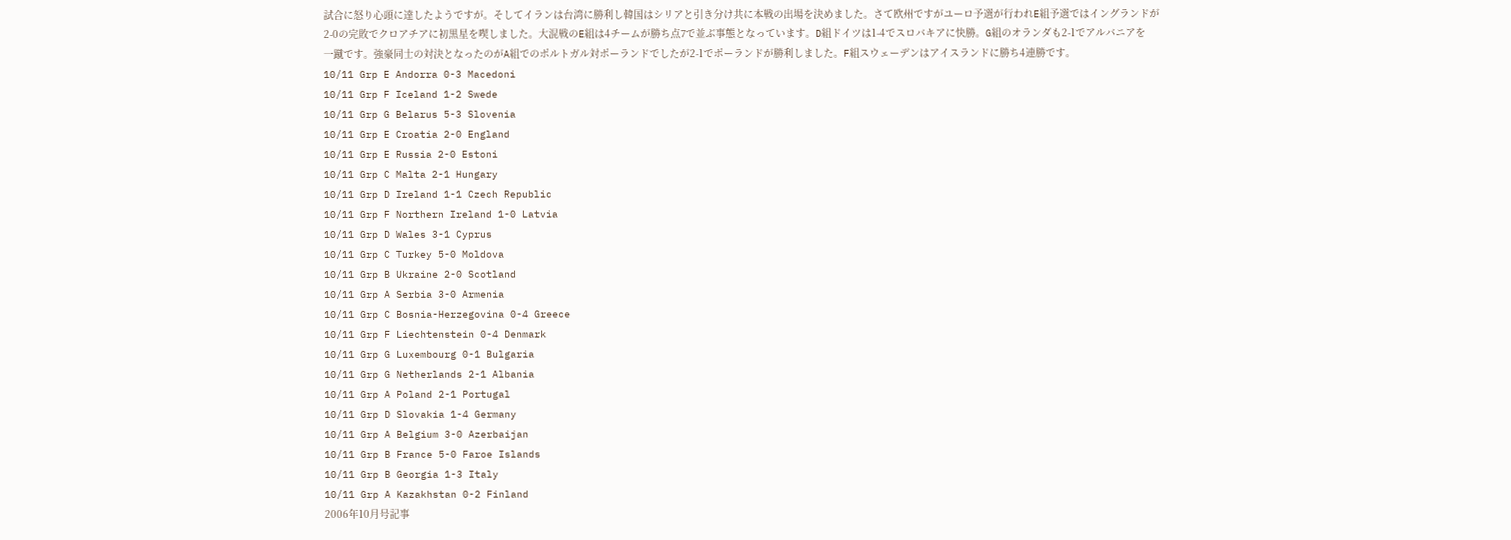試合に怒り心頭に達したようですが。そしてイランは台湾に勝利し韓国はシリアと引き分け共に本戦の出場を決めました。さて欧州ですがユーロ予選が行われE組予選ではイングランドが2-0の完敗でクロアチアに初黒星を喫しました。大混戦のE組は4チームが勝ち点7で並ぶ事態となっています。D組ドイツは1-4でスロバキアに快勝。G組のオランダも2-1でアルバニアを一蹴です。強豪同士の対決となったのがA組でのポルトガル対ポーランドでしたが2-1でポーランドが勝利しました。F組スウェーデンはアイスランドに勝ち4連勝です。
10/11 Grp E Andorra 0-3 Macedoni
10/11 Grp F Iceland 1-2 Swede
10/11 Grp G Belarus 5-3 Slovenia
10/11 Grp E Croatia 2-0 England
10/11 Grp E Russia 2-0 Estoni
10/11 Grp C Malta 2-1 Hungary
10/11 Grp D Ireland 1-1 Czech Republic
10/11 Grp F Northern Ireland 1-0 Latvia
10/11 Grp D Wales 3-1 Cyprus
10/11 Grp C Turkey 5-0 Moldova
10/11 Grp B Ukraine 2-0 Scotland
10/11 Grp A Serbia 3-0 Armenia
10/11 Grp C Bosnia-Herzegovina 0-4 Greece
10/11 Grp F Liechtenstein 0-4 Denmark
10/11 Grp G Luxembourg 0-1 Bulgaria
10/11 Grp G Netherlands 2-1 Albania
10/11 Grp A Poland 2-1 Portugal
10/11 Grp D Slovakia 1-4 Germany
10/11 Grp A Belgium 3-0 Azerbaijan
10/11 Grp B France 5-0 Faroe Islands
10/11 Grp B Georgia 1-3 Italy
10/11 Grp A Kazakhstan 0-2 Finland
2006年10月号記事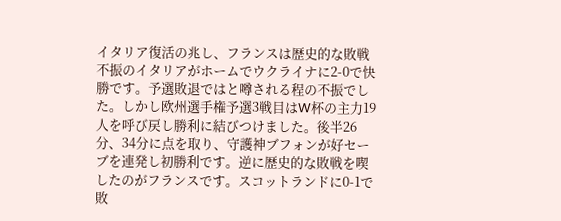イタリア復活の兆し、フランスは歴史的な敗戦
不振のイタリアがホームでウクライナに2-0で快勝です。予選敗退ではと噂される程の不振でした。しかし欧州選手権予選3戦目はW杯の主力19人を呼び戻し勝利に結びつけました。後半26分、34分に点を取り、守護神ブフォンが好セーブを連発し初勝利です。逆に歴史的な敗戦を喫したのがフランスです。スコットランドに0-1で敗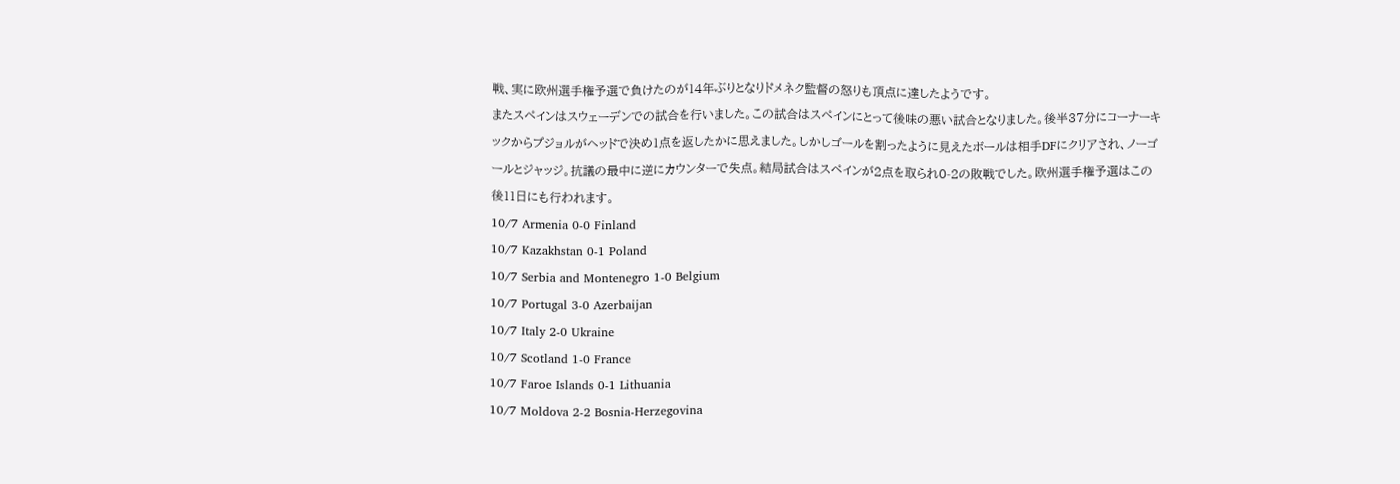戦、実に欧州選手権予選で負けたのが14年ぶりとなりドメネク監督の怒りも頂点に達したようです。
またスペインはスウェーデンでの試合を行いました。この試合はスペインにとって後味の悪い試合となりました。後半37分にコーナーキックからプジョルがヘッドで決め1点を返したかに思えました。しかしゴールを割ったように見えたボールは相手DFにクリアされ、ノーゴールとジャッジ。抗議の最中に逆にカウンターで失点。結局試合はスペインが2点を取られ0-2の敗戦でした。欧州選手権予選はこの後11日にも行われます。
10/7 Armenia 0-0 Finland
10/7 Kazakhstan 0-1 Poland
10/7 Serbia and Montenegro 1-0 Belgium
10/7 Portugal 3-0 Azerbaijan
10/7 Italy 2-0 Ukraine
10/7 Scotland 1-0 France
10/7 Faroe Islands 0-1 Lithuania
10/7 Moldova 2-2 Bosnia-Herzegovina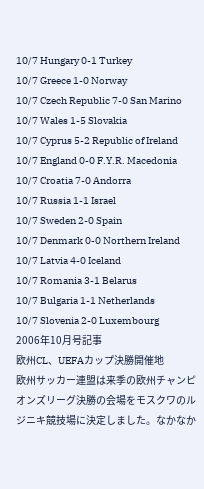10/7 Hungary 0-1 Turkey
10/7 Greece 1-0 Norway
10/7 Czech Republic 7-0 San Marino
10/7 Wales 1-5 Slovakia
10/7 Cyprus 5-2 Republic of Ireland
10/7 England 0-0 F.Y.R. Macedonia
10/7 Croatia 7-0 Andorra
10/7 Russia 1-1 Israel
10/7 Sweden 2-0 Spain
10/7 Denmark 0-0 Northern Ireland
10/7 Latvia 4-0 Iceland
10/7 Romania 3-1 Belarus
10/7 Bulgaria 1-1 Netherlands
10/7 Slovenia 2-0 Luxembourg
2006年10月号記事
欧州CL、UEFAカップ決勝開催地
欧州サッカー連盟は来季の欧州チャンピオンズリーグ決勝の会場をモスクワのルジニキ競技場に決定しました。なかなか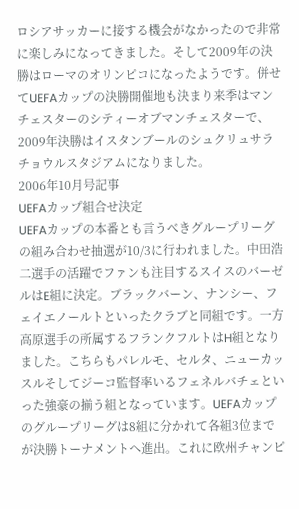ロシアサッカーに接する機会がなかったので非常に楽しみになってきました。そして2009年の決勝はローマのオリンピコになったようです。併せてUEFAカップの決勝開催地も決まり来季はマンチェスターのシティーオブマンチェスターで、2009年決勝はイスタンブールのシュクリュサラチョウルスタジアムになりました。
2006年10月号記事
UEFAカップ組合せ決定
UEFAカップの本番とも言うべきグループリーグの組み合わせ抽選が10/3に行われました。中田浩二選手の活躍でファンも注目するスイスのバーゼルはE組に決定。ブラックバーン、ナンシー、フェイエノールトといったクラブと同組です。一方高原選手の所属するフランクフルトはH組となりました。こちらもパレルモ、セルタ、ニューカッスルそしてジーコ監督率いるフェネルバチェといった強豪の揃う組となっています。UEFAカップのグループリーグは8組に分かれて各組3位までが決勝トーナメントへ進出。これに欧州チャンピ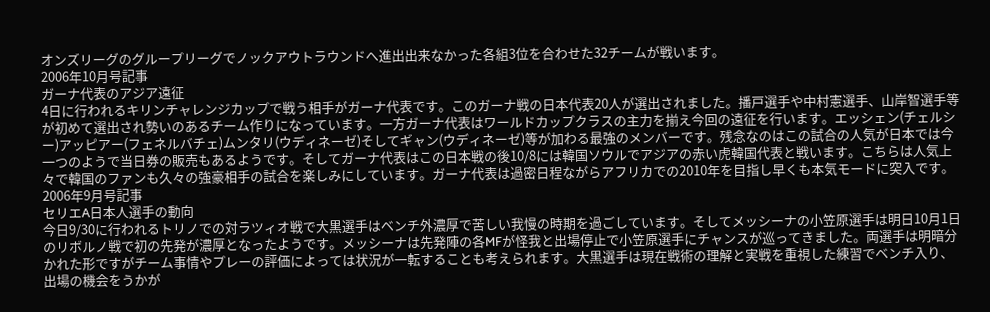オンズリーグのグループリーグでノックアウトラウンドへ進出出来なかった各組3位を合わせた32チームが戦います。
2006年10月号記事
ガーナ代表のアジア遠征
4日に行われるキリンチャレンジカップで戦う相手がガーナ代表です。このガーナ戦の日本代表20人が選出されました。播戸選手や中村憲選手、山岸智選手等が初めて選出され勢いのあるチーム作りになっています。一方ガーナ代表はワールドカップクラスの主力を揃え今回の遠征を行います。エッシェン(チェルシー)アッピアー(フェネルバチェ)ムンタリ(ウディネーゼ)そしてギャン(ウディネーゼ)等が加わる最強のメンバーです。残念なのはこの試合の人気が日本では今一つのようで当日券の販売もあるようです。そしてガーナ代表はこの日本戦の後10/8には韓国ソウルでアジアの赤い虎韓国代表と戦います。こちらは人気上々で韓国のファンも久々の強豪相手の試合を楽しみにしています。ガーナ代表は過密日程ながらアフリカでの2010年を目指し早くも本気モードに突入です。
2006年9月号記事
セリエA日本人選手の動向
今日9/30に行われるトリノでの対ラツィオ戦で大黒選手はベンチ外濃厚で苦しい我慢の時期を過ごしています。そしてメッシーナの小笠原選手は明日10月1日のリボルノ戦で初の先発が濃厚となったようです。メッシーナは先発陣の各MFが怪我と出場停止で小笠原選手にチャンスが巡ってきました。両選手は明暗分かれた形ですがチーム事情やプレーの評価によっては状況が一転することも考えられます。大黒選手は現在戦術の理解と実戦を重視した練習でベンチ入り、出場の機会をうかが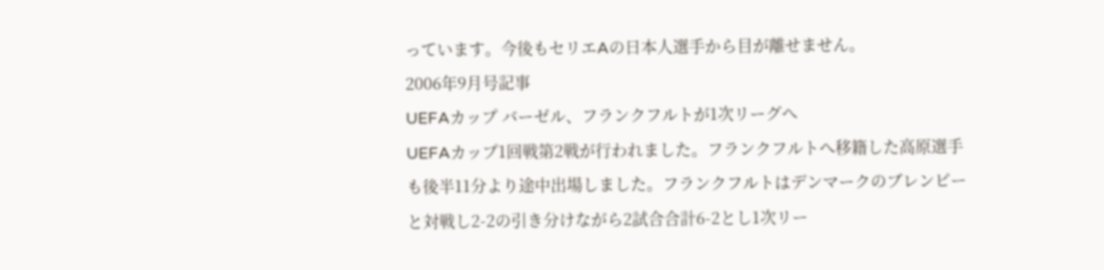っています。今後もセリエAの日本人選手から目が離せません。
2006年9月号記事
UEFAカップ バーゼル、フランクフルトが1次リーグへ
UEFAカップ1回戦第2戦が行われました。フランクフルトへ移籍した高原選手も後半11分より途中出場しました。フランクフルトはデンマークのブレンビーと対戦し2-2の引き分けながら2試合合計6-2とし1次リー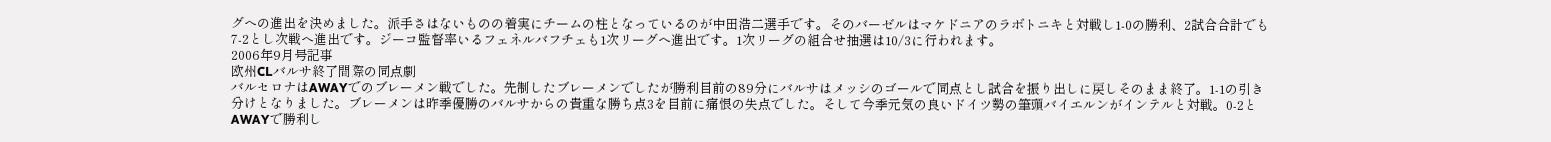グへの進出を決めました。派手さはないものの着実にチームの柱となっているのが中田浩二選手です。そのバーゼルはマケドニアのラボトニキと対戦し1-0の勝利、2試合合計でも7-2とし次戦へ進出です。ジーコ監督率いるフェネルバフチェも1次リーグへ進出です。1次リーグの組合せ抽選は10/3に行われます。
2006年9月号記事
欧州CLバルサ終了間際の同点劇
バルセロナはAWAYでのブレーメン戦でした。先制したブレーメンでしたが勝利目前の89分にバルサはメッシのゴールで同点とし試合を振り出しに戻しそのまま終了。1-1の引き分けとなりました。ブレーメンは昨季優勝のバルサからの貴重な勝ち点3を目前に痛恨の失点でした。そして今季元気の良いドイツ勢の筆頭バイエルンがインテルと対戦。0-2とAWAYで勝利し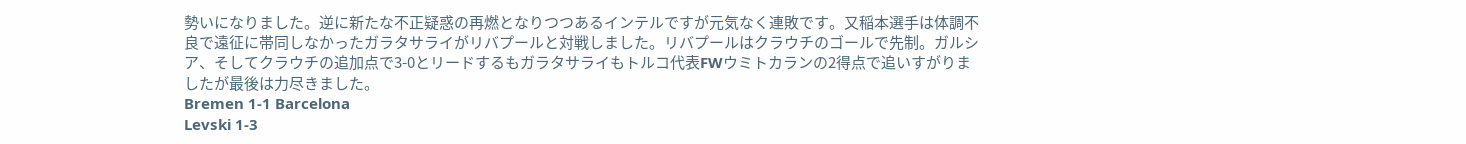勢いになりました。逆に新たな不正疑惑の再燃となりつつあるインテルですが元気なく連敗です。又稲本選手は体調不良で遠征に帯同しなかったガラタサライがリバプールと対戦しました。リバプールはクラウチのゴールで先制。ガルシア、そしてクラウチの追加点で3-0とリードするもガラタサライもトルコ代表FWウミトカランの2得点で追いすがりましたが最後は力尽きました。
Bremen 1-1 Barcelona
Levski 1-3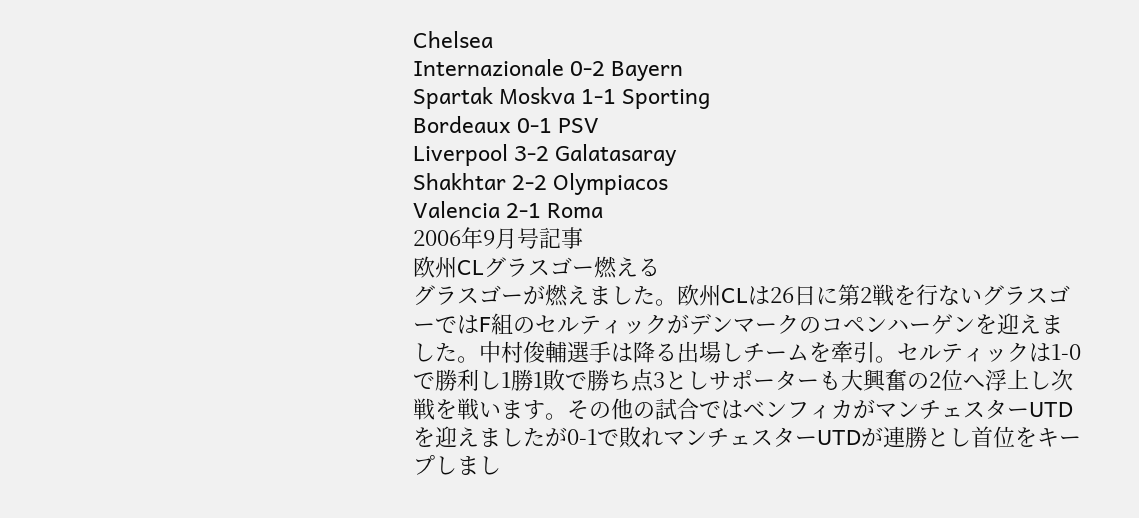Chelsea
Internazionale 0-2 Bayern
Spartak Moskva 1-1 Sporting
Bordeaux 0-1 PSV
Liverpool 3-2 Galatasaray
Shakhtar 2-2 Olympiacos
Valencia 2-1 Roma
2006年9月号記事
欧州CLグラスゴー燃える
グラスゴーが燃えました。欧州CLは26日に第2戦を行ないグラスゴーではF組のセルティックがデンマークのコペンハーゲンを迎えました。中村俊輔選手は降る出場しチームを牽引。セルティックは1-0で勝利し1勝1敗で勝ち点3としサポーターも大興奮の2位へ浮上し次戦を戦います。その他の試合ではベンフィカがマンチェスターUTDを迎えましたが0-1で敗れマンチェスターUTDが連勝とし首位をキープしまし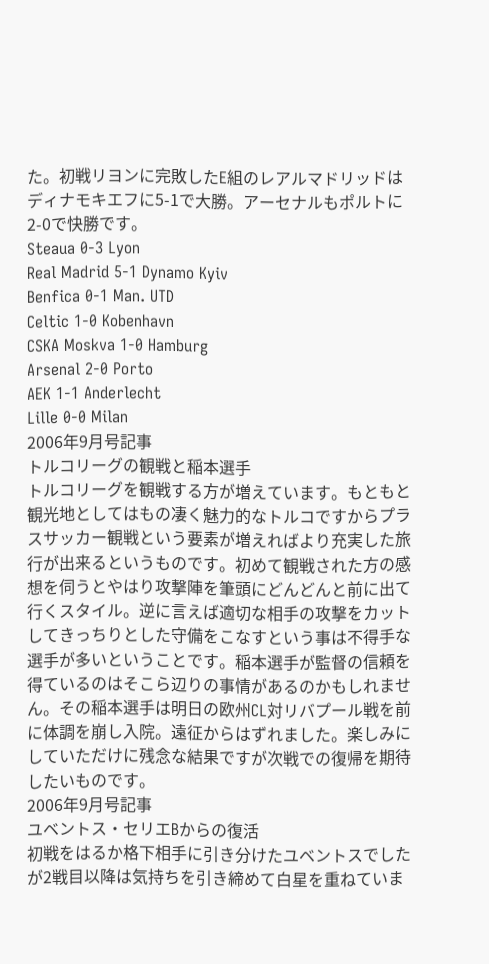た。初戦リヨンに完敗したE組のレアルマドリッドはディナモキエフに5-1で大勝。アーセナルもポルトに2-0で快勝です。
Steaua 0-3 Lyon
Real Madrid 5-1 Dynamo Kyiv
Benfica 0-1 Man. UTD
Celtic 1-0 Kobenhavn
CSKA Moskva 1-0 Hamburg
Arsenal 2-0 Porto
AEK 1-1 Anderlecht
Lille 0-0 Milan
2006年9月号記事
トルコリーグの観戦と稲本選手
トルコリーグを観戦する方が増えています。もともと観光地としてはもの凄く魅力的なトルコですからプラスサッカー観戦という要素が増えればより充実した旅行が出来るというものです。初めて観戦された方の感想を伺うとやはり攻撃陣を筆頭にどんどんと前に出て行くスタイル。逆に言えば適切な相手の攻撃をカットしてきっちりとした守備をこなすという事は不得手な選手が多いということです。稲本選手が監督の信頼を得ているのはそこら辺りの事情があるのかもしれません。その稲本選手は明日の欧州CL対リバプール戦を前に体調を崩し入院。遠征からはずれました。楽しみにしていただけに残念な結果ですが次戦での復帰を期待したいものです。
2006年9月号記事
ユベントス・セリエBからの復活
初戦をはるか格下相手に引き分けたユベントスでしたが2戦目以降は気持ちを引き締めて白星を重ねていま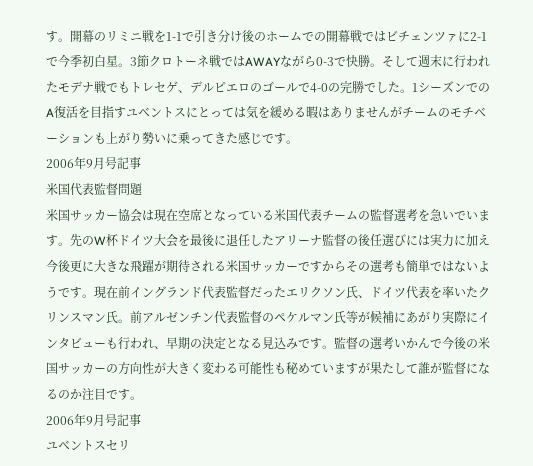す。開幕のリミニ戦を1-1で引き分け後のホームでの開幕戦ではビチェンツァに2-1で今季初白星。3節クロトーネ戦ではAWAYながら0-3で快勝。そして週末に行われたモデナ戦でもトレセゲ、デルピエロのゴールで4-0の完勝でした。1シーズンでのA復活を目指すユベントスにとっては気を緩める暇はありませんがチームのモチベーションも上がり勢いに乗ってきた感じです。
2006年9月号記事
米国代表監督問題
米国サッカー協会は現在空席となっている米国代表チームの監督選考を急いでいます。先のW杯ドイツ大会を最後に退任したアリーナ監督の後任選びには実力に加え今後更に大きな飛躍が期待される米国サッカーですからその選考も簡単ではないようです。現在前イングランド代表監督だったエリクソン氏、ドイツ代表を率いたクリンスマン氏。前アルゼンチン代表監督のペケルマン氏等が候補にあがり実際にインタビューも行われ、早期の決定となる見込みです。監督の選考いかんで今後の米国サッカーの方向性が大きく変わる可能性も秘めていますが果たして誰が監督になるのか注目です。
2006年9月号記事
ユベントスセリ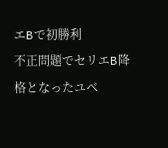エBで初勝利
不正問題でセリエB降格となったユベ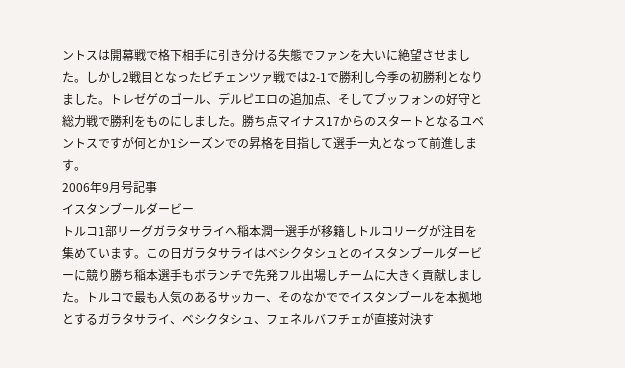ントスは開幕戦で格下相手に引き分ける失態でファンを大いに絶望させました。しかし2戦目となったビチェンツァ戦では2-1で勝利し今季の初勝利となりました。トレゼゲのゴール、デルピエロの追加点、そしてブッフォンの好守と総力戦で勝利をものにしました。勝ち点マイナス17からのスタートとなるユベントスですが何とか1シーズンでの昇格を目指して選手一丸となって前進します。
2006年9月号記事
イスタンブールダービー
トルコ1部リーグガラタサライへ稲本潤一選手が移籍しトルコリーグが注目を集めています。この日ガラタサライはベシクタシュとのイスタンブールダービーに競り勝ち稲本選手もボランチで先発フル出場しチームに大きく貢献しました。トルコで最も人気のあるサッカー、そのなかででイスタンブールを本拠地とするガラタサライ、ベシクタシュ、フェネルバフチェが直接対決す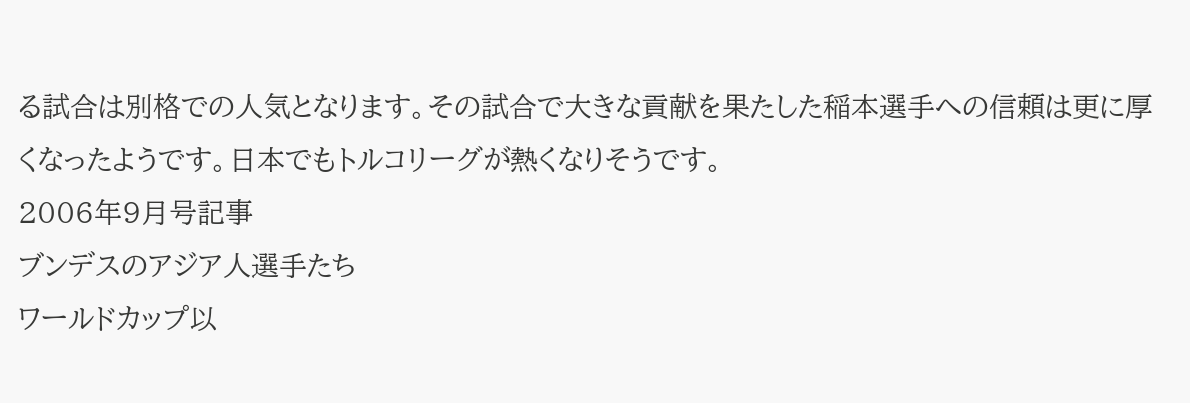る試合は別格での人気となります。その試合で大きな貢献を果たした稲本選手への信頼は更に厚くなったようです。日本でもトルコリーグが熱くなりそうです。
2006年9月号記事
ブンデスのアジア人選手たち
ワールドカップ以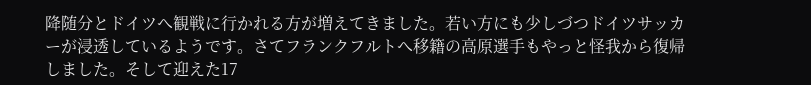降随分とドイツへ観戦に行かれる方が増えてきました。若い方にも少しづつドイツサッカーが浸透しているようです。さてフランクフルトへ移籍の高原選手もやっと怪我から復帰しました。そして迎えた17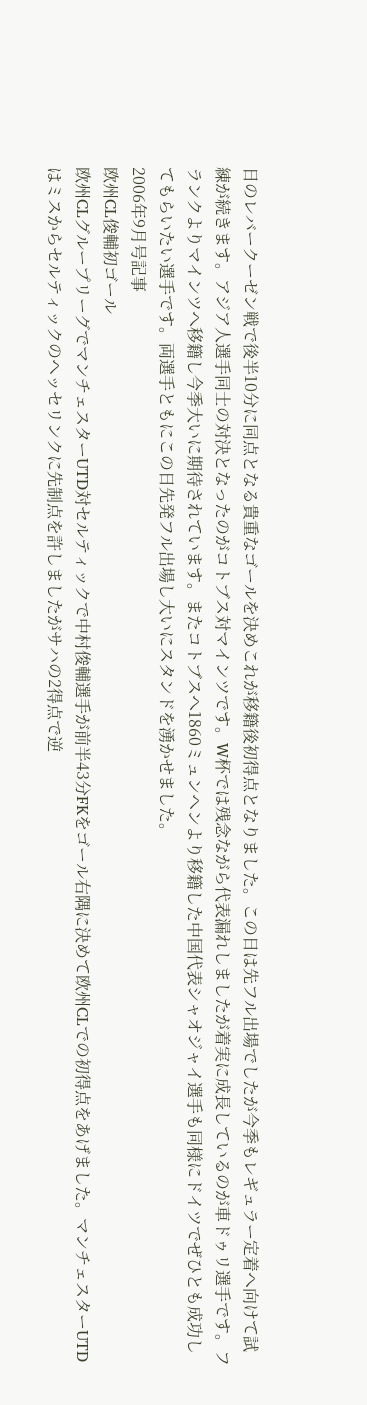日のレバークーゼン戦で後半10分に同点となる貴重なゴールを決めこれが移籍後初得点となりました。この日は先フル出場でしたが今季もレギュラー定着へ向けて試練が続きます。アジア人選手同士の対決となったのがコトブス対マインツです。W杯では残念ながら代表漏れしましたが着実に成長しているのが車ドゥリ選手です。フランクよりマインツへ移籍し今季大いに期待されています。またコトブスへ1860ミュンヘンより移籍した中国代表シャオジャイ選手も同様にドイツでぜひとも成功してもらいたい選手です。両選手ともにこの日先発フル出場し大いにスタンドを湧かせました。
2006年9月号記事
欧州CL俊輔初ゴール
欧州CLグループリーグでマンチェスターUTD対セルティックで中村俊輔選手が前半43分FKをゴール右隅に決めて欧州CLでの初得点をあげました。マンチェスターUTDはミスからセルティックのヘッセリンクに先制点を許しましたがサハの2得点で逆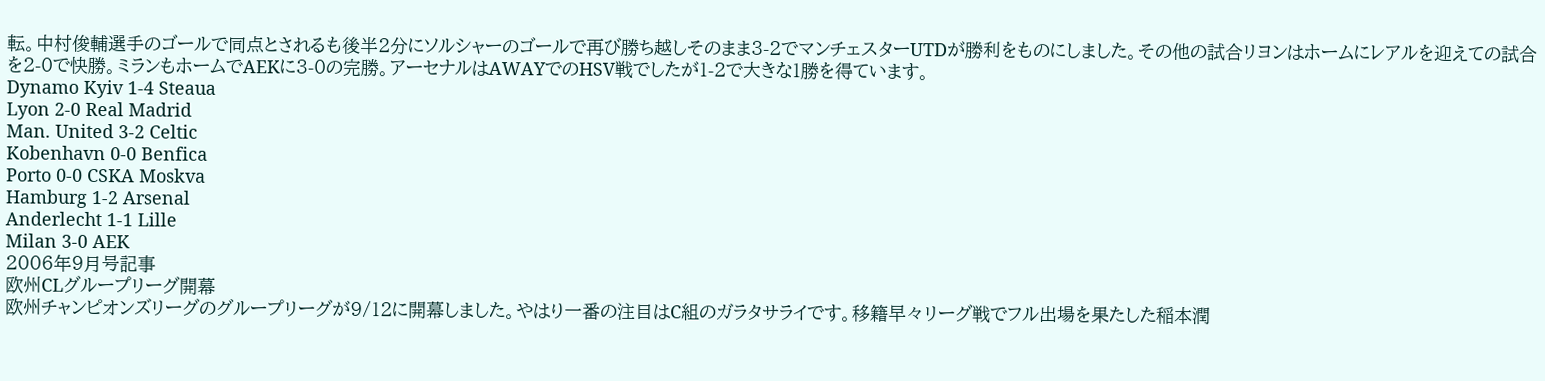転。中村俊輔選手のゴールで同点とされるも後半2分にソルシャーのゴールで再び勝ち越しそのまま3-2でマンチェスターUTDが勝利をものにしました。その他の試合リヨンはホームにレアルを迎えての試合を2-0で快勝。ミランもホームでAEKに3-0の完勝。アーセナルはAWAYでのHSV戦でしたが1-2で大きな1勝を得ています。
Dynamo Kyiv 1-4 Steaua
Lyon 2-0 Real Madrid
Man. United 3-2 Celtic
Kobenhavn 0-0 Benfica
Porto 0-0 CSKA Moskva
Hamburg 1-2 Arsenal
Anderlecht 1-1 Lille
Milan 3-0 AEK
2006年9月号記事
欧州CLグループリーグ開幕
欧州チャンピオンズリーグのグループリーグが9/12に開幕しました。やはり一番の注目はC組のガラタサライです。移籍早々リーグ戦でフル出場を果たした稲本潤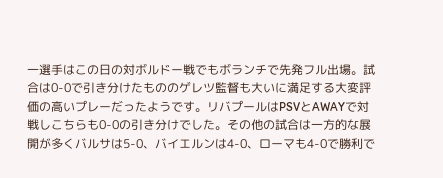一選手はこの日の対ボルドー戦でもボランチで先発フル出場。試合は0-0で引き分けたもののゲレツ監督も大いに満足する大変評価の高いプレーだったようです。リバプールはPSVとAWAYで対戦しこちらも0-0の引き分けでした。その他の試合は一方的な展開が多くバルサは5-0、バイエルンは4-0、ローマも4-0で勝利で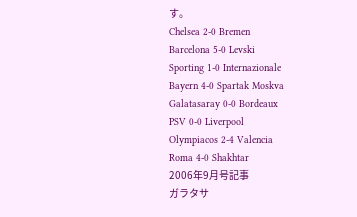す。
Chelsea 2-0 Bremen
Barcelona 5-0 Levski
Sporting 1-0 Internazionale
Bayern 4-0 Spartak Moskva
Galatasaray 0-0 Bordeaux
PSV 0-0 Liverpool
Olympiacos 2-4 Valencia
Roma 4-0 Shakhtar
2006年9月号記事
ガラタサ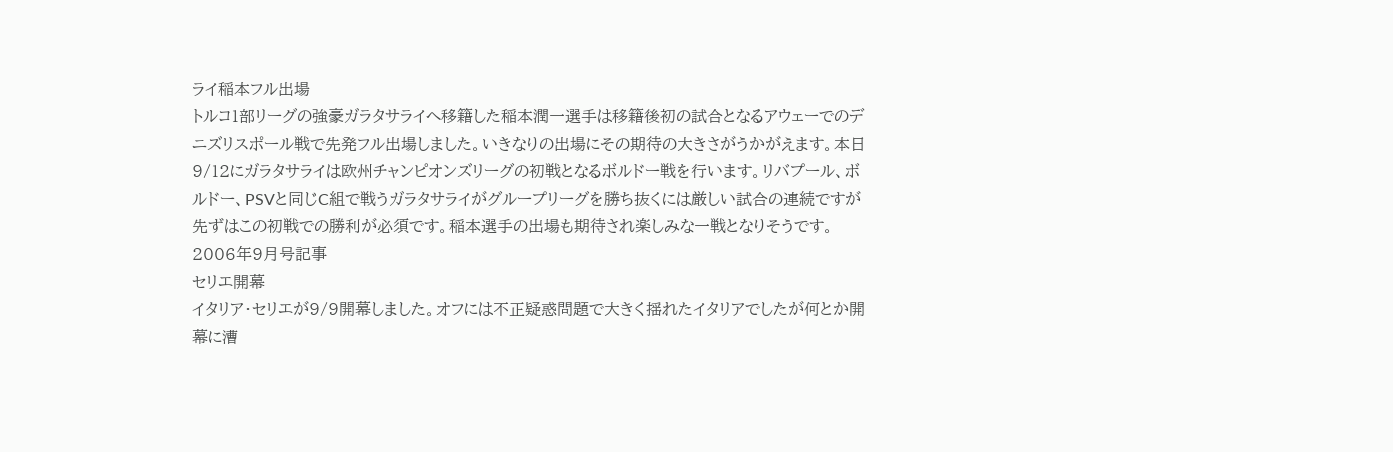ライ稲本フル出場
トルコ1部リーグの強豪ガラタサライへ移籍した稲本潤一選手は移籍後初の試合となるアウェーでのデニズリスポール戦で先発フル出場しました。いきなりの出場にその期待の大きさがうかがえます。本日9/12にガラタサライは欧州チャンピオンズリーグの初戦となるボルドー戦を行います。リバプール、ボルドー、PSVと同じC組で戦うガラタサライがグループリーグを勝ち抜くには厳しい試合の連続ですが先ずはこの初戦での勝利が必須です。稲本選手の出場も期待され楽しみな一戦となりそうです。
2006年9月号記事
セリエ開幕
イタリア・セリエが9/9開幕しました。オフには不正疑惑問題で大きく揺れたイタリアでしたが何とか開幕に漕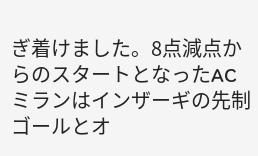ぎ着けました。8点減点からのスタートとなったACミランはインザーギの先制ゴールとオ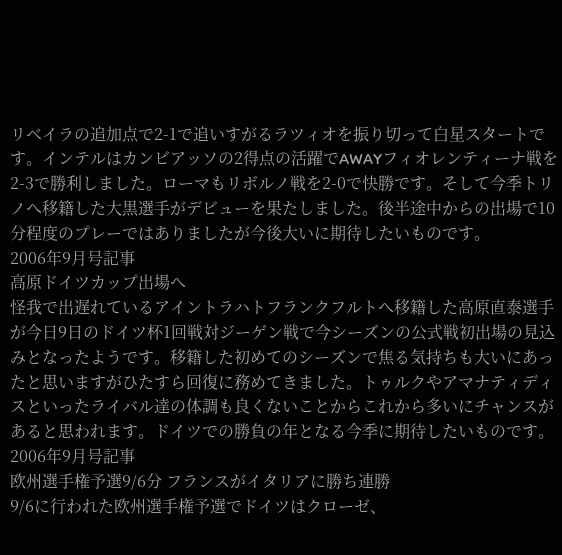リベイラの追加点で2-1で追いすがるラツィオを振り切って白星スタートです。インテルはカンビアッソの2得点の活躍でAWAYフィオレンティーナ戦を2-3で勝利しました。ローマもリボルノ戦を2-0で快勝です。そして今季トリノへ移籍した大黒選手がデビューを果たしました。後半途中からの出場で10分程度のプレーではありましたが今後大いに期待したいものです。
2006年9月号記事
高原ドイツカップ出場へ
怪我で出遅れているアイントラハトフランクフルトへ移籍した高原直泰選手が今日9日のドイツ杯1回戦対ジーゲン戦で今シーズンの公式戦初出場の見込みとなったようです。移籍した初めてのシーズンで焦る気持ちも大いにあったと思いますがひたすら回復に務めてきました。トゥルクやアマナティディスといったライバル達の体調も良くないことからこれから多いにチャンスがあると思われます。ドイツでの勝負の年となる今季に期待したいものです。
2006年9月号記事
欧州選手権予選9/6分 フランスがイタリアに勝ち連勝
9/6に行われた欧州選手権予選でドイツはクローゼ、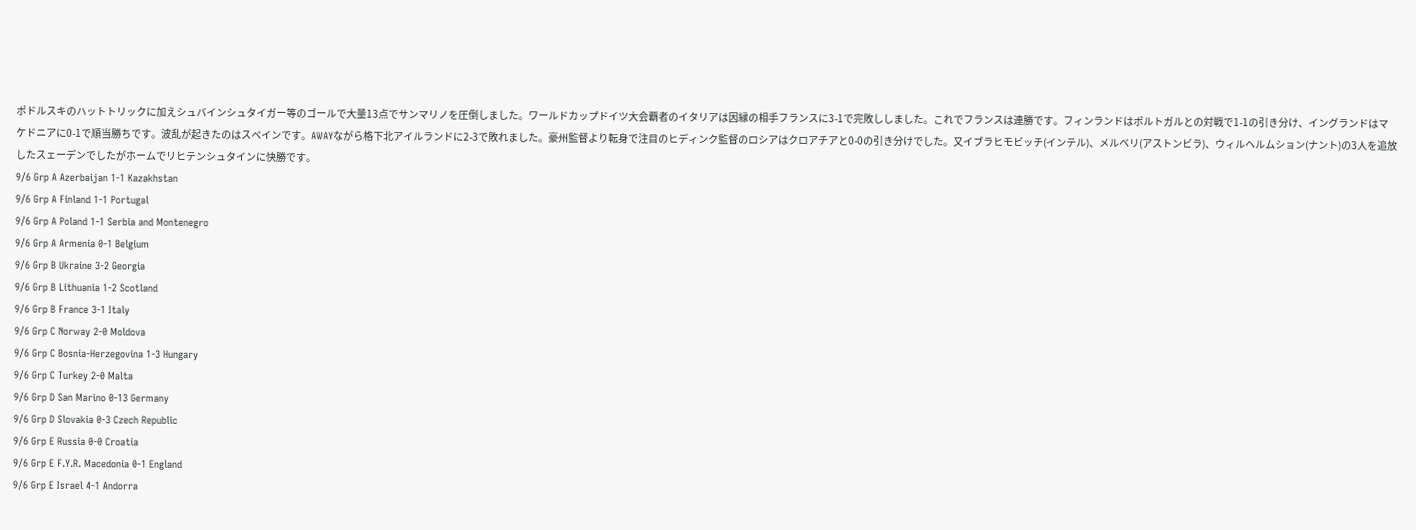ポドルスキのハットトリックに加えシュバインシュタイガー等のゴールで大量13点でサンマリノを圧倒しました。ワールドカップドイツ大会覇者のイタリアは因縁の相手フランスに3-1で完敗ししました。これでフランスは連勝です。フィンランドはポルトガルとの対戦で1-1の引き分け、イングランドはマケドニアに0-1で順当勝ちです。波乱が起きたのはスペインです。AWAYながら格下北アイルランドに2-3で敗れました。豪州監督より転身で注目のヒディンク監督のロシアはクロアチアと0-0の引き分けでした。又イブラヒモビッチ(インテル)、メルベリ(アストンビラ)、ウィルヘルムション(ナント)の3人を追放したスェーデンでしたがホームでリヒテンシュタインに快勝です。
9/6 Grp A Azerbaijan 1-1 Kazakhstan
9/6 Grp A Finland 1-1 Portugal
9/6 Grp A Poland 1-1 Serbia and Montenegro
9/6 Grp A Armenia 0-1 Belgium
9/6 Grp B Ukraine 3-2 Georgia
9/6 Grp B Lithuania 1-2 Scotland
9/6 Grp B France 3-1 Italy
9/6 Grp C Norway 2-0 Moldova
9/6 Grp C Bosnia-Herzegovina 1-3 Hungary
9/6 Grp C Turkey 2-0 Malta
9/6 Grp D San Marino 0-13 Germany
9/6 Grp D Slovakia 0-3 Czech Republic
9/6 Grp E Russia 0-0 Croatia
9/6 Grp E F.Y.R. Macedonia 0-1 England
9/6 Grp E Israel 4-1 Andorra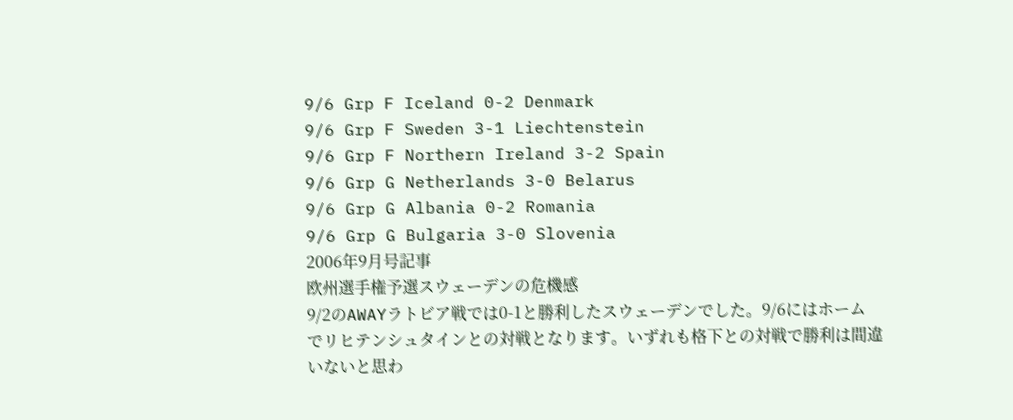9/6 Grp F Iceland 0-2 Denmark
9/6 Grp F Sweden 3-1 Liechtenstein
9/6 Grp F Northern Ireland 3-2 Spain
9/6 Grp G Netherlands 3-0 Belarus
9/6 Grp G Albania 0-2 Romania
9/6 Grp G Bulgaria 3-0 Slovenia
2006年9月号記事
欧州選手権予選スウェーデンの危機感
9/2のAWAYラトビア戦では0-1と勝利したスウェーデンでした。9/6にはホームでリヒテンシュタインとの対戦となります。いずれも格下との対戦で勝利は間違いないと思わ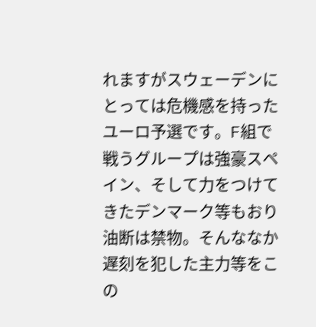れますがスウェーデンにとっては危機感を持ったユーロ予選です。F組で戦うグループは強豪スペイン、そして力をつけてきたデンマーク等もおり油断は禁物。そんななか遅刻を犯した主力等をこの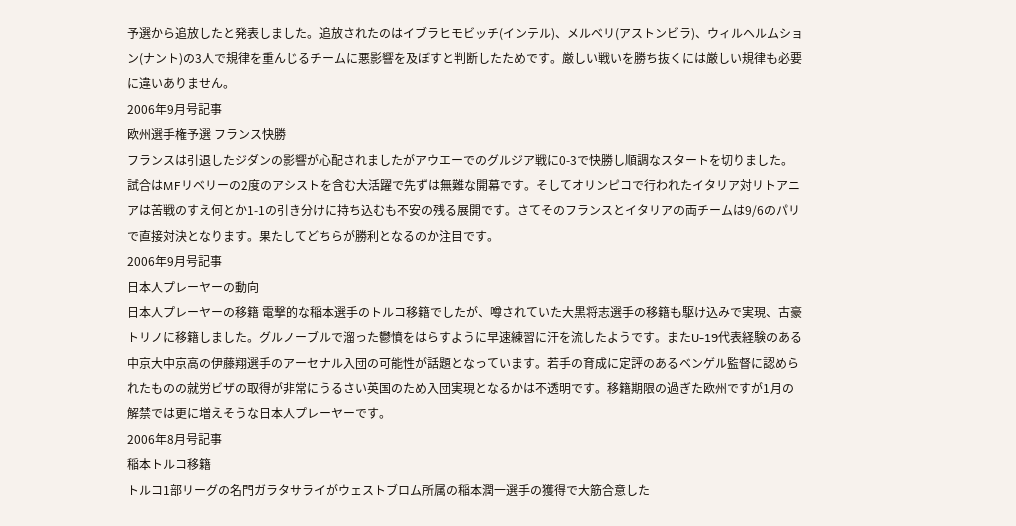予選から追放したと発表しました。追放されたのはイブラヒモビッチ(インテル)、メルベリ(アストンビラ)、ウィルヘルムション(ナント)の3人で規律を重んじるチームに悪影響を及ぼすと判断したためです。厳しい戦いを勝ち抜くには厳しい規律も必要に違いありません。
2006年9月号記事
欧州選手権予選 フランス快勝
フランスは引退したジダンの影響が心配されましたがアウエーでのグルジア戦に0-3で快勝し順調なスタートを切りました。試合はMFリベリーの2度のアシストを含む大活躍で先ずは無難な開幕です。そしてオリンピコで行われたイタリア対リトアニアは苦戦のすえ何とか1-1の引き分けに持ち込むも不安の残る展開です。さてそのフランスとイタリアの両チームは9/6のパリで直接対決となります。果たしてどちらが勝利となるのか注目です。
2006年9月号記事
日本人プレーヤーの動向
日本人プレーヤーの移籍 電撃的な稲本選手のトルコ移籍でしたが、噂されていた大黒将志選手の移籍も駆け込みで実現、古豪トリノに移籍しました。グルノーブルで溜った鬱憤をはらすように早速練習に汗を流したようです。またU-19代表経験のある中京大中京高の伊藤翔選手のアーセナル入団の可能性が話題となっています。若手の育成に定評のあるベンゲル監督に認められたものの就労ビザの取得が非常にうるさい英国のため入団実現となるかは不透明です。移籍期限の過ぎた欧州ですが1月の解禁では更に増えそうな日本人プレーヤーです。
2006年8月号記事
稲本トルコ移籍
トルコ1部リーグの名門ガラタサライがウェストブロム所属の稲本潤一選手の獲得で大筋合意した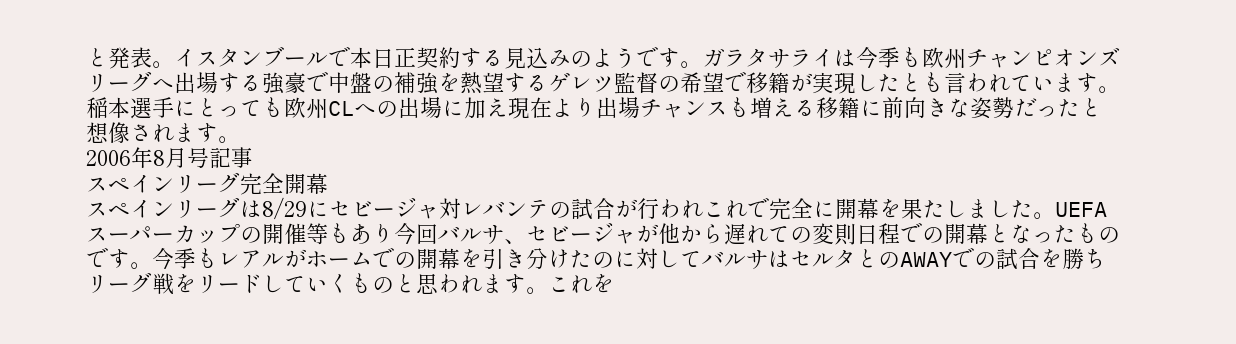と発表。イスタンブールで本日正契約する見込みのようです。ガラタサライは今季も欧州チャンピオンズリーグへ出場する強豪で中盤の補強を熱望するゲレツ監督の希望で移籍が実現したとも言われています。稲本選手にとっても欧州CLへの出場に加え現在より出場チャンスも増える移籍に前向きな姿勢だったと想像されます。
2006年8月号記事
スペインリーグ完全開幕
スペインリーグは8/29にセビージャ対レバンテの試合が行われこれで完全に開幕を果たしました。UEFAスーパーカップの開催等もあり今回バルサ、セビージャが他から遅れての変則日程での開幕となったものです。今季もレアルがホームでの開幕を引き分けたのに対してバルサはセルタとのAWAYでの試合を勝ちリーグ戦をリードしていくものと思われます。これを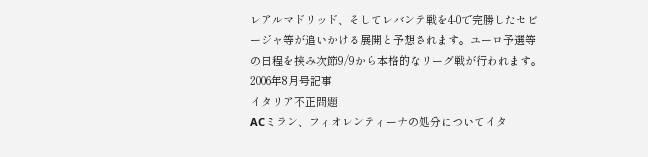レアルマドリッド、そしてレバンテ戦を4-0で完勝したセビージャ等が追いかける展開と予想されます。ユーロ予選等の日程を挟み次節9/9から本格的なリーグ戦が行われます。
2006年8月号記事
イタリア不正問題
ACミラン、フィオレンティーナの処分についてイタ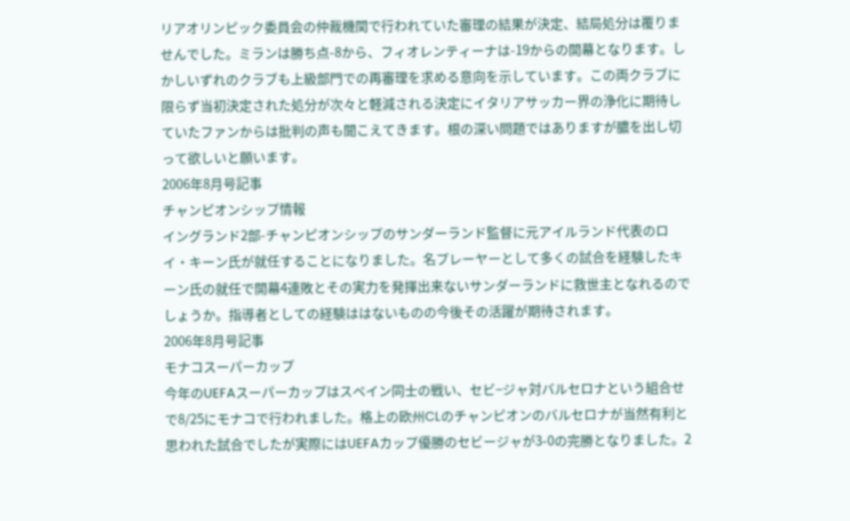リアオリンピック委員会の仲裁機関で行われていた審理の結果が決定、結局処分は覆りませんでした。ミランは勝ち点-8から、フィオレンティーナは-19からの開幕となります。しかしいずれのクラブも上級部門での再審理を求める意向を示しています。この両クラブに限らず当初決定された処分が次々と軽減される決定にイタリアサッカー界の浄化に期待していたファンからは批判の声も聞こえてきます。根の深い問題ではありますが膿を出し切って欲しいと願います。
2006年8月号記事
チャンピオンシップ情報
イングランド2部-チャンピオンシップのサンダーランド監督に元アイルランド代表のロイ・キーン氏が就任することになりました。名プレーヤーとして多くの試合を経験したキーン氏の就任で開幕4連敗とその実力を発揮出来ないサンダーランドに救世主となれるのでしょうか。指導者としての経験ははないものの今後その活躍が期待されます。
2006年8月号記事
モナコスーパーカップ
今年のUEFAスーパーカップはスペイン同士の戦い、セビ−ジャ対バルセロナという組合せで8/25にモナコで行われました。格上の欧州CLのチャンピオンのバルセロナが当然有利と思われた試合でしたが実際にはUEFAカップ優勝のセビージャが3-0の完勝となりました。2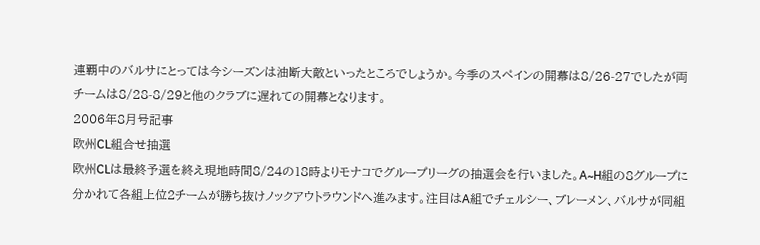連覇中のバルサにとっては今シーズンは油断大敵といったところでしょうか。今季のスペインの開幕は8/26-27でしたが両チームは8/28-8/29と他のクラブに遅れての開幕となります。
2006年8月号記事
欧州CL組合せ抽選
欧州CLは最終予選を終え現地時間8/24の18時よりモナコでグループリーグの抽選会を行いました。A~H組の8グループに分かれて各組上位2チームが勝ち抜けノックアウトラウンドへ進みます。注目はA組でチェルシー、ブレーメン、バルサが同組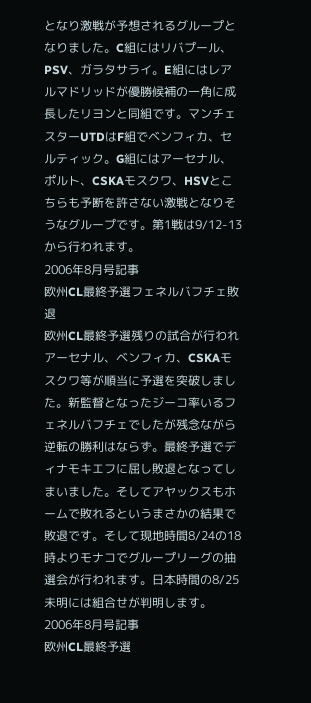となり激戦が予想されるグループとなりました。C組にはリバプール、PSV、ガラタサライ。E組にはレアルマドリッドが優勝候補の一角に成長したリヨンと同組です。マンチェスターUTDはF組でベンフィカ、セルティック。G組にはアーセナル、ポルト、CSKAモスクワ、HSVとこちらも予断を許さない激戦となりそうなグループです。第1戦は9/12-13から行われます。
2006年8月号記事
欧州CL最終予選フェネルバフチェ敗退
欧州CL最終予選残りの試合が行われアーセナル、ベンフィカ、CSKAモスクワ等が順当に予選を突破しました。新監督となったジーコ率いるフェネルバフチェでしたが残念ながら逆転の勝利はならず。最終予選でディナモキエフに屈し敗退となってしまいました。そしてアヤックスもホームで敗れるというまさかの結果で敗退です。そして現地時間8/24の18時よりモナコでグループリーグの抽選会が行われます。日本時間の8/25未明には組合せが判明します。
2006年8月号記事
欧州CL最終予選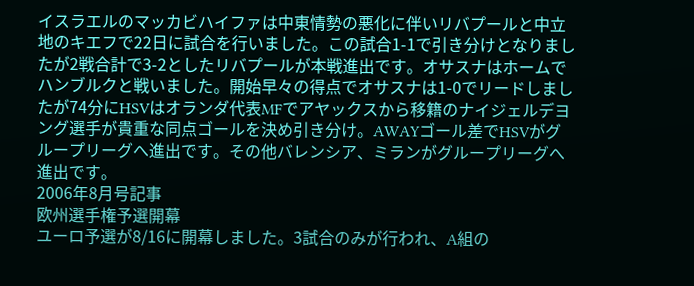イスラエルのマッカビハイファは中東情勢の悪化に伴いリバプールと中立地のキエフで22日に試合を行いました。この試合1-1で引き分けとなりましたが2戦合計で3-2としたリバプールが本戦進出です。オサスナはホームでハンブルクと戦いました。開始早々の得点でオサスナは1-0でリードしましたが74分にHSVはオランダ代表MFでアヤックスから移籍のナイジェルデヨング選手が貴重な同点ゴールを決め引き分け。AWAYゴール差でHSVがグループリーグへ進出です。その他バレンシア、ミランがグループリーグへ進出です。
2006年8月号記事
欧州選手権予選開幕
ユーロ予選が8/16に開幕しました。3試合のみが行われ、A組の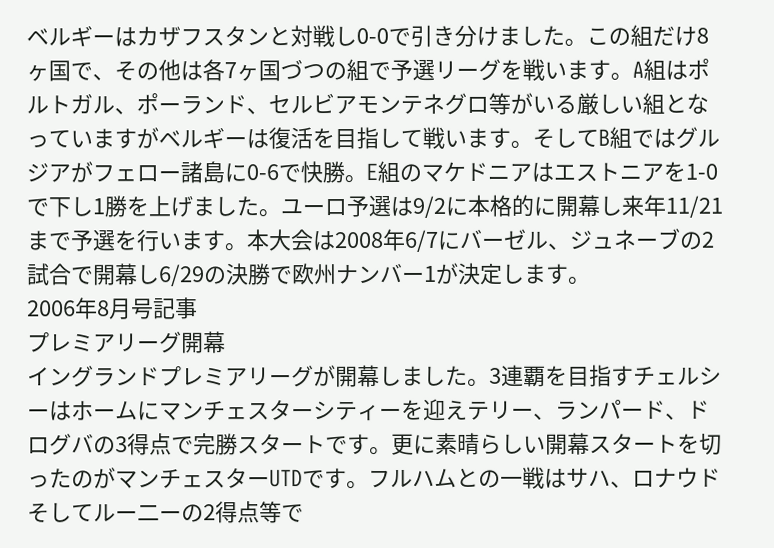ベルギーはカザフスタンと対戦し0-0で引き分けました。この組だけ8ヶ国で、その他は各7ヶ国づつの組で予選リーグを戦います。A組はポルトガル、ポーランド、セルビアモンテネグロ等がいる厳しい組となっていますがベルギーは復活を目指して戦います。そしてB組ではグルジアがフェロー諸島に0-6で快勝。E組のマケドニアはエストニアを1-0で下し1勝を上げました。ユーロ予選は9/2に本格的に開幕し来年11/21まで予選を行います。本大会は2008年6/7にバーゼル、ジュネーブの2試合で開幕し6/29の決勝で欧州ナンバー1が決定します。
2006年8月号記事
プレミアリーグ開幕
イングランドプレミアリーグが開幕しました。3連覇を目指すチェルシーはホームにマンチェスターシティーを迎えテリー、ランパード、ドログバの3得点で完勝スタートです。更に素晴らしい開幕スタートを切ったのがマンチェスターUTDです。フルハムとの一戦はサハ、ロナウドそしてルー二ーの2得点等で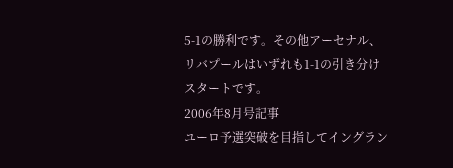5-1の勝利です。その他アーセナル、リバプールはいずれも1-1の引き分けスタートです。
2006年8月号記事
ユーロ予選突破を目指してイングラン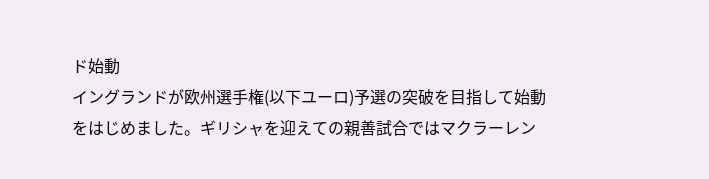ド始動
イングランドが欧州選手権(以下ユーロ)予選の突破を目指して始動をはじめました。ギリシャを迎えての親善試合ではマクラーレン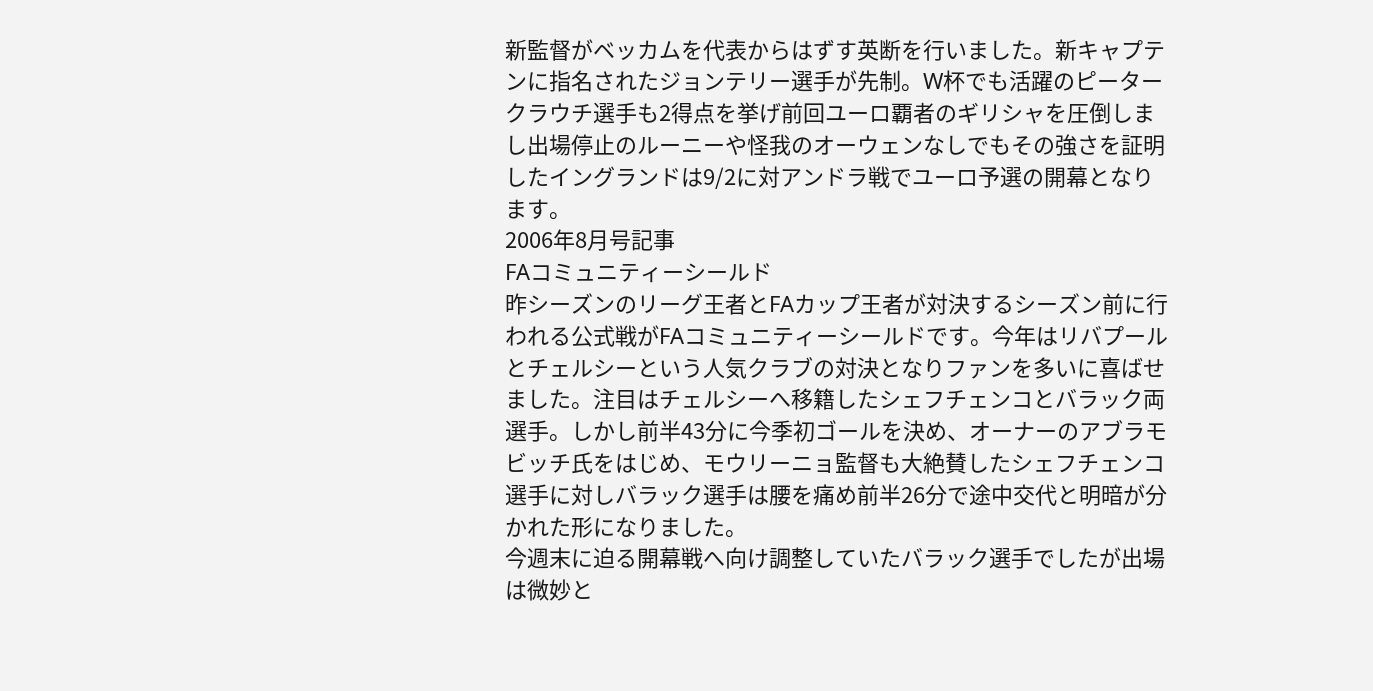新監督がベッカムを代表からはずす英断を行いました。新キャプテンに指名されたジョンテリー選手が先制。W杯でも活躍のピータークラウチ選手も2得点を挙げ前回ユーロ覇者のギリシャを圧倒しまし出場停止のルーニーや怪我のオーウェンなしでもその強さを証明したイングランドは9/2に対アンドラ戦でユーロ予選の開幕となります。
2006年8月号記事
FAコミュニティーシールド
昨シーズンのリーグ王者とFAカップ王者が対決するシーズン前に行われる公式戦がFAコミュニティーシールドです。今年はリバプールとチェルシーという人気クラブの対決となりファンを多いに喜ばせました。注目はチェルシーへ移籍したシェフチェンコとバラック両選手。しかし前半43分に今季初ゴールを決め、オーナーのアブラモビッチ氏をはじめ、モウリーニョ監督も大絶賛したシェフチェンコ選手に対しバラック選手は腰を痛め前半26分で途中交代と明暗が分かれた形になりました。
今週末に迫る開幕戦へ向け調整していたバラック選手でしたが出場は微妙と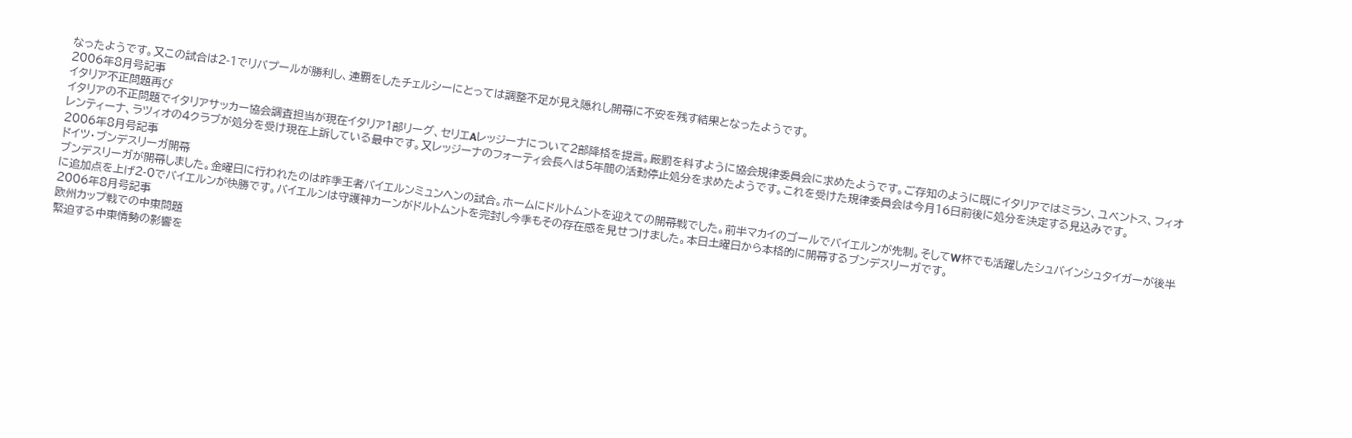なったようです。又この試合は2-1でリバプールが勝利し、連覇をしたチェルシーにとっては調整不足が見え隠れし開幕に不安を残す結果となったようです。
2006年8月号記事
イタリア不正問題再び
イタリアの不正問題でイタリアサッカー協会調査担当が現在イタリア1部リーグ、セリエAレッジーナについて2部降格を提言。厳罰を科すように協会規律委員会に求めたようです。ご存知のように既にイタリアではミラン、ユベントス、フィオレンティーナ、ラツィオの4クラブが処分を受け現在上訴している最中です。又レッジーナのフォーティ会長へは5年間の活動停止処分を求めたようです。これを受けた規律委員会は今月16日前後に処分を決定する見込みです。
2006年8月号記事
ドイツ・ブンデスリーガ開幕
ブンデスリーガが開幕しました。金曜日に行われたのは昨季王者バイエルンミュンヘンの試合。ホームにドルトムントを迎えての開幕戦でした。前半マカイのゴールでバイエルンが先制。そしてW杯でも活躍したシュバインシュタイガーが後半に追加点を上げ2-0でバイエルンが快勝です。バイエルンは守護神カーンがドルトムントを完封し今季もその存在感を見せつけました。本日土曜日から本格的に開幕するブンデスリーガです。
2006年8月号記事
欧州カップ戦での中東問題
緊迫する中東情勢の影響を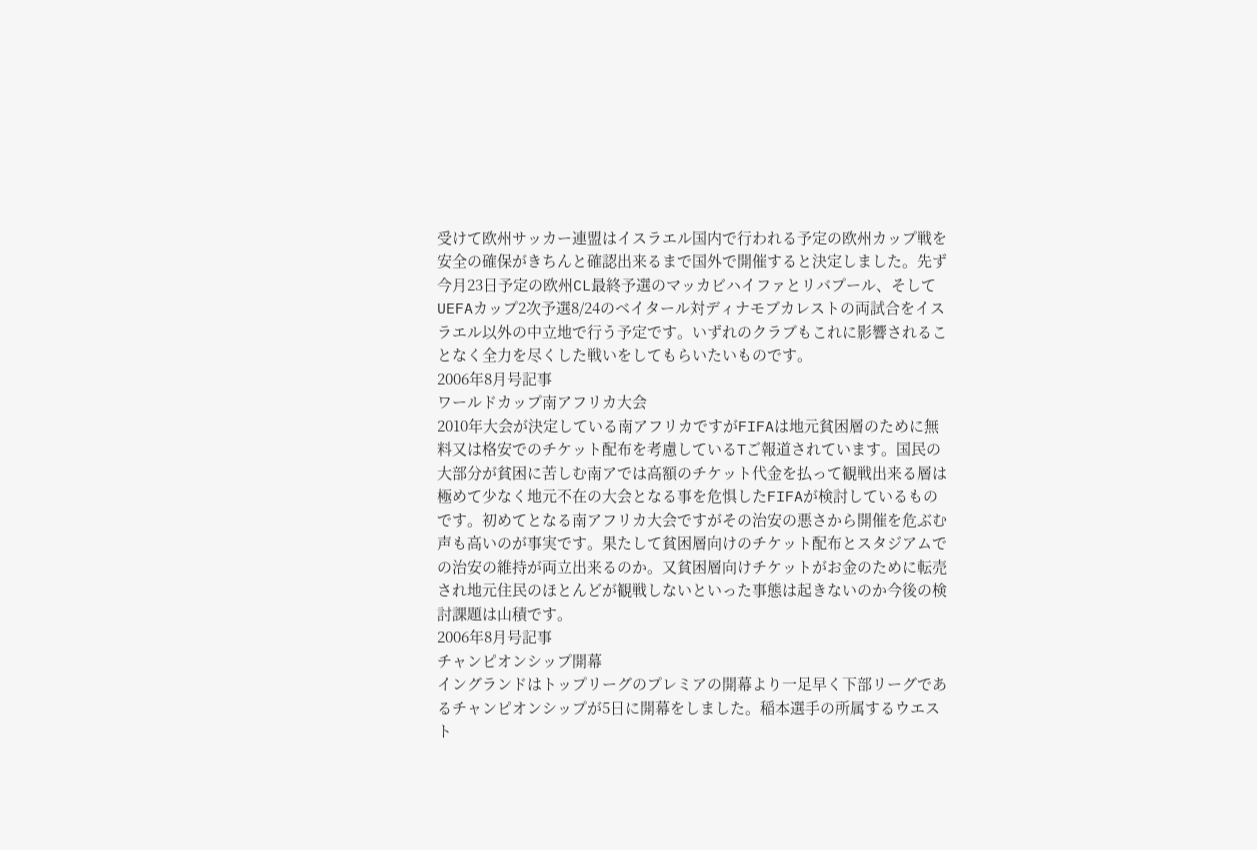受けて欧州サッカー連盟はイスラエル国内で行われる予定の欧州カップ戦を安全の確保がきちんと確認出来るまで国外で開催すると決定しました。先ず今月23日予定の欧州CL最終予選のマッカビハイファとリバプール、そしてUEFAカップ2次予選8/24のベイタール対ディナモブカレストの両試合をイスラエル以外の中立地で行う予定です。いずれのクラブもこれに影響されることなく全力を尽くした戦いをしてもらいたいものです。
2006年8月号記事
ワールドカップ南アフリカ大会
2010年大会が決定している南アフリカですがFIFAは地元貧困層のために無料又は格安でのチケット配布を考慮しているTご報道されています。国民の大部分が貧困に苦しむ南アでは高額のチケット代金を払って観戦出来る層は極めて少なく地元不在の大会となる事を危惧したFIFAが検討しているものです。初めてとなる南アフリカ大会ですがその治安の悪さから開催を危ぶむ声も高いのが事実です。果たして貧困層向けのチケット配布とスタジアムでの治安の維持が両立出来るのか。又貧困層向けチケットがお金のために転売され地元住民のほとんどが観戦しないといった事態は起きないのか今後の検討課題は山積です。
2006年8月号記事
チャンピオンシップ開幕
イングランドはトップリーグのプレミアの開幕より一足早く下部リーグであるチャンピオンシップが5日に開幕をしました。稲本選手の所属するウエスト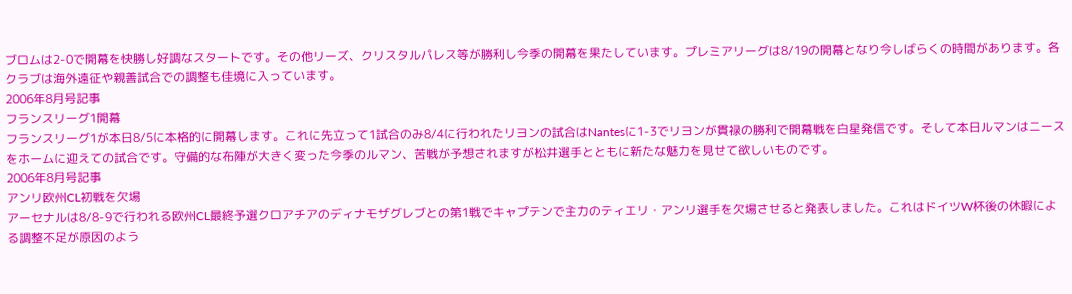ブロムは2-0で開幕を快勝し好調なスタートです。その他リーズ、クリスタルパレス等が勝利し今季の開幕を果たしています。プレミアリーグは8/19の開幕となり今しばらくの時間があります。各クラブは海外遠征や親善試合での調整も佳境に入っています。
2006年8月号記事
フランスリーグ1開幕
フランスリーグ1が本日8/5に本格的に開幕します。これに先立って1試合のみ8/4に行われたリヨンの試合はNantesに1-3でリヨンが貫禄の勝利で開幕戦を白星発信です。そして本日ルマンはニースをホームに迎えての試合です。守備的な布陣が大きく変った今季のルマン、苦戦が予想されますが松井選手とともに新たな魅力を見せて欲しいものです。
2006年8月号記事
アンリ欧州CL初戦を欠場
アーセナルは8/8-9で行われる欧州CL最終予選クロアチアのディナモザグレブとの第1戦でキャプテンで主力のティエリ・アンリ選手を欠場させると発表しました。これはドイツW杯後の休暇による調整不足が原因のよう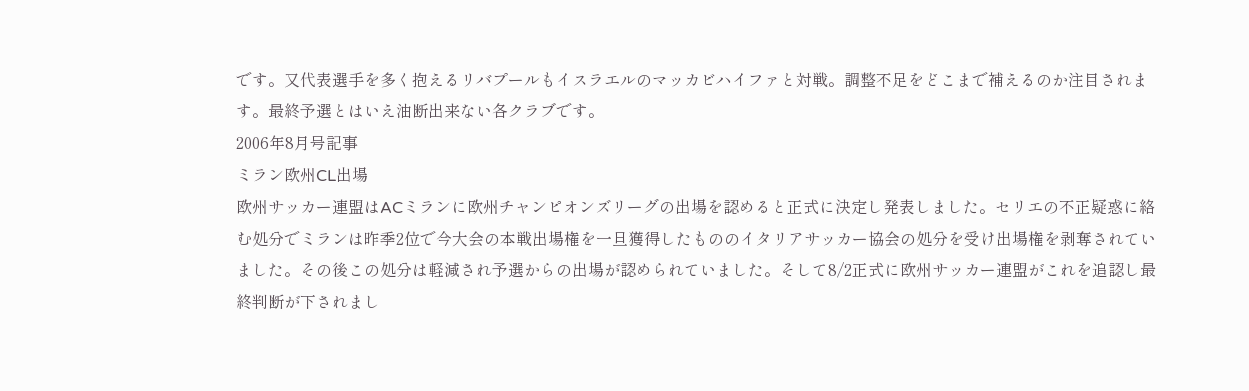です。又代表選手を多く抱えるリバプールもイスラエルのマッカビハイファと対戦。調整不足をどこまで補えるのか注目されます。最終予選とはいえ油断出来ない各クラブです。
2006年8月号記事
ミラン欧州CL出場
欧州サッカー連盟はACミランに欧州チャンピオンズリーグの出場を認めると正式に決定し発表しました。セリエの不正疑惑に絡む処分でミランは昨季2位で今大会の本戦出場権を一旦獲得したもののイタリアサッカー協会の処分を受け出場権を剥奪されていました。その後この処分は軽減され予選からの出場が認められていました。そして8/2正式に欧州サッカー連盟がこれを追認し最終判断が下されまし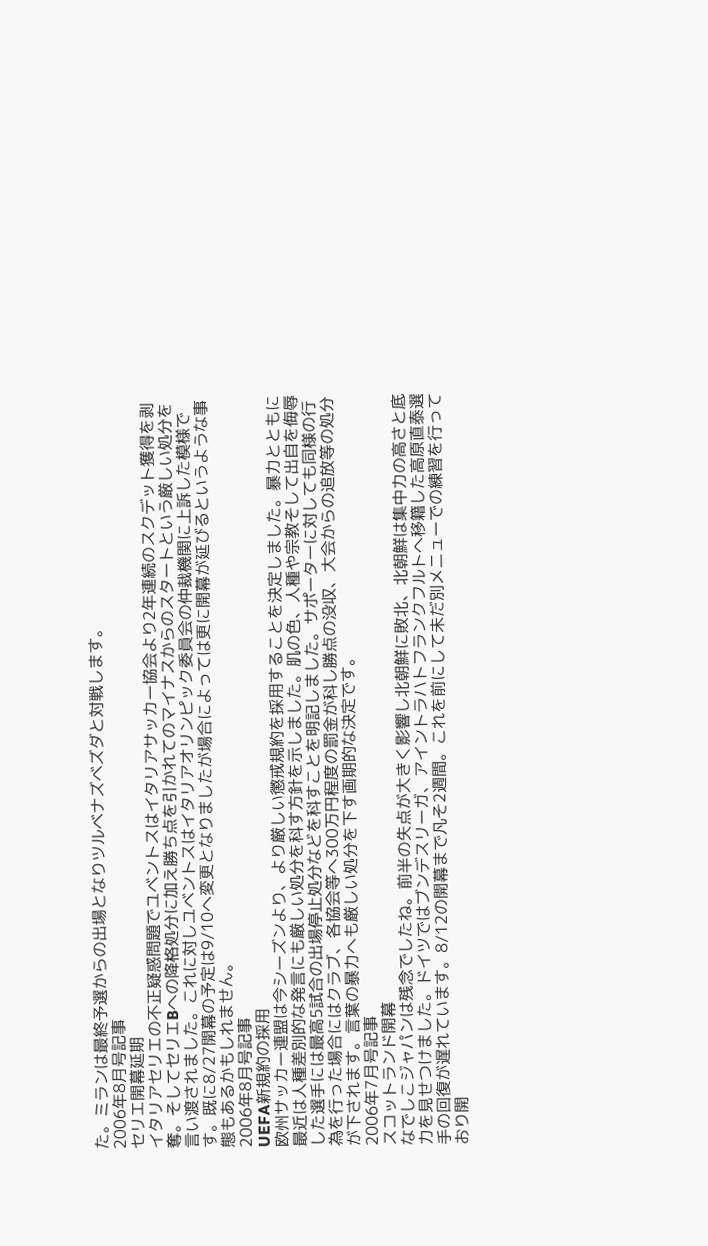た。ミランは最終予選からの出場となりツルベナズベズダと対戦します。
2006年8月号記事
セリエ開幕延期
イタリアセリエの不正疑惑問題でユベントスはイタリアサッカー協会より2年連続のスクデット獲得を剥奪。そしてセリエBへの降格処分に加え勝ち点を引かれてのマイナスからのスタートという厳しい処分を言い渡されました。これに対しユベントスはイタリアオリンピック委員会の仲裁機関に上訴した模様です。既に8/27開幕の予定は9/10へ変更となりましたが場合によっては更に開幕が延びるというような事態もあるかもしれません。
2006年8月号記事
UEFA新規約の採用
欧州サッカー連盟は今シーズンより、より厳しい懲戒規約を採用することを決定しました。暴力とともに最近は人種差別的な発言にも厳しい処分を科す方針を示しました。肌の色、人種や宗教そして出自を侮辱した選手には最高5試合の出場停止処分などを科すことを明記しました。サポーターに対しても同様の行為を行った場合にはクラブ、各協会等へ300万円程度の罰金が科し勝点の没収、大会からの追放等の処分が下されます。言葉の暴力へも厳しい処分を下す画期的な決定です。
2006年7月号記事
スコットランド開幕
なでしこジャパンは残念でしたね。前半の失点が大きく影響し北朝鮮に敗北、北朝鮮は集中力の高さと底力を見せつけました。ドイツではブンデスリーガ、アイントラハトフランクフルトへ移籍した高原直泰選手の回復が遅れています。8/12の開幕まで凡そ2週間。これを前にして未だ別メニューでの練習を行っており開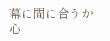幕に間に合うか心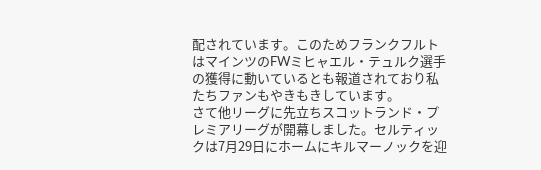配されています。このためフランクフルトはマインツのFWミヒャエル・テュルク選手の獲得に動いているとも報道されており私たちファンもやきもきしています。
さて他リーグに先立ちスコットランド・プレミアリーグが開幕しました。セルティックは7月29日にホームにキルマーノックを迎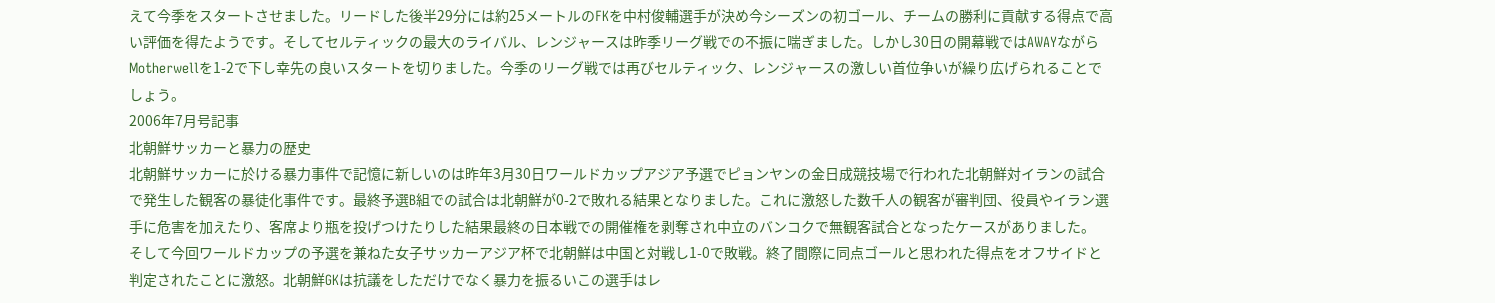えて今季をスタートさせました。リードした後半29分には約25メートルのFKを中村俊輔選手が決め今シーズンの初ゴール、チームの勝利に貢献する得点で高い評価を得たようです。そしてセルティックの最大のライバル、レンジャースは昨季リーグ戦での不振に喘ぎました。しかし30日の開幕戦ではAWAYながら Motherwellを1-2で下し幸先の良いスタートを切りました。今季のリーグ戦では再びセルティック、レンジャースの激しい首位争いが繰り広げられることでしょう。
2006年7月号記事
北朝鮮サッカーと暴力の歴史
北朝鮮サッカーに於ける暴力事件で記憶に新しいのは昨年3月30日ワールドカップアジア予選でピョンヤンの金日成競技場で行われた北朝鮮対イランの試合で発生した観客の暴徒化事件です。最終予選B組での試合は北朝鮮が0-2で敗れる結果となりました。これに激怒した数千人の観客が審判団、役員やイラン選手に危害を加えたり、客席より瓶を投げつけたりした結果最終の日本戦での開催権を剥奪され中立のバンコクで無観客試合となったケースがありました。
そして今回ワールドカップの予選を兼ねた女子サッカーアジア杯で北朝鮮は中国と対戦し1-0で敗戦。終了間際に同点ゴールと思われた得点をオフサイドと判定されたことに激怒。北朝鮮GKは抗議をしただけでなく暴力を振るいこの選手はレ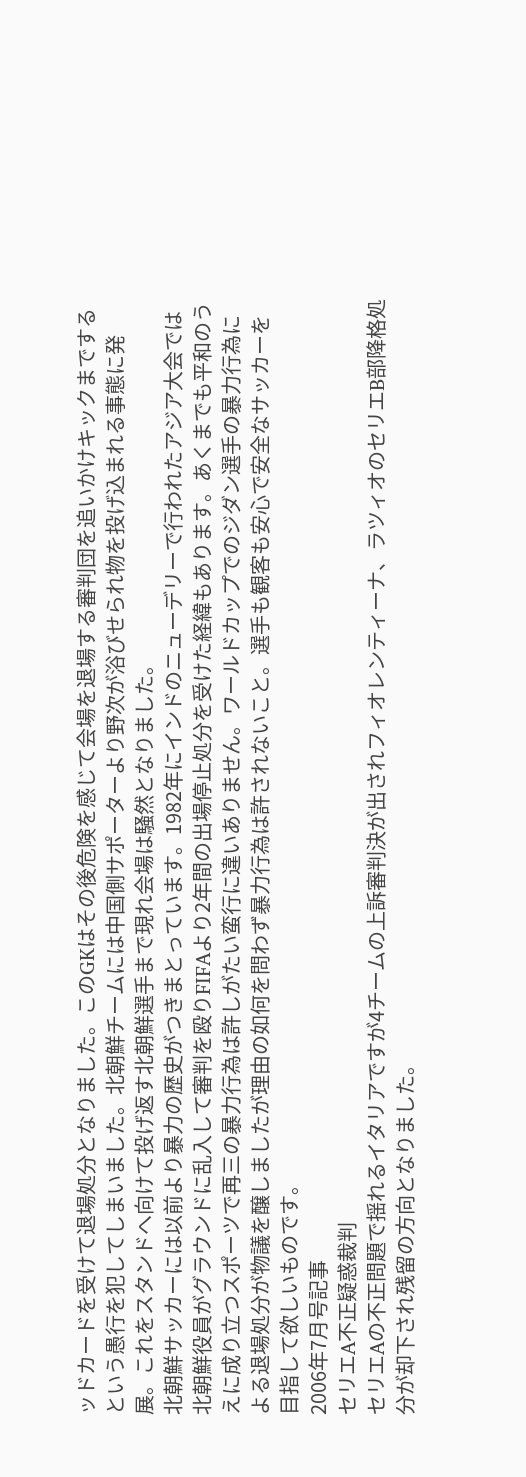ッドカードを受けて退場処分となりました。このGKはその後危険を感じて会場を退場する審判団を追いかけキックまでするという愚行を犯してしまいました。北朝鮮チームには中国側サポーターより野次が浴びせられ物を投げ込まれる事態に発展。これをスタンドへ向けて投げ返す北朝鮮選手まで現れ会場は騒然となりました。
北朝鮮サッカーには以前より暴力の歴史がつきまとっています。1982年にインドのニューデリーで行われたアジア大会では北朝鮮役員がグラウンドに乱入して審判を殴りFIFAより2年間の出場停止処分を受けた経緯もあります。あくまでも平和のうえに成り立つスポーツで再三の暴力行為は許しがたい蛮行に違いありません。ワールドカップでのジダン選手の暴力行為による退場処分が物議を醸しましたが理由の如何を問わず暴力行為は許されないこと。選手も観客も安心で安全なサッカーを目指して欲しいものです。
2006年7月号記事
セリエA不正疑惑裁判
セリエAの不正問題で揺れるイタリアですが4チームの上訴審判決が出されフィオレンティーナ、ラツィオのセリエB部降格処分が却下され残留の方向となりました。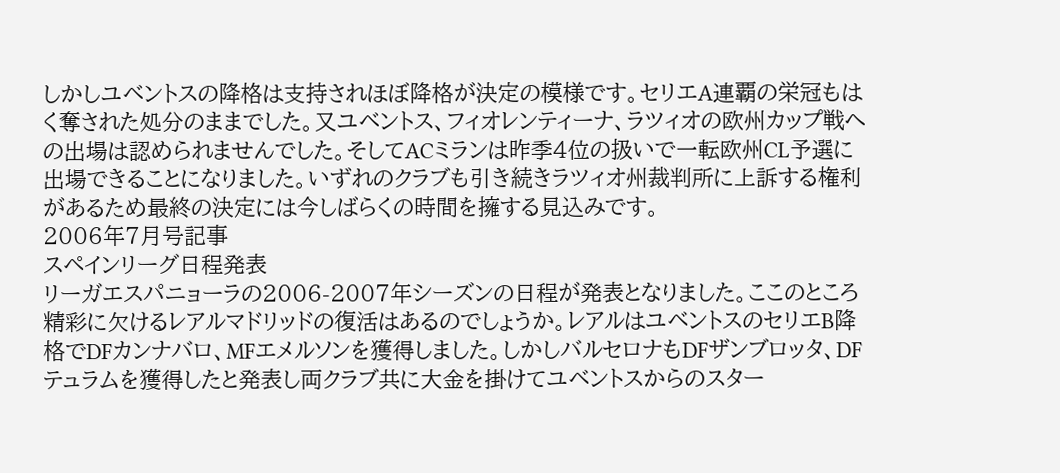しかしユベントスの降格は支持されほぼ降格が決定の模様です。セリエA連覇の栄冠もはく奪された処分のままでした。又ユベントス、フィオレンティーナ、ラツィオの欧州カップ戦への出場は認められませんでした。そしてACミランは昨季4位の扱いで一転欧州CL予選に出場できることになりました。いずれのクラブも引き続きラツィオ州裁判所に上訴する権利があるため最終の決定には今しばらくの時間を擁する見込みです。
2006年7月号記事
スペインリーグ日程発表
リーガエスパニョーラの2006-2007年シーズンの日程が発表となりました。ここのところ精彩に欠けるレアルマドリッドの復活はあるのでしょうか。レアルはユベントスのセリエB降格でDFカンナバロ、MFエメルソンを獲得しました。しかしバルセロナもDFザンブロッタ、DFテュラムを獲得したと発表し両クラブ共に大金を掛けてユベントスからのスター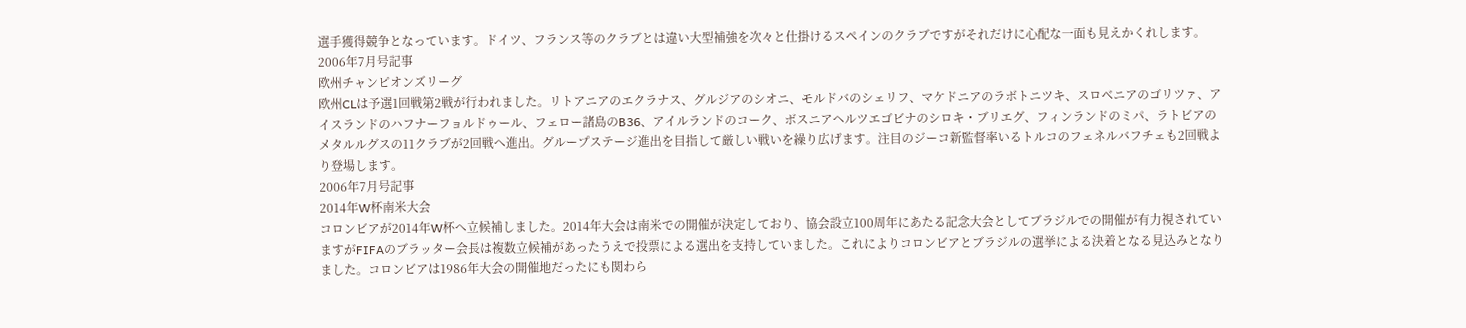選手獲得競争となっています。ドイツ、フランス等のクラブとは違い大型補強を次々と仕掛けるスペインのクラブですがそれだけに心配な一面も見えかくれします。
2006年7月号記事
欧州チャンピオンズリーグ
欧州CLは予選1回戦第2戦が行われました。リトアニアのエクラナス、グルジアのシオニ、モルドバのシェリフ、マケドニアのラボトニツキ、スロベニアのゴリツァ、アイスランドのハフナーフョルドゥール、フェロー諸島のB36、アイルランドのコーク、ボスニアヘルツエゴビナのシロキ・ブリエグ、フィンランドのミパ、ラトビアのメタルルグスの11クラブが2回戦へ進出。グループステージ進出を目指して厳しい戦いを繰り広げます。注目のジーコ新監督率いるトルコのフェネルバフチェも2回戦より登場します。
2006年7月号記事
2014年W杯南米大会
コロンビアが2014年W杯へ立候補しました。2014年大会は南米での開催が決定しており、協会設立100周年にあたる記念大会としてブラジルでの開催が有力視されていますがFIFAのブラッター会長は複数立候補があったうえで投票による選出を支持していました。これによりコロンビアとブラジルの選挙による決着となる見込みとなりました。コロンビアは1986年大会の開催地だったにも関わら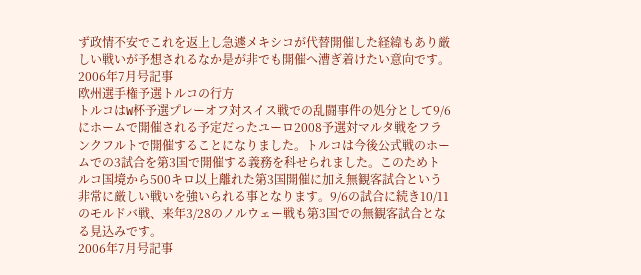ず政情不安でこれを返上し急遽メキシコが代替開催した経緯もあり厳しい戦いが予想されるなか是が非でも開催へ漕ぎ着けたい意向です。
2006年7月号記事
欧州選手権予選トルコの行方
トルコはW杯予選プレーオフ対スイス戦での乱闘事件の処分として9/6にホームで開催される予定だったユーロ2008予選対マルタ戦をフランクフルトで開催することになりました。トルコは今後公式戦のホームでの3試合を第3国で開催する義務を科せられました。このためトルコ国境から500キロ以上離れた第3国開催に加え無観客試合という非常に厳しい戦いを強いられる事となります。9/6の試合に続き10/11のモルドバ戦、来年3/28のノルウェー戦も第3国での無観客試合となる見込みです。
2006年7月号記事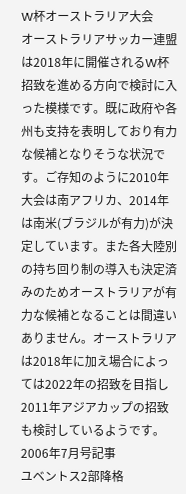W杯オーストラリア大会
オーストラリアサッカー連盟は2018年に開催されるW杯招致を進める方向で検討に入った模様です。既に政府や各州も支持を表明しており有力な候補となりそうな状況です。ご存知のように2010年大会は南アフリカ、2014年は南米(ブラジルが有力)が決定しています。また各大陸別の持ち回り制の導入も決定済みのためオーストラリアが有力な候補となることは間違いありません。オーストラリアは2018年に加え場合によっては2022年の招致を目指し2011年アジアカップの招致も検討しているようです。
2006年7月号記事
ユベントス2部降格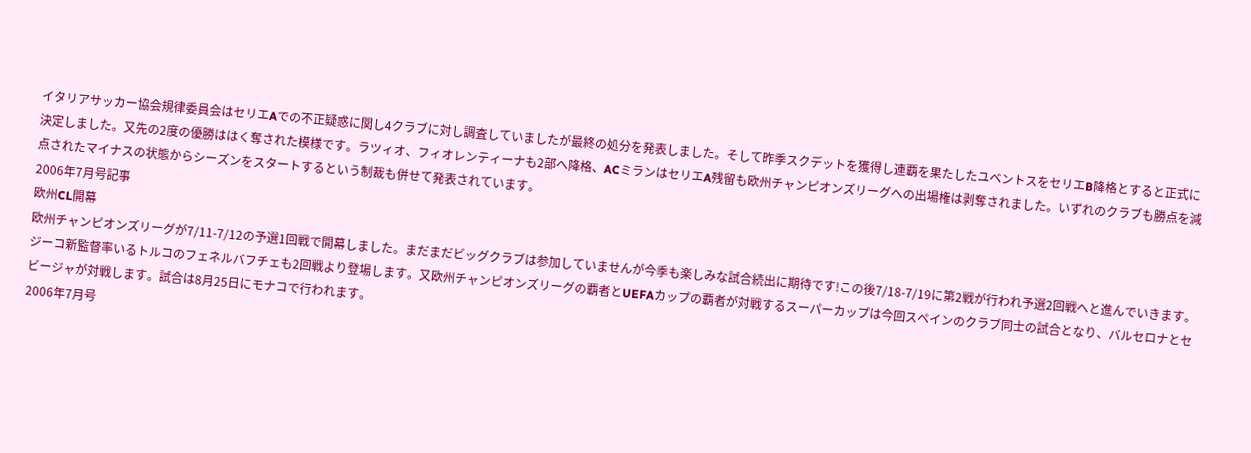イタリアサッカー協会規律委員会はセリエAでの不正疑惑に関し4クラブに対し調査していましたが最終の処分を発表しました。そして昨季スクデットを獲得し連覇を果たしたユベントスをセリエB降格とすると正式に決定しました。又先の2度の優勝ははく奪された模様です。ラツィオ、フィオレンティーナも2部へ降格、ACミランはセリエA残留も欧州チャンピオンズリーグへの出場権は剥奪されました。いずれのクラブも勝点を減点されたマイナスの状態からシーズンをスタートするという制裁も併せて発表されています。
2006年7月号記事
欧州CL開幕
欧州チャンピオンズリーグが7/11-7/12の予選1回戦で開幕しました。まだまだビッグクラブは参加していませんが今季も楽しみな試合続出に期待です!この後7/18-7/19に第2戦が行われ予選2回戦へと進んでいきます。ジーコ新監督率いるトルコのフェネルバフチェも2回戦より登場します。又欧州チャンピオンズリーグの覇者とUEFAカップの覇者が対戦するスーパーカップは今回スペインのクラブ同士の試合となり、バルセロナとセビージャが対戦します。試合は8月25日にモナコで行われます。
2006年7月号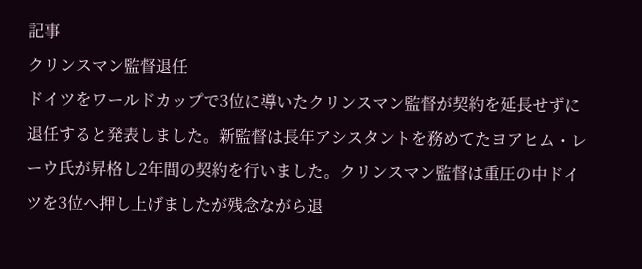記事
クリンスマン監督退任
ドイツをワールドカップで3位に導いたクリンスマン監督が契約を延長せずに退任すると発表しました。新監督は長年アシスタントを務めてたヨアヒム・レーウ氏が昇格し2年間の契約を行いました。クリンスマン監督は重圧の中ドイツを3位へ押し上げましたが残念ながら退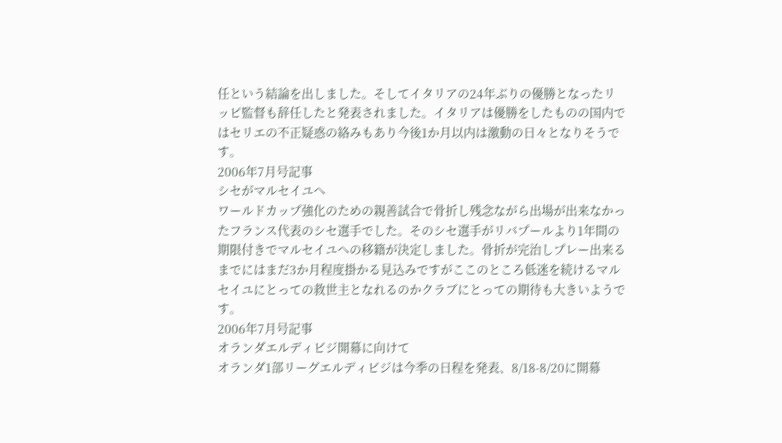任という結論を出しました。そしてイタリアの24年ぶりの優勝となったリッピ監督も辞任したと発表されました。イタリアは優勝をしたものの国内ではセリエの不正疑惑の絡みもあり今後1か月以内は激動の日々となりそうです。
2006年7月号記事
シセがマルセイユへ
ワールドカップ強化のための親善試合で骨折し残念ながら出場が出来なかったフランス代表のシセ選手でした。そのシセ選手がリバプールより1年間の期限付きでマルセイユへの移籍が決定しました。骨折が完治しプレー出来るまでにはまだ3か月程度掛かる見込みですがここのところ低迷を続けるマルセイユにとっての救世主となれるのかクラブにとっての期待も大きいようです。
2006年7月号記事
オランダエルディビジ開幕に向けて
オランダ1部リーグエルディビジは今季の日程を発表、8/18-8/20に開幕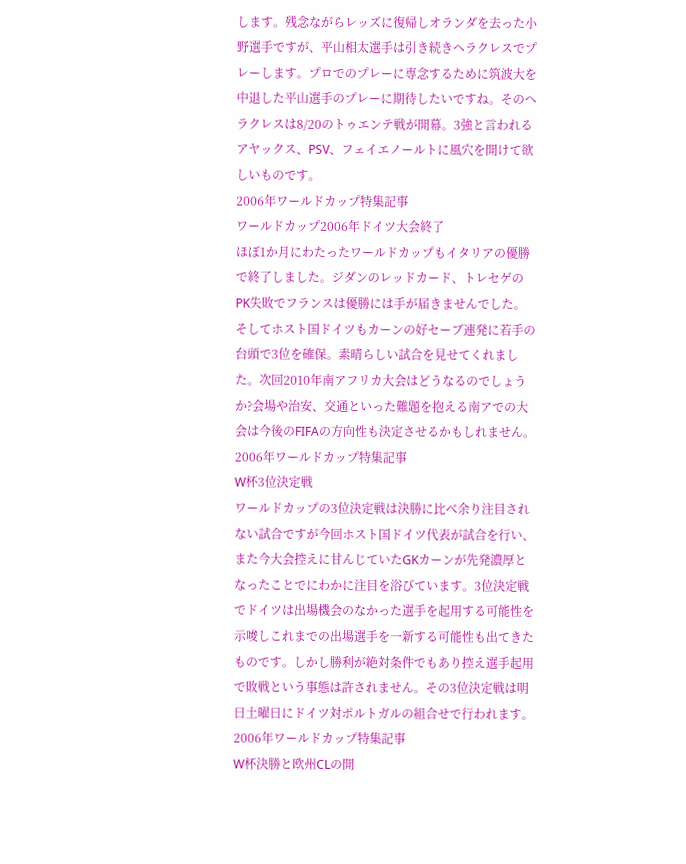します。残念ながらレッズに復帰しオランダを去った小野選手ですが、平山相太選手は引き続きヘラクレスでプレーします。プロでのプレーに専念するために筑波大を中退した平山選手のプレーに期待したいですね。そのヘラクレスは8/20のトゥエンテ戦が開幕。3強と言われるアヤックス、PSV、フェイエノールトに風穴を開けて欲しいものです。
2006年ワールドカップ特集記事
ワールドカップ2006年ドイツ大会終了
ほぼ1か月にわたったワールドカップもイタリアの優勝で終了しました。ジダンのレッドカード、トレセゲのPK失敗でフランスは優勝には手が届きませんでした。そしてホスト国ドイツもカーンの好セーブ連発に若手の台頭で3位を確保。素晴らしい試合を見せてくれました。次回2010年南アフリカ大会はどうなるのでしょうか?会場や治安、交通といった難題を抱える南アでの大会は今後のFIFAの方向性も決定させるかもしれません。
2006年ワールドカップ特集記事
W杯3位決定戦
ワールドカップの3位決定戦は決勝に比べ余り注目されない試合ですが今回ホスト国ドイツ代表が試合を行い、また今大会控えに甘んじていたGKカーンが先発濃厚となったことでにわかに注目を浴びています。3位決定戦でドイツは出場機会のなかった選手を起用する可能性を示唆しこれまでの出場選手を一新する可能性も出てきたものです。しかし勝利が絶対条件でもあり控え選手起用で敗戦という事態は許されません。その3位決定戦は明日土曜日にドイツ対ポルトガルの組合せで行われます。
2006年ワールドカップ特集記事
W杯決勝と欧州CLの開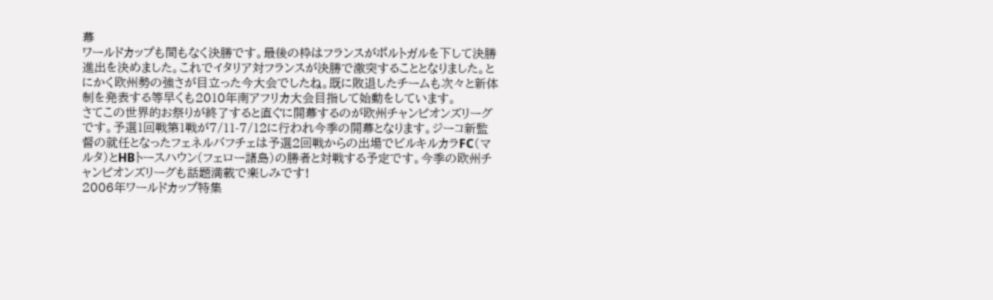幕
ワールドカップも間もなく決勝です。最後の枠はフランスがポルトガルを下して決勝進出を決めました。これでイタリア対フランスが決勝で激突することとなりました。とにかく欧州勢の強さが目立った今大会でしたね。既に敗退したチームも次々と新体制を発表する等早くも2010年南アフリカ大会目指して始動をしています。
さてこの世界的お祭りが終了すると直ぐに開幕するのが欧州チャンピオンズリーグです。予選1回戦第1戦が7/11-7/12に行われ今季の開幕となります。ジーコ新監督の就任となったフェネルバフチェは予選2回戦からの出場でビルキルカラFC(マルタ)とHBトースハウン(フェロー諸島)の勝者と対戦する予定です。今季の欧州チャンピオンズリーグも話題満載で楽しみです!
2006年ワールドカップ特集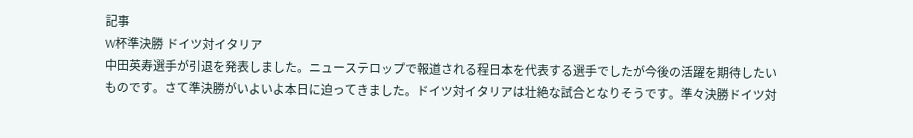記事
W杯準決勝 ドイツ対イタリア
中田英寿選手が引退を発表しました。ニューステロップで報道される程日本を代表する選手でしたが今後の活躍を期待したいものです。さて準決勝がいよいよ本日に迫ってきました。ドイツ対イタリアは壮絶な試合となりそうです。準々決勝ドイツ対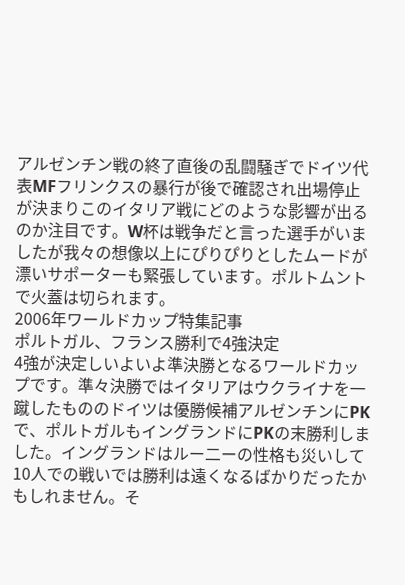アルゼンチン戦の終了直後の乱闘騒ぎでドイツ代表MFフリンクスの暴行が後で確認され出場停止が決まりこのイタリア戦にどのような影響が出るのか注目です。W杯は戦争だと言った選手がいましたが我々の想像以上にぴりぴりとしたムードが漂いサポーターも緊張しています。ポルトムントで火蓋は切られます。
2006年ワールドカップ特集記事
ポルトガル、フランス勝利で4強決定
4強が決定しいよいよ準決勝となるワールドカップです。準々決勝ではイタリアはウクライナを一蹴したもののドイツは優勝候補アルゼンチンにPKで、ポルトガルもイングランドにPKの末勝利しました。イングランドはルー二ーの性格も災いして10人での戦いでは勝利は遠くなるばかりだったかもしれません。そ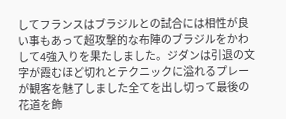してフランスはブラジルとの試合には相性が良い事もあって超攻撃的な布陣のブラジルをかわして4強入りを果たしました。ジダンは引退の文字が霞むほど切れとテクニックに溢れるプレーが観客を魅了しました全てを出し切って最後の花道を飾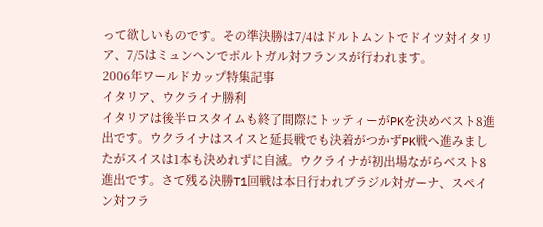って欲しいものです。その準決勝は7/4はドルトムントでドイツ対イタリア、7/5はミュンヘンでポルトガル対フランスが行われます。
2006年ワールドカップ特集記事
イタリア、ウクライナ勝利
イタリアは後半ロスタイムも終了間際にトッティーがPKを決めベスト8進出です。ウクライナはスイスと延長戦でも決着がつかずPK戦へ進みましたがスイスは1本も決めれずに自滅。ウクライナが初出場ながらベスト8進出です。さて残る決勝T1回戦は本日行われブラジル対ガーナ、スペイン対フラ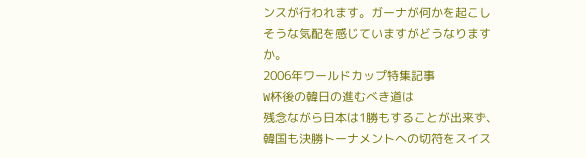ンスが行われます。ガーナが何かを起こしそうな気配を感じていますがどうなりますか。
2006年ワールドカップ特集記事
W杯後の韓日の進むべき道は
残念ながら日本は1勝もすることが出来ず、韓国も決勝トーナメントへの切符をスイス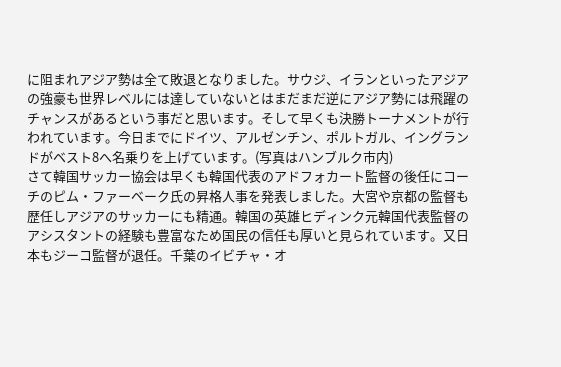に阻まれアジア勢は全て敗退となりました。サウジ、イランといったアジアの強豪も世界レベルには達していないとはまだまだ逆にアジア勢には飛躍のチャンスがあるという事だと思います。そして早くも決勝トーナメントが行われています。今日までにドイツ、アルゼンチン、ポルトガル、イングランドがベスト8へ名乗りを上げています。(写真はハンブルク市内)
さて韓国サッカー協会は早くも韓国代表のアドフォカート監督の後任にコーチのピム・ファーベーク氏の昇格人事を発表しました。大宮や京都の監督も歴任しアジアのサッカーにも精通。韓国の英雄ヒディンク元韓国代表監督のアシスタントの経験も豊富なため国民の信任も厚いと見られています。又日本もジーコ監督が退任。千葉のイビチャ・オ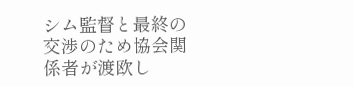シム監督と最終の交渉のため協会関係者が渡欧し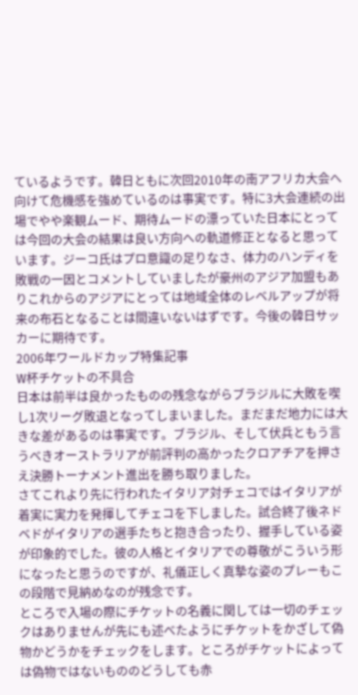ているようです。韓日ともに次回2010年の南アフリカ大会へ向けて危機感を強めているのは事実です。特に3大会連続の出場でやや楽観ムード、期待ムードの漂っていた日本にとっては今回の大会の結果は良い方向への軌道修正となると思っています。ジーコ氏はプロ意識の足りなさ、体力のハンディを敗戦の一因とコメントしていましたが豪州のアジア加盟もありこれからのアジアにとっては地域全体のレベルアップが将来の布石となることは間違いないはずです。今後の韓日サッカーに期待です。
2006年ワールドカップ特集記事
W杯チケットの不具合
日本は前半は良かったものの残念ながらブラジルに大敗を喫し1次リーグ敗退となってしまいました。まだまだ地力には大きな差があるのは事実です。ブラジル、そして伏兵ともう言うべきオーストラリアが前評判の高かったクロアチアを押さえ決勝トーナメント進出を勝ち取りました。
さてこれより先に行われたイタリア対チェコではイタリアが着実に実力を発揮してチェコを下しました。試合終了後ネドベドがイタリアの選手たちと抱き合ったり、握手している姿が印象的でした。彼の人格とイタリアでの尊敬がこういう形になったと思うのですが、礼儀正しく真摯な姿のプレーもこの段階で見納めなのが残念です。
ところで入場の際にチケットの名義に関しては一切のチェックはありませんが先にも述べたようにチケットをかざして偽物かどうかをチェックをします。ところがチケットによっては偽物ではないもののどうしても赤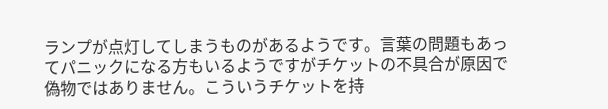ランプが点灯してしまうものがあるようです。言葉の問題もあってパニックになる方もいるようですがチケットの不具合が原因で偽物ではありません。こういうチケットを持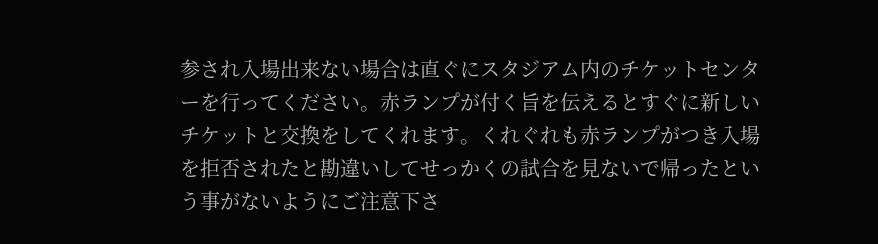参され入場出来ない場合は直ぐにスタジアム内のチケットセンターを行ってください。赤ランプが付く旨を伝えるとすぐに新しいチケットと交換をしてくれます。くれぐれも赤ランプがつき入場を拒否されたと勘違いしてせっかくの試合を見ないで帰ったという事がないようにご注意下さ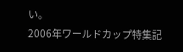い。
2006年ワールドカップ特集記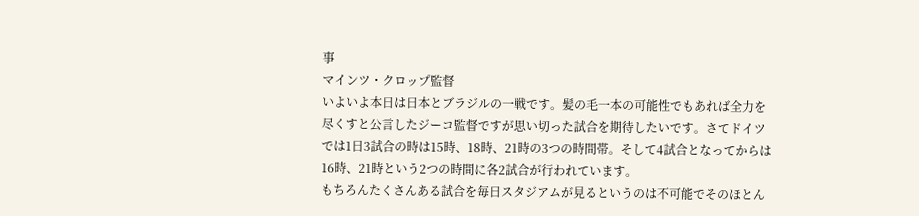事
マインツ・クロップ監督
いよいよ本日は日本とブラジルの一戦です。髪の毛一本の可能性でもあれば全力を尽くすと公言したジーコ監督ですが思い切った試合を期待したいです。さてドイツでは1日3試合の時は15時、18時、21時の3つの時間帯。そして4試合となってからは16時、21時という2つの時間に各2試合が行われています。
もちろんたくさんある試合を毎日スタジアムが見るというのは不可能でそのほとん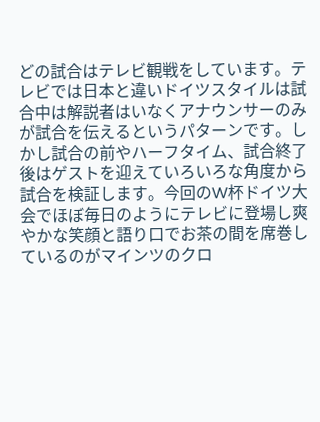どの試合はテレビ観戦をしています。テレビでは日本と違いドイツスタイルは試合中は解説者はいなくアナウンサーのみが試合を伝えるというパターンです。しかし試合の前やハーフタイム、試合終了後はゲストを迎えていろいろな角度から試合を検証します。今回のW杯ドイツ大会でほぼ毎日のようにテレビに登場し爽やかな笑顔と語り口でお茶の間を席巻しているのがマインツのクロ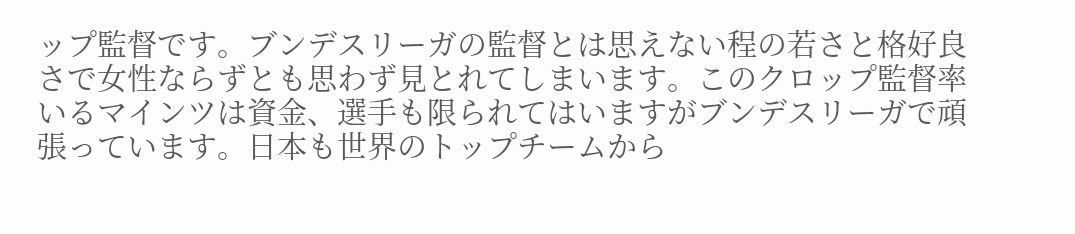ップ監督です。ブンデスリーガの監督とは思えない程の若さと格好良さで女性ならずとも思わず見とれてしまいます。このクロップ監督率いるマインツは資金、選手も限られてはいますがブンデスリーガで頑張っています。日本も世界のトップチームから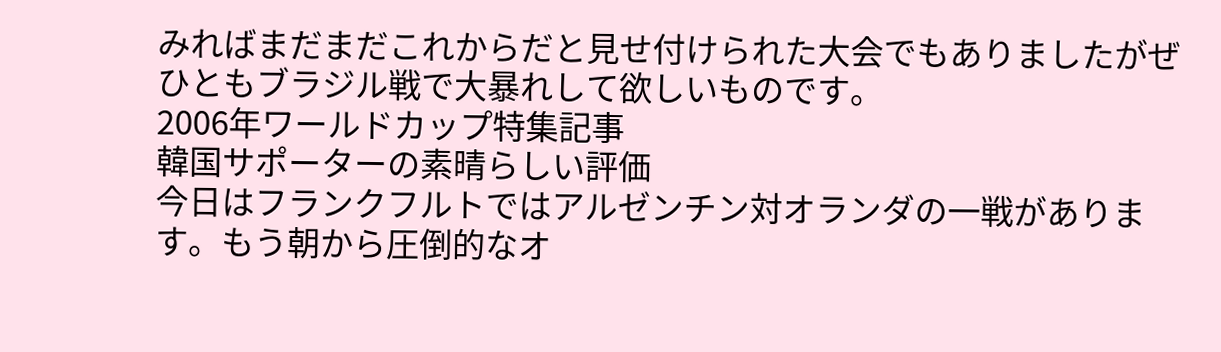みればまだまだこれからだと見せ付けられた大会でもありましたがぜひともブラジル戦で大暴れして欲しいものです。
2006年ワールドカップ特集記事
韓国サポーターの素晴らしい評価
今日はフランクフルトではアルゼンチン対オランダの一戦があります。もう朝から圧倒的なオ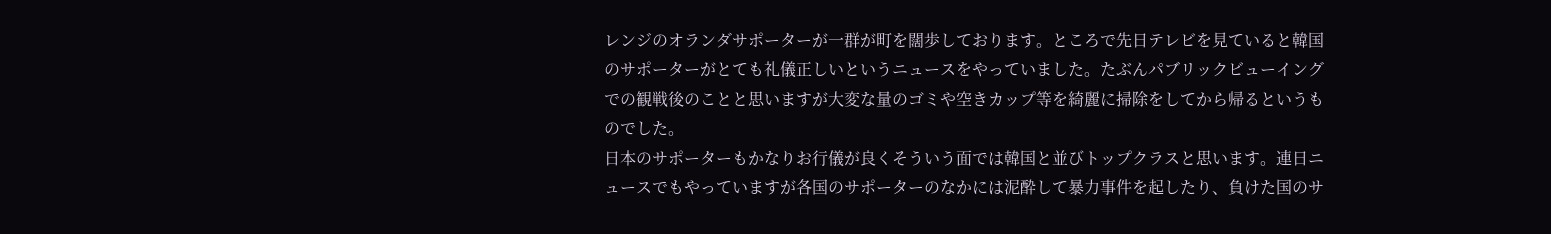レンジのオランダサポーターが一群が町を闊歩しております。ところで先日テレビを見ていると韓国のサポーターがとても礼儀正しいというニュースをやっていました。たぶんパブリックビューイングでの観戦後のことと思いますが大変な量のゴミや空きカップ等を綺麗に掃除をしてから帰るというものでした。
日本のサポーターもかなりお行儀が良くそういう面では韓国と並びトップクラスと思います。連日ニュースでもやっていますが各国のサポーターのなかには泥酔して暴力事件を起したり、負けた国のサ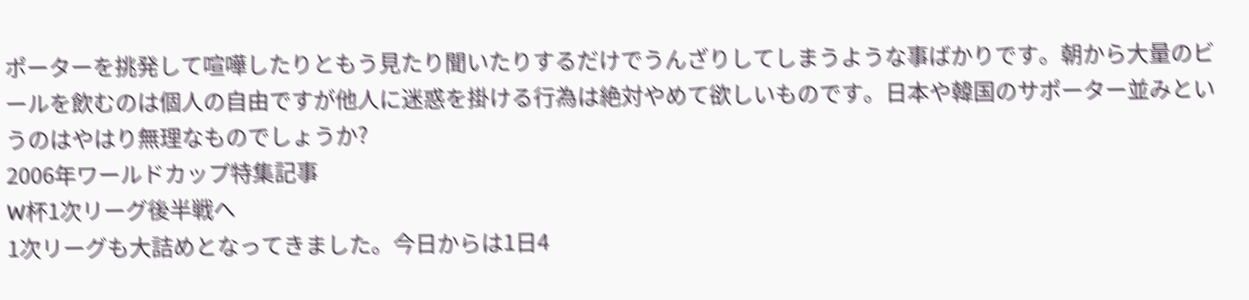ポーターを挑発して喧嘩したりともう見たり聞いたりするだけでうんざりしてしまうような事ばかりです。朝から大量のビールを飲むのは個人の自由ですが他人に迷惑を掛ける行為は絶対やめて欲しいものです。日本や韓国のサポーター並みというのはやはり無理なものでしょうか?
2006年ワールドカップ特集記事
W杯1次リーグ後半戦へ
1次リーグも大詰めとなってきました。今日からは1日4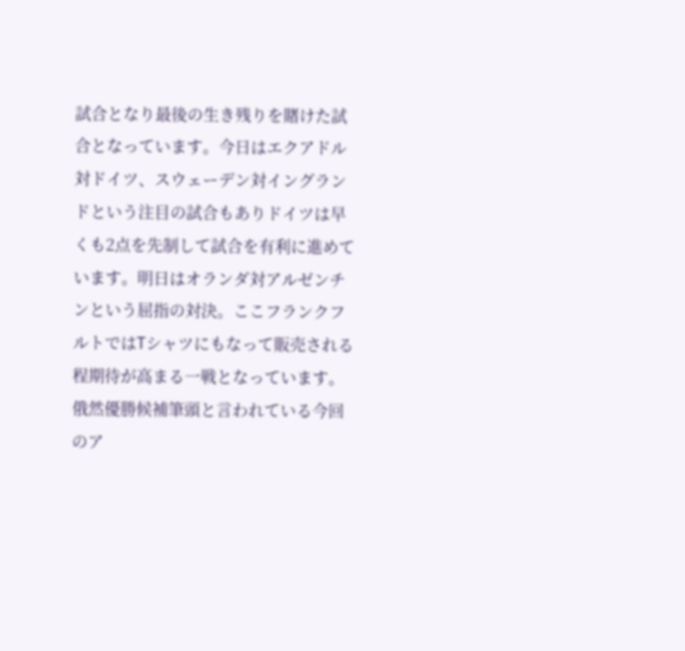試合となり最後の生き残りを賭けた試合となっています。今日はエクアドル対ドイツ、スウェーデン対イングランドという注目の試合もありドイツは早くも2点を先制して試合を有利に進めています。明日はオランダ対アルゼンチンという屈指の対決。ここフランクフルトではTシャツにもなって販売される程期待が高まる一戦となっています。俄然優勝候補筆頭と言われている今回のア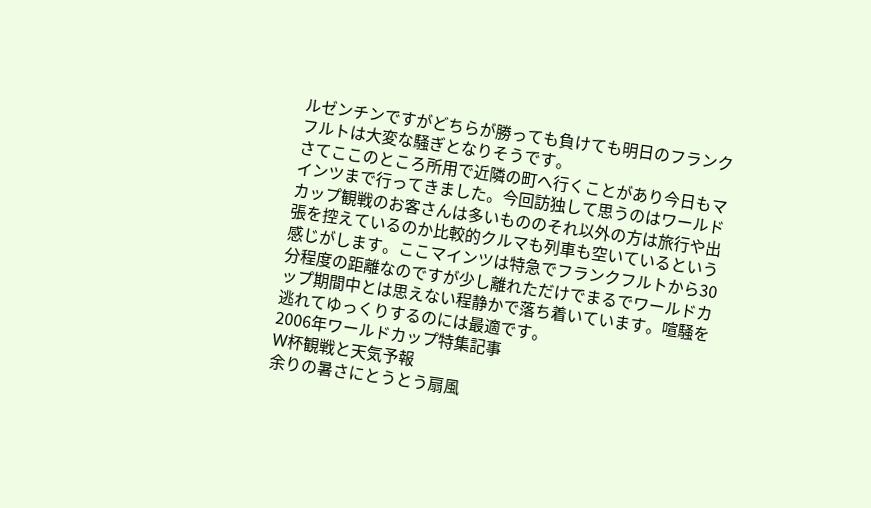ルゼンチンですがどちらが勝っても負けても明日のフランクフルトは大変な騒ぎとなりそうです。
さてここのところ所用で近隣の町へ行くことがあり今日もマインツまで行ってきました。今回訪独して思うのはワールドカップ観戦のお客さんは多いもののそれ以外の方は旅行や出張を控えているのか比較的クルマも列車も空いているという感じがします。ここマインツは特急でフランクフルトから30分程度の距離なのですが少し離れただけでまるでワールドカップ期間中とは思えない程静かで落ち着いています。喧騒を逃れてゆっくりするのには最適です。
2006年ワールドカップ特集記事
W杯観戦と天気予報
余りの暑さにとうとう扇風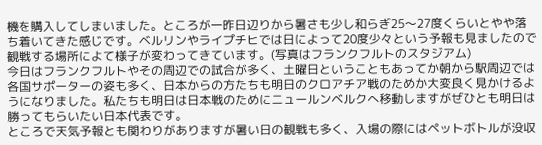機を購入してしまいました。ところが一昨日辺りから暑さも少し和らぎ25〜27度くらいとやや落ち着いてきた感じです。ベルリンやライプチヒでは日によって20度少々という予報も見ましたので観戦する場所によて様子が変わってきています。(写真はフランクフルトのスタジアム)
今日はフランクフルトやその周辺での試合が多く、土曜日ということもあってか朝から駅周辺では各国サポーターの姿も多く、日本からの方たちも明日のクロアチア戦のためか大変良く見かけるようになりました。私たちも明日は日本戦のためにニュールンベルクへ移動しますがぜひとも明日は勝ってもらいたい日本代表です。
ところで天気予報とも関わりがありますが暑い日の観戦も多く、入場の際にはペットボトルが没収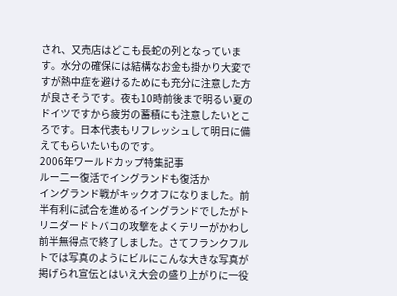され、又売店はどこも長蛇の列となっています。水分の確保には結構なお金も掛かり大変ですが熱中症を避けるためにも充分に注意した方が良さそうです。夜も10時前後まで明るい夏のドイツですから疲労の蓄積にも注意したいところです。日本代表もリフレッシュして明日に備えてもらいたいものです。
2006年ワールドカップ特集記事
ルー二ー復活でイングランドも復活か
イングランド戦がキックオフになりました。前半有利に試合を進めるイングランドでしたがトリニダードトバコの攻撃をよくテリーがかわし前半無得点で終了しました。さてフランクフルトでは写真のようにビルにこんな大きな写真が掲げられ宣伝とはいえ大会の盛り上がりに一役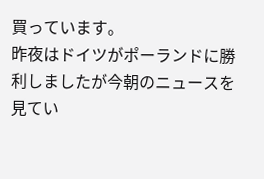買っています。
昨夜はドイツがポーランドに勝利しましたが今朝のニュースを見てい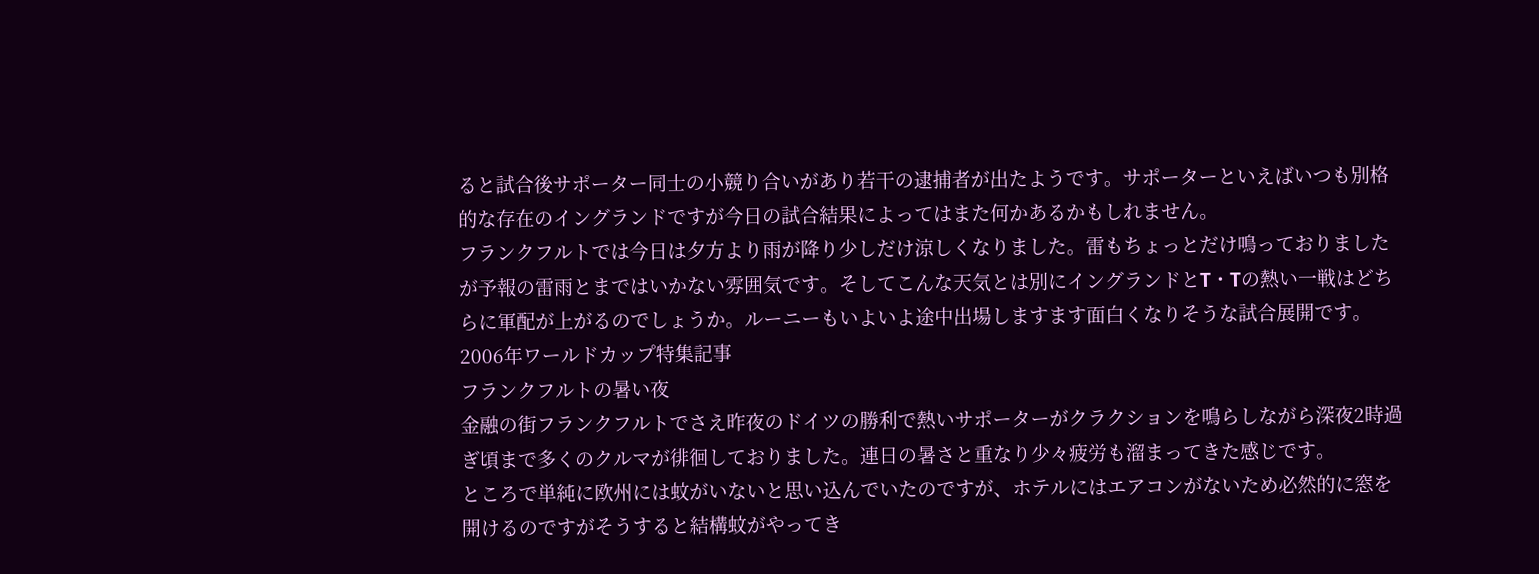ると試合後サポーター同士の小競り合いがあり若干の逮捕者が出たようです。サポーターといえばいつも別格的な存在のイングランドですが今日の試合結果によってはまた何かあるかもしれません。
フランクフルトでは今日は夕方より雨が降り少しだけ涼しくなりました。雷もちょっとだけ鳴っておりましたが予報の雷雨とまではいかない雰囲気です。そしてこんな天気とは別にイングランドとT・Tの熱い一戦はどちらに軍配が上がるのでしょうか。ルーニーもいよいよ途中出場しますます面白くなりそうな試合展開です。
2006年ワールドカップ特集記事
フランクフルトの暑い夜
金融の街フランクフルトでさえ昨夜のドイツの勝利で熱いサポーターがクラクションを鳴らしながら深夜2時過ぎ頃まで多くのクルマが徘徊しておりました。連日の暑さと重なり少々疲労も溜まってきた感じです。
ところで単純に欧州には蚊がいないと思い込んでいたのですが、ホテルにはエアコンがないため必然的に窓を開けるのですがそうすると結構蚊がやってき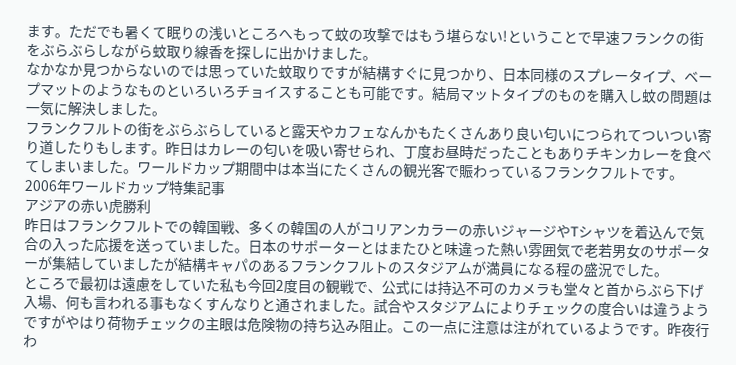ます。ただでも暑くて眠りの浅いところへもって蚊の攻撃ではもう堪らない!ということで早速フランクの街をぶらぶらしながら蚊取り線香を探しに出かけました。
なかなか見つからないのでは思っていた蚊取りですが結構すぐに見つかり、日本同様のスプレータイプ、ベープマットのようなものといろいろチョイスすることも可能です。結局マットタイプのものを購入し蚊の問題は一気に解決しました。
フランクフルトの街をぶらぶらしていると露天やカフェなんかもたくさんあり良い匂いにつられてついつい寄り道したりもします。昨日はカレーの匂いを吸い寄せられ、丁度お昼時だったこともありチキンカレーを食べてしまいました。ワールドカップ期間中は本当にたくさんの観光客で賑わっているフランクフルトです。
2006年ワールドカップ特集記事
アジアの赤い虎勝利
昨日はフランクフルトでの韓国戦、多くの韓国の人がコリアンカラーの赤いジャージやTシャツを着込んで気合の入った応援を送っていました。日本のサポーターとはまたひと味違った熱い雰囲気で老若男女のサポーターが集結していましたが結構キャパのあるフランクフルトのスタジアムが満員になる程の盛況でした。
ところで最初は遠慮をしていた私も今回2度目の観戦で、公式には持込不可のカメラも堂々と首からぶら下げ入場、何も言われる事もなくすんなりと通されました。試合やスタジアムによりチェックの度合いは違うようですがやはり荷物チェックの主眼は危険物の持ち込み阻止。この一点に注意は注がれているようです。昨夜行わ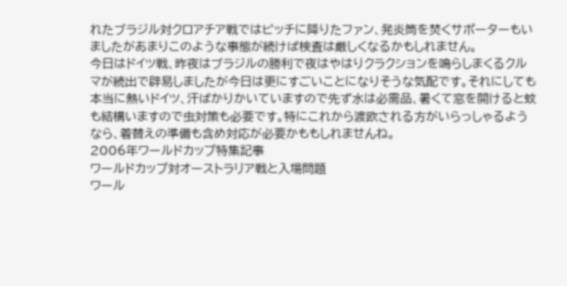れたブラジル対クロアチア戦ではピッチに降りたファン、発炎筒を焚くサポーターもいましたがあまりこのような事態が続けば検査は厳しくなるかもしれません。
今日はドイツ戦、昨夜はブラジルの勝利で夜はやはりクラクションを鳴らしまくるクルマが続出で辟易しましたが今日は更にすごいことになりそうな気配です。それにしても本当に熱いドイツ、汗ばかりかいていますので先ず水は必需品、暑くて窓を開けると蚊も結構いますので虫対策も必要です。特にこれから渡欧される方がいらっしゃるようなら、着替えの準備も含め対応が必要かももしれませんね。
2006年ワールドカップ特集記事
ワールドカップ対オーストラリア戦と入場問題
ワール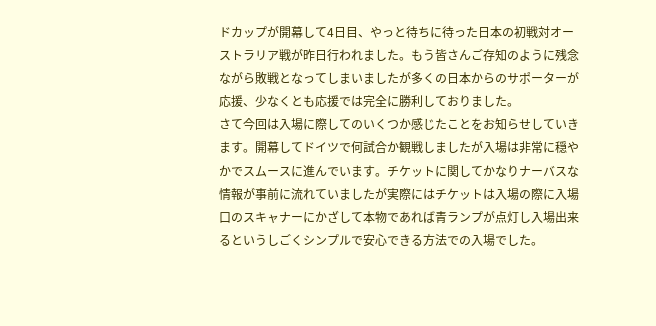ドカップが開幕して4日目、やっと待ちに待った日本の初戦対オーストラリア戦が昨日行われました。もう皆さんご存知のように残念ながら敗戦となってしまいましたが多くの日本からのサポーターが応援、少なくとも応援では完全に勝利しておりました。
さて今回は入場に際してのいくつか感じたことをお知らせしていきます。開幕してドイツで何試合か観戦しましたが入場は非常に穏やかでスムースに進んでいます。チケットに関してかなりナーバスな情報が事前に流れていましたが実際にはチケットは入場の際に入場口のスキャナーにかざして本物であれば青ランプが点灯し入場出来るというしごくシンプルで安心できる方法での入場でした。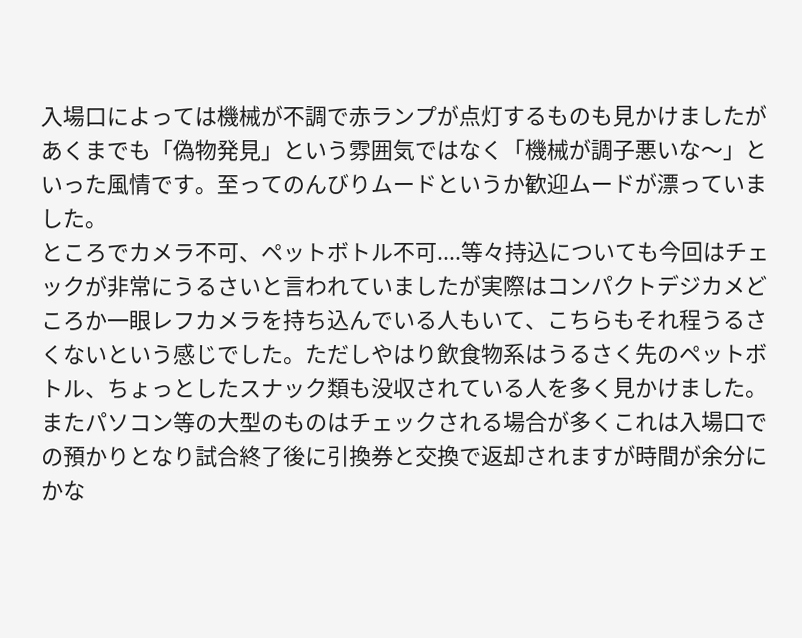入場口によっては機械が不調で赤ランプが点灯するものも見かけましたがあくまでも「偽物発見」という雰囲気ではなく「機械が調子悪いな〜」といった風情です。至ってのんびりムードというか歓迎ムードが漂っていました。
ところでカメラ不可、ペットボトル不可....等々持込についても今回はチェックが非常にうるさいと言われていましたが実際はコンパクトデジカメどころか一眼レフカメラを持ち込んでいる人もいて、こちらもそれ程うるさくないという感じでした。ただしやはり飲食物系はうるさく先のペットボトル、ちょっとしたスナック類も没収されている人を多く見かけました。またパソコン等の大型のものはチェックされる場合が多くこれは入場口での預かりとなり試合終了後に引換券と交換で返却されますが時間が余分にかな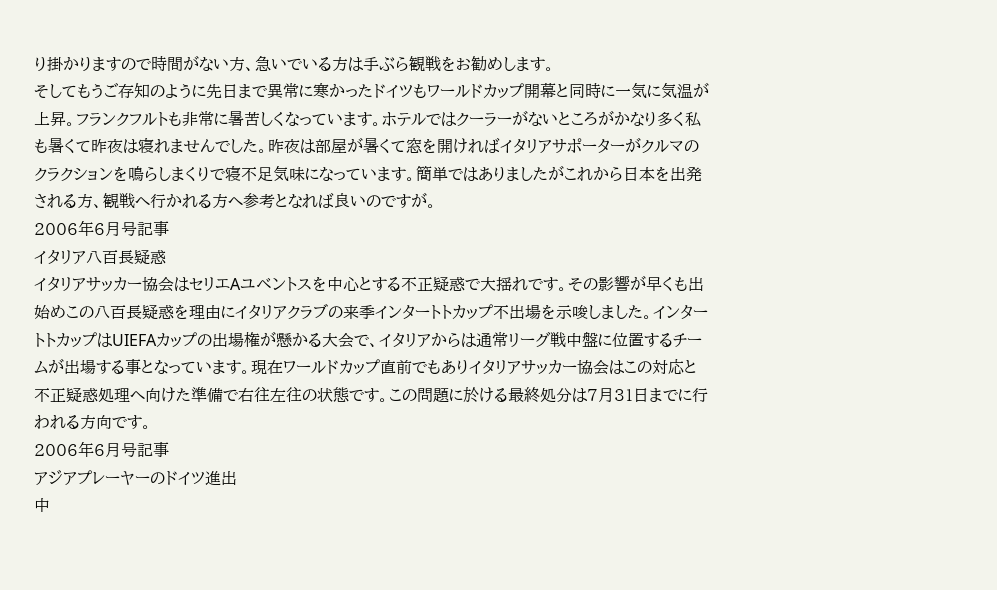り掛かりますので時間がない方、急いでいる方は手ぶら観戦をお勧めします。
そしてもうご存知のように先日まで異常に寒かったドイツもワールドカップ開幕と同時に一気に気温が上昇。フランクフルトも非常に暑苦しくなっています。ホテルではクーラーがないところがかなり多く私も暑くて昨夜は寝れませんでした。昨夜は部屋が暑くて窓を開ければイタリアサポーターがクルマのクラクションを鳴らしまくりで寝不足気味になっています。簡単ではありましたがこれから日本を出発される方、観戦へ行かれる方へ参考となれば良いのですが。
2006年6月号記事
イタリア八百長疑惑
イタリアサッカー協会はセリエAユベントスを中心とする不正疑惑で大揺れです。その影響が早くも出始めこの八百長疑惑を理由にイタリアクラブの来季インタートトカップ不出場を示唆しました。インタートトカップはUIEFAカップの出場権が懸かる大会で、イタリアからは通常リーグ戦中盤に位置するチームが出場する事となっています。現在ワールドカップ直前でもありイタリアサッカー協会はこの対応と不正疑惑処理へ向けた準備で右往左往の状態です。この問題に於ける最終処分は7月31日までに行われる方向です。
2006年6月号記事
アジアプレーヤーのドイツ進出
中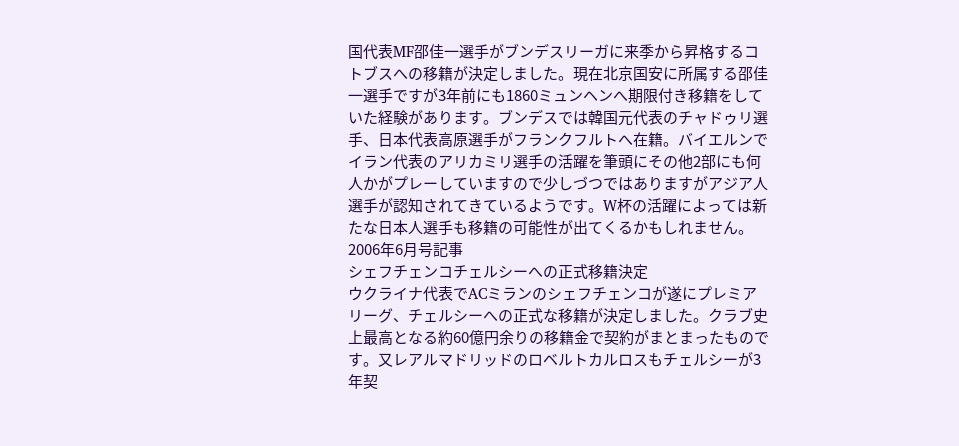国代表MF邵佳一選手がブンデスリーガに来季から昇格するコトブスへの移籍が決定しました。現在北京国安に所属する邵佳一選手ですが3年前にも1860ミュンヘンへ期限付き移籍をしていた経験があります。ブンデスでは韓国元代表のチャドゥリ選手、日本代表高原選手がフランクフルトへ在籍。バイエルンでイラン代表のアリカミリ選手の活躍を筆頭にその他2部にも何人かがプレーしていますので少しづつではありますがアジア人選手が認知されてきているようです。W杯の活躍によっては新たな日本人選手も移籍の可能性が出てくるかもしれません。
2006年6月号記事
シェフチェンコチェルシーへの正式移籍決定
ウクライナ代表でACミランのシェフチェンコが遂にプレミアリーグ、チェルシーへの正式な移籍が決定しました。クラブ史上最高となる約60億円余りの移籍金で契約がまとまったものです。又レアルマドリッドのロベルトカルロスもチェルシーが3年契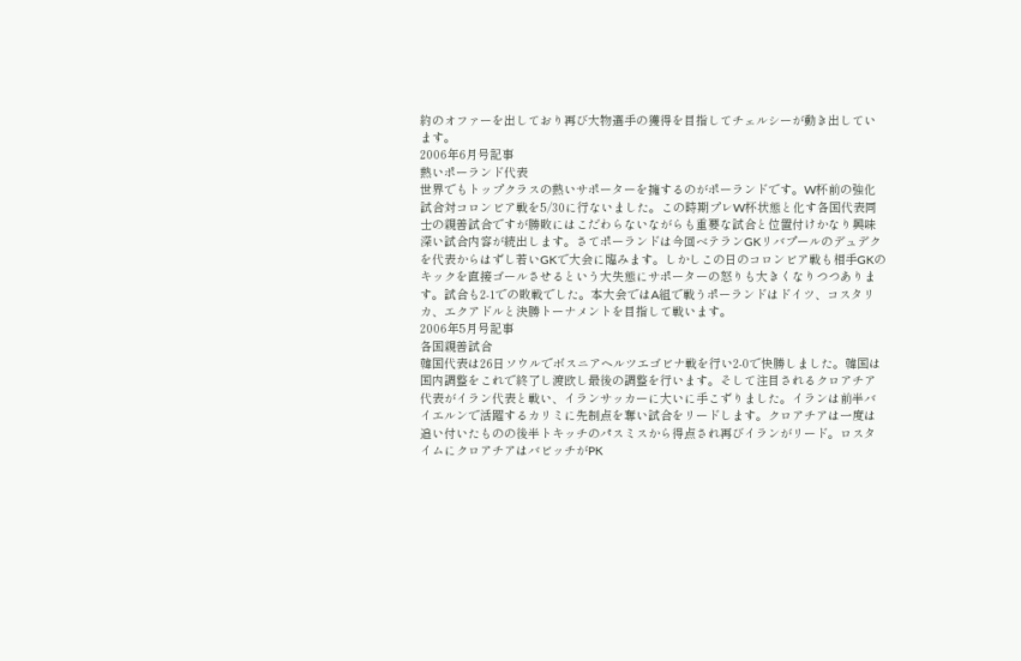約のオファーを出しており再び大物選手の獲得を目指してチェルシーが動き出しています。
2006年6月号記事
熱いポーランド代表
世界でもトップクラスの熱いサポーターを擁するのがポーランドです。W杯前の強化試合対コロンビア戦を5/30に行ないました。この時期プレW杯状態と化す各国代表同士の親善試合ですが勝敗にはこだわらないながらも重要な試合と位置付けかなり興味深い試合内容が続出します。さてポーランドは今回ベテランGKリバプールのデュデクを代表からはずし若いGKで大会に臨みます。しかしこの日のコロンビア戦も相手GKのキックを直接ゴールさせるという大失態にサポーターの怒りも大きくなりつつあります。試合も2-1での敗戦でした。本大会ではA組で戦うポーランドはドイツ、コスタリカ、エクアドルと決勝トーナメントを目指して戦います。
2006年5月号記事
各国親善試合
韓国代表は26日ソウルでボスニアヘルツエゴビナ戦を行い2-0で快勝しました。韓国は国内調整をこれで終了し渡欧し最後の調整を行います。そして注目されるクロアチア代表がイラン代表と戦い、イランサッカーに大いに手こずりました。イランは前半バイエルンで活躍するカリミに先制点を奪い試合をリードします。クロアチアは一度は追い付いたものの後半トキッチのパスミスから得点され再びイランがリード。ロスタイムにクロアチアはバビッチがPK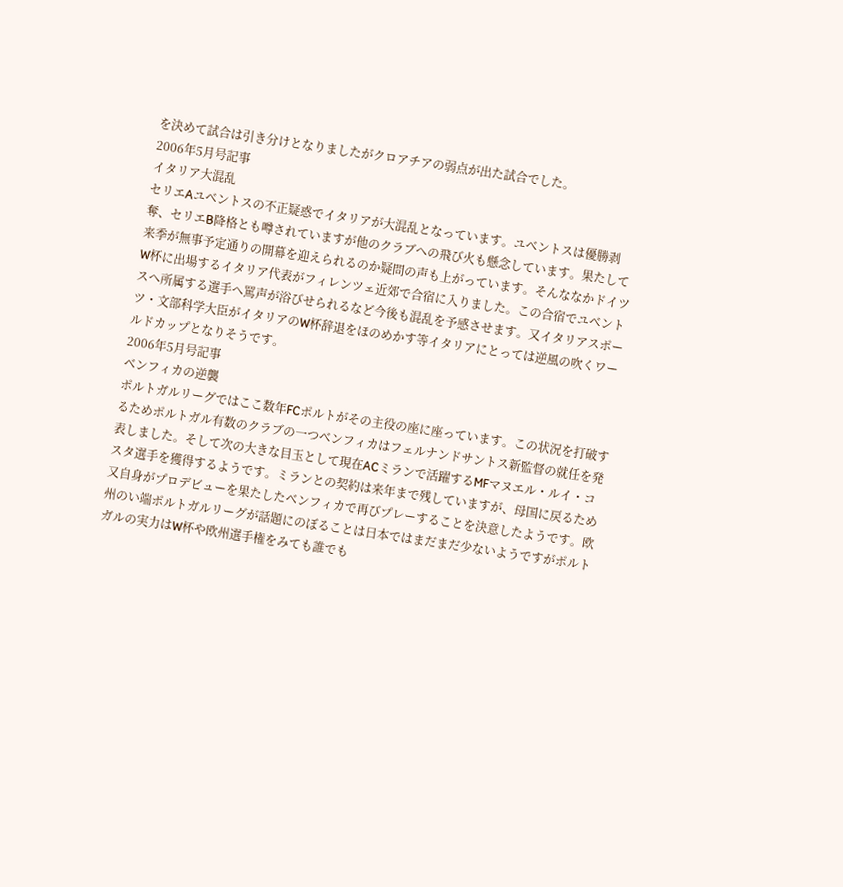を決めて試合は引き分けとなりましたがクロアチアの弱点が出た試合でした。
2006年5月号記事
イタリア大混乱
セリエAユベントスの不正疑惑でイタリアが大混乱となっています。ユベントスは優勝剥奪、セリエB降格とも噂されていますが他のクラブへの飛び火も懸念しています。果たして来季が無事予定通りの開幕を迎えられるのか疑問の声も上がっています。そんななかドイツW杯に出場するイタリア代表がフィレンツェ近郊で合宿に入りました。この合宿でユベントスへ所属する選手へ罵声が浴びせられるなど今後も混乱を予感させます。又イタリアスポーツ・文部科学大臣がイタリアのW杯辞退をほのめかす等イタリアにとっては逆風の吹くワールドカップとなりそうです。
2006年5月号記事
ベンフィカの逆襲
ポルトガルリーグではここ数年FCポルトがその主役の座に座っています。この状況を打破するためポルトガル有数のクラブの一つベンフィカはフェルナンドサントス新監督の就任を発表しました。そして次の大きな目玉として現在ACミランで活躍するMFマヌエル・ルイ・コスタ選手を獲得するようです。ミランとの契約は来年まで残していますが、母国に戻るため又自身がプロデビューを果たしたベンフィカで再びプレーすることを決意したようです。欧州のい端ポルトガルリーグが話題にのぼることは日本ではまだまだ少ないようですがポルトガルの実力はW杯や欧州選手権をみても誰でも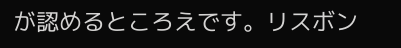が認めるところえです。リスボン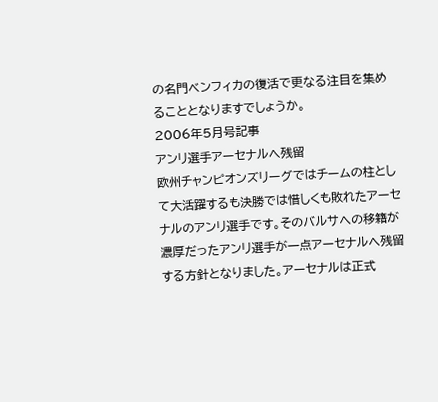の名門ベンフィカの復活で更なる注目を集めることとなりますでしょうか。
2006年5月号記事
アンリ選手アーセナルへ残留
欧州チャンピオンズリーグではチームの柱として大活躍するも決勝では惜しくも敗れたアーセナルのアンリ選手です。そのバルサへの移籍が濃厚だったアンリ選手が一点アーセナルへ残留する方針となりました。アーセナルは正式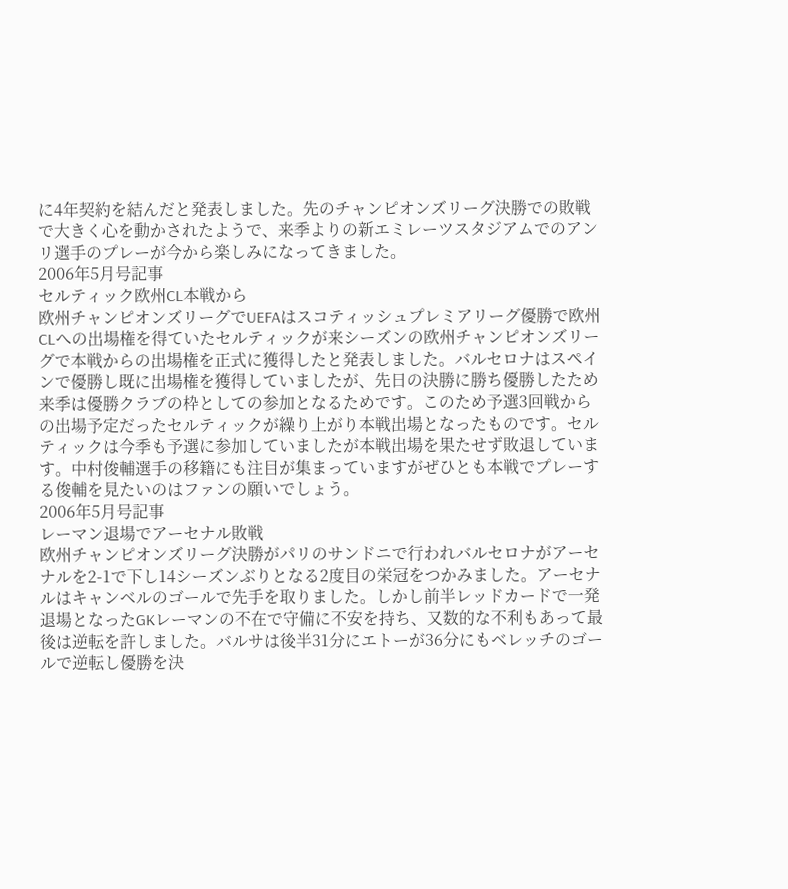に4年契約を結んだと発表しました。先のチャンピオンズリーグ決勝での敗戦で大きく心を動かされたようで、来季よりの新エミレーツスタジアムでのアンリ選手のプレーが今から楽しみになってきました。
2006年5月号記事
セルティック欧州CL本戦から
欧州チャンピオンズリーグでUEFAはスコティッシュプレミアリーグ優勝で欧州CLへの出場権を得ていたセルティックが来シーズンの欧州チャンピオンズリーグで本戦からの出場権を正式に獲得したと発表しました。バルセロナはスペインで優勝し既に出場権を獲得していましたが、先日の決勝に勝ち優勝したため来季は優勝クラブの枠としての参加となるためです。このため予選3回戦からの出場予定だったセルティックが繰り上がり本戦出場となったものです。セルティックは今季も予選に参加していましたが本戦出場を果たせず敗退しています。中村俊輔選手の移籍にも注目が集まっていますがぜひとも本戦でプレーする俊輔を見たいのはファンの願いでしょう。
2006年5月号記事
レーマン退場でアーセナル敗戦
欧州チャンピオンズリーグ決勝がパリのサンドニで行われバルセロナがアーセナルを2-1で下し14シーズンぶりとなる2度目の栄冠をつかみました。アーセナルはキャンベルのゴールで先手を取りました。しかし前半レッドカードで一発退場となったGKレーマンの不在で守備に不安を持ち、又数的な不利もあって最後は逆転を許しました。バルサは後半31分にエトーが36分にもベレッチのゴールで逆転し優勝を決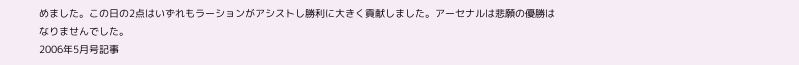めました。この日の2点はいずれもラーションがアシストし勝利に大きく貢献しました。アーセナルは悲願の優勝はなりませんでした。
2006年5月号記事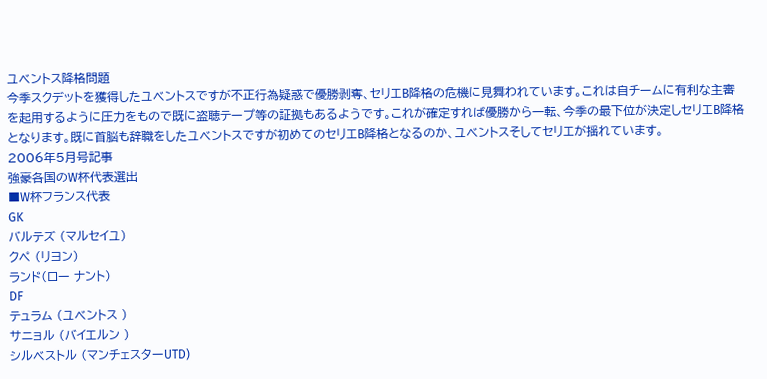ユベントス降格問題
今季スクデットを獲得したユベントスですが不正行為疑惑で優勝剥奪、セリエB降格の危機に見舞われています。これは自チームに有利な主審を起用するように圧力をもので既に盗聴テープ等の証拠もあるようです。これが確定すれば優勝から一転、今季の最下位が決定しセリエB降格となります。既に首脳も辞職をしたユベントスですが初めてのセリエB降格となるのか、ユベントスそしてセリエが揺れています。
2006年5月号記事
強豪各国のW杯代表選出
■W杯フランス代表
GK
バルテズ (マルセイユ)
クペ (リヨン)
ランド(ロー ナント)
DF
テュラム (ユベントス )
サニョル (バイエルン )
シルベストル (マンチェスターUTD)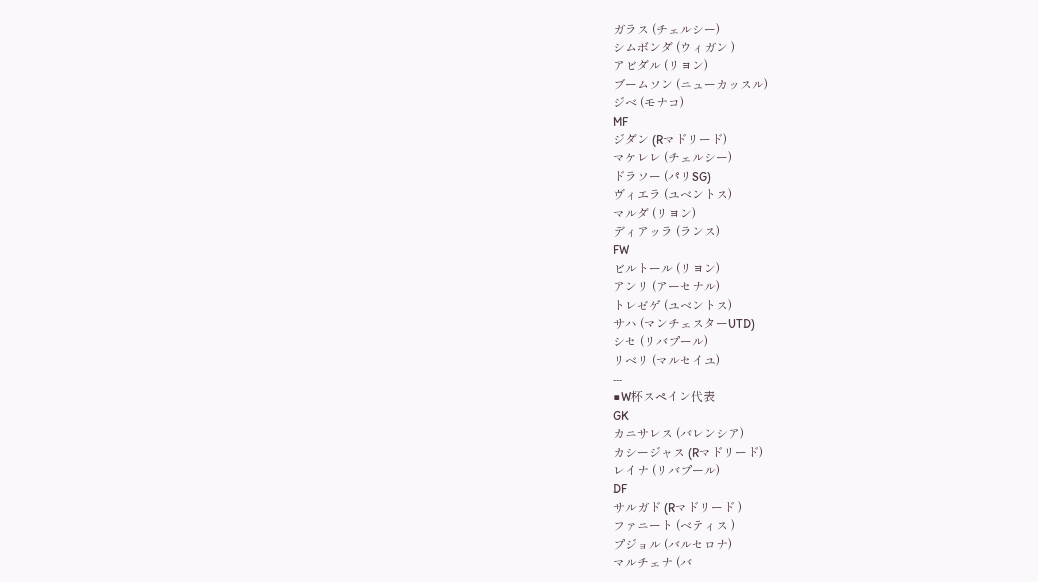ガラス (チェルシー)
シムボンダ (ウィガン )
アビダル (リヨン)
ブームソン (ニューカッスル)
ジベ (モナコ)
MF
ジダン (Rマドリード)
マケレレ (チェルシー)
ドラソー (パリSG)
ヴィエラ (ユベントス)
マルダ (リヨン)
ディアッラ (ランス)
FW
ビルトール (リヨン)
アンリ (アーセナル)
トレゼゲ (ユベントス)
サハ (マンチェスターUTD)
シセ (リバプール)
リベリ (マルセイユ)
---
■W杯スペイン代表
GK
カニサレス (バレンシア)
カシージャス (Rマドリード)
レイナ (リバプール)
DF
サルガド (Rマドリード )
ファニート (ベティス )
プジョル (バルセロナ)
マルチェナ (バ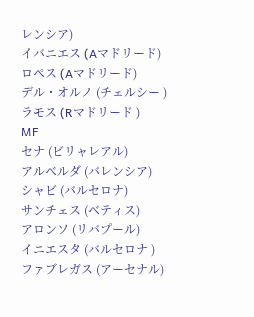レンシア)
イバニエス (Aマドリード)
ロペス (Aマドリード)
デル・オルノ (チェルシー )
ラモス (Rマドリード )
MF
セナ (ビリャレアル)
アルベルダ (バレンシア)
シャビ (バルセロナ)
サンチェス (ベティス)
アロンソ (リバプール)
イニエスタ (バルセロナ )
ファブレガス (アーセナル)